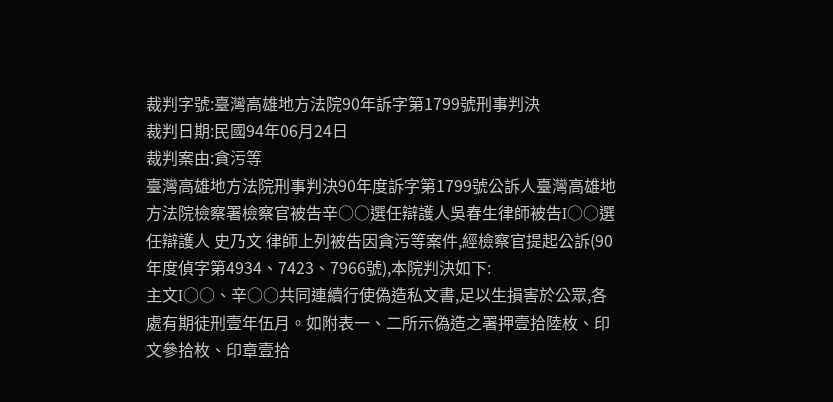裁判字號:臺灣高雄地方法院90年訴字第1799號刑事判決
裁判日期:民國94年06月24日
裁判案由:貪污等
臺灣高雄地方法院刑事判決90年度訴字第1799號公訴人臺灣高雄地方法院檢察署檢察官被告辛○○選任辯護人吳春生律師被告I○○選任辯護人 史乃文 律師上列被告因貪污等案件,經檢察官提起公訴(90年度偵字第4934、7423、7966號),本院判決如下:
主文I○○、辛○○共同連續行使偽造私文書,足以生損害於公眾,各處有期徒刑壹年伍月。如附表一、二所示偽造之署押壹拾陸枚、印文參拾枚、印章壹拾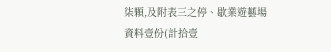柒顆,及附表三之停、歇業遊藝場資料壹份(計拾壹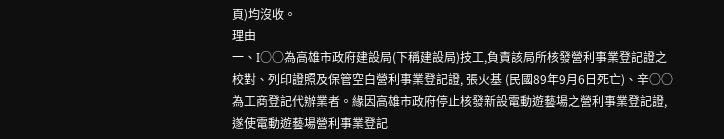頁)均沒收。
理由
一、I○○為高雄市政府建設局(下稱建設局)技工,負責該局所核發營利事業登記證之校對、列印證照及保管空白營利事業登記證, 張火基 (民國89年9月6日死亡)、辛○○為工商登記代辦業者。緣因高雄市政府停止核發新設電動遊藝場之營利事業登記證,遂使電動遊藝場營利事業登記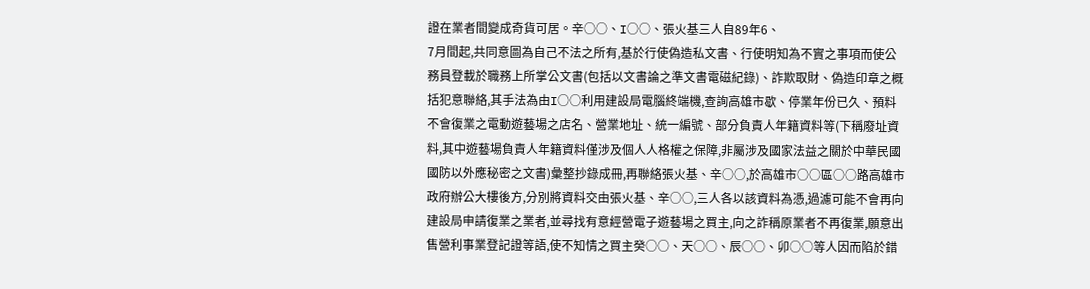證在業者間變成奇貨可居。辛○○、I○○、張火基三人自89年6、
7月間起,共同意圖為自己不法之所有,基於行使偽造私文書、行使明知為不實之事項而使公務員登載於職務上所掌公文書(包括以文書論之準文書電磁紀錄)、詐欺取財、偽造印章之概括犯意聯絡,其手法為由I○○利用建設局電腦終端機,查詢高雄市歇、停業年份已久、預料不會復業之電動遊藝場之店名、營業地址、統一編號、部分負責人年籍資料等(下稱廢址資料,其中遊藝場負責人年籍資料僅涉及個人人格權之保障,非屬涉及國家法益之關於中華民國國防以外應秘密之文書)彙整抄錄成冊,再聯絡張火基、辛○○,於高雄市○○區○○路高雄市政府辦公大樓後方,分別將資料交由張火基、辛○○,三人各以該資料為憑,過濾可能不會再向建設局申請復業之業者,並尋找有意經營電子遊藝場之買主,向之詐稱原業者不再復業,願意出售營利事業登記證等語,使不知情之買主癸○○、天○○、辰○○、卯○○等人因而陷於錯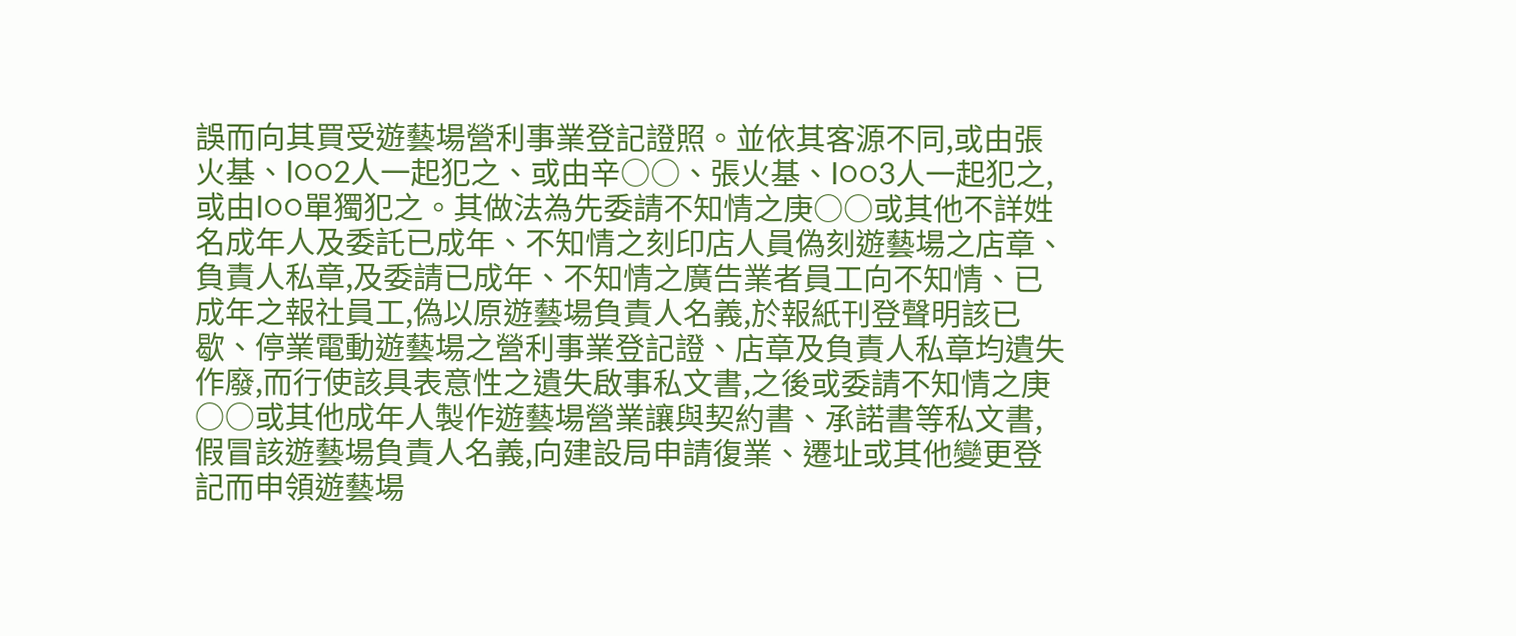誤而向其買受遊藝場營利事業登記證照。並依其客源不同,或由張火基、I○○2人一起犯之、或由辛○○、張火基、I○○3人一起犯之,或由I○○單獨犯之。其做法為先委請不知情之庚○○或其他不詳姓名成年人及委託已成年、不知情之刻印店人員偽刻遊藝場之店章、負責人私章,及委請已成年、不知情之廣告業者員工向不知情、已成年之報社員工,偽以原遊藝場負責人名義,於報紙刊登聲明該已歇、停業電動遊藝場之營利事業登記證、店章及負責人私章均遺失作廢,而行使該具表意性之遺失啟事私文書,之後或委請不知情之庚○○或其他成年人製作遊藝場營業讓與契約書、承諾書等私文書,假冒該遊藝場負責人名義,向建設局申請復業、遷址或其他變更登記而申領遊藝場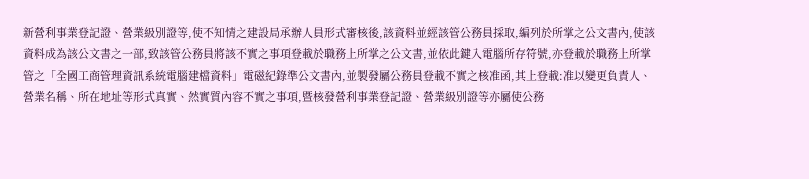新營利事業登記證、營業級別證等,使不知情之建設局承辦人員形式審核後,該資料並經該管公務員採取,編列於所掌之公文書內,使該資料成為該公文書之一部,致該管公務員將該不實之事項登載於職務上所掌之公文書,並依此鍵入電腦所存符號,亦登載於職務上所掌管之「全國工商管理資訊系統電腦建檔資料」電磁紀錄準公文書內,並製發屬公務員登載不實之核准函,其上登載:准以變更負責人、營業名稱、所在地址等形式真實、然實質內容不實之事項,暨核發營利事業登記證、營業級別證等亦屬使公務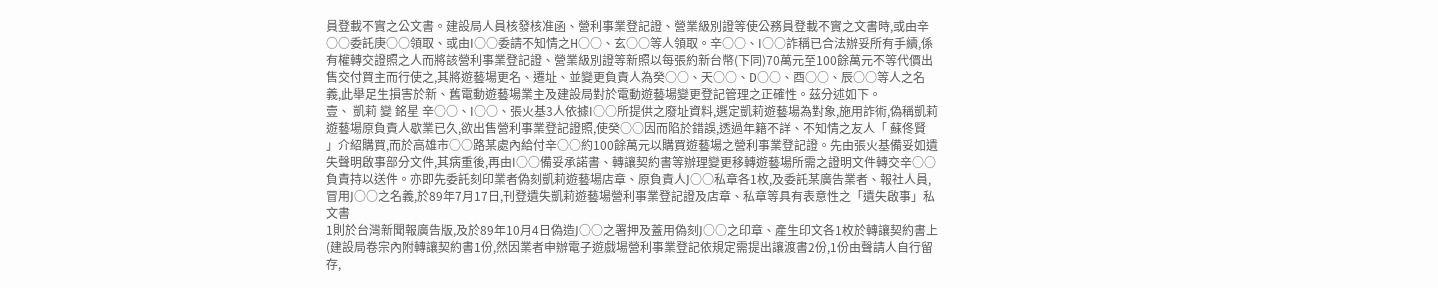員登載不實之公文書。建設局人員核發核准函、營利事業登記證、營業級別證等使公務員登載不實之文書時,或由辛○○委託庚○○領取、或由I○○委請不知情之H○○、玄○○等人領取。辛○○、I○○詐稱已合法辦妥所有手續,係有權轉交證照之人而將該營利事業登記證、營業級別證等新照以每張約新台幣(下同)70萬元至100餘萬元不等代價出售交付買主而行使之,其將遊藝場更名、遷址、並變更負責人為癸○○、天○○、D○○、酉○○、辰○○等人之名義,此舉足生損害於新、舊電動遊藝場業主及建設局對於電動遊藝場變更登記管理之正確性。茲分述如下。
壹、 凱莉 變 銘星 辛○○、I○○、張火基3人依據I○○所提供之廢址資料,選定凱莉遊藝場為對象,施用詐術,偽稱凱莉遊藝場原負責人歇業已久,欲出售營利事業登記證照,使癸○○因而陷於錯誤,透過年籍不詳、不知情之友人「 蘇佟賢 」介紹購買,而於高雄市○○路某處內給付辛○○約100餘萬元以購買遊藝場之營利事業登記證。先由張火基備妥如遺失聲明啟事部分文件,其病重後,再由I○○備妥承諾書、轉讓契約書等辦理變更移轉遊藝場所需之證明文件轉交辛○○負責持以送件。亦即先委託刻印業者偽刻凱莉遊藝場店章、原負責人J○○私章各1枚,及委託某廣告業者、報社人員,冒用J○○之名義,於89年7月17日,刊登遺失凱莉遊藝場營利事業登記證及店章、私章等具有表意性之「遺失啟事」私文書
1則於台灣新聞報廣告版,及於89年10月4日偽造J○○之署押及蓋用偽刻J○○之印章、產生印文各1枚於轉讓契約書上(建設局卷宗內附轉讓契約書1份,然因業者申辦電子遊戲場營利事業登記依規定需提出讓渡書2份,1份由聲請人自行留存,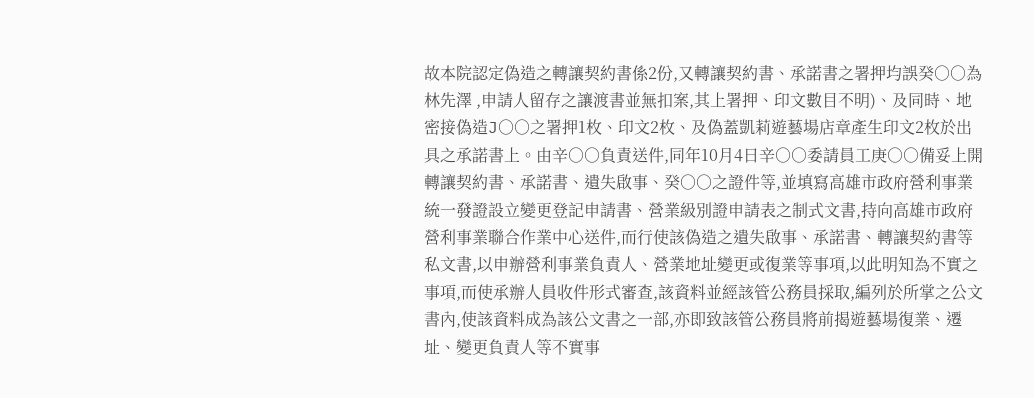故本院認定偽造之轉讓契約書係2份,又轉讓契約書、承諾書之署押均誤癸○○為 林先澤 ,申請人留存之讓渡書並無扣案,其上署押、印文數目不明)、及同時、地密接偽造J○○之署押1枚、印文2枚、及偽蓋凱莉遊藝場店章產生印文2枚於出具之承諾書上。由辛○○負責送件,同年10月4日辛○○委請員工庚○○備妥上開轉讓契約書、承諾書、遺失啟事、癸○○之證件等,並填寫高雄市政府營利事業統一發證設立變更登記申請書、營業級別證申請表之制式文書,持向高雄市政府營利事業聯合作業中心送件,而行使該偽造之遺失啟事、承諾書、轉讓契約書等私文書,以申辦營利事業負責人、營業地址變更或復業等事項,以此明知為不實之事項,而使承辦人員收件形式審查,該資料並經該管公務員採取,編列於所掌之公文書內,使該資料成為該公文書之一部,亦即致該管公務員將前揭遊藝場復業、遷址、變更負責人等不實事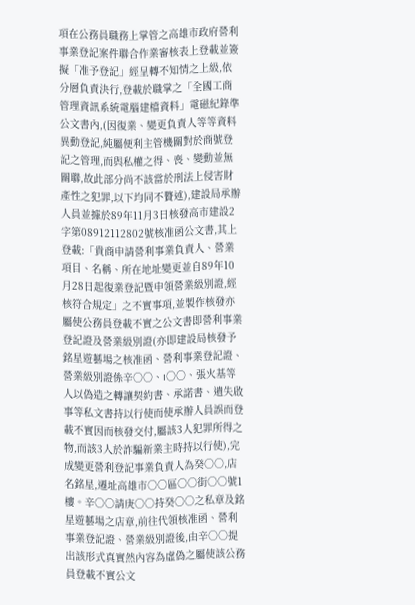項在公務員職務上掌管之高雄市政府營利事業登記案件聯合作業審核表上登載並簽擬「准予登記」經呈轉不知情之上級,依分層負責決行,登載於職掌之「全國工商管理資訊系統電腦建檔資料」電磁紀錄準公文書內,(因復業、變更負責人等等資料異動登記,純屬便利主管機關對於商號登記之管理,而與私權之得、喪、變動並無關聯,故此部分尚不該當於刑法上侵害財產性之犯罪,以下均同不贅述),建設局承辦人員並據於89年11月3日核發高市建設2字第08912112802號核准函公文書,其上登載:「貴商申請營利事業負責人、營業項目、名稱、所在地址變更並自89年10月28日起復業登記暨申領營業級別證,經核符合規定」之不實事項,並製作核發亦屬使公務員登載不實之公文書即營利事業登記證及營業級別證(亦即建設局核發予銘星遊藝場之核准函、營利事業登記證、營業級別證係辛○○、I○○、張火基等人以偽造之轉讓契約書、承諾書、遺失啟事等私文書持以行使而使承辦人員誤而登載不實因而核發交付,屬該3人犯罪所得之物,而該3人於詐騙新業主時持以行使),完成變更營利登記事業負責人為癸○○,店名銘星,遷址高雄市○○區○○街○○號1樓。辛○○請庚○○持癸○○之私章及銘星遊藝場之店章,前往代領核准函、營利事業登記證、營業級別證後,由辛○○提出該形式真實然內容為虛偽之屬使該公務員登載不實公文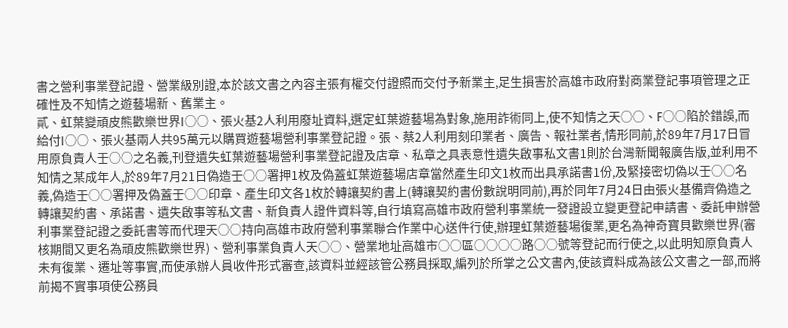書之營利事業登記證、營業級別證,本於該文書之內容主張有權交付證照而交付予新業主,足生損害於高雄市政府對商業登記事項管理之正確性及不知情之遊藝場新、舊業主。
貳、虹葉變頑皮熊歡樂世界I○○、張火基2人利用廢址資料,選定虹葉遊藝場為對象,施用詐術同上,使不知情之天○○、F○○陷於錯誤,而給付I○○、張火基兩人共95萬元以購買遊藝場營利事業登記證。張、蔡2人利用刻印業者、廣告、報社業者,情形同前,於89年7月17日冒用原負責人壬○○之名義,刊登遺失虹葉遊藝場營利事業登記證及店章、私章之具表意性遺失啟事私文書1則於台灣新聞報廣告版,並利用不知情之某成年人,於89年7月21日偽造壬○○署押1枚及偽蓋虹葉遊藝場店章當然產生印文1枚而出具承諾書1份,及緊接密切偽以壬○○名義,偽造壬○○署押及偽蓋壬○○印章、產生印文各1枚於轉讓契約書上(轉讓契約書份數說明同前),再於同年7月24日由張火基備齊偽造之轉讓契約書、承諾書、遺失啟事等私文書、新負責人證件資料等,自行填寫高雄市政府營利事業統一發證設立變更登記申請書、委託申辦營利事業登記證之委託書等而代理天○○持向高雄市政府營利事業聯合作業中心送件行使,辦理虹葉遊藝場復業,更名為神奇寶貝歡樂世界(審核期間又更名為頑皮熊歡樂世界)、營利事業負責人天○○、營業地址高雄市○○區○○○○路○○號等登記而行使之,以此明知原負責人未有復業、遷址等事實,而使承辦人員收件形式審查,該資料並經該管公務員採取,編列於所掌之公文書內,使該資料成為該公文書之一部,而將前揭不實事項使公務員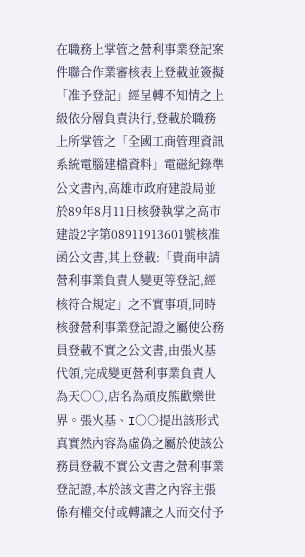在職務上掌管之營利事業登記案件聯合作業審核表上登載並簽擬「准予登記」經呈轉不知情之上級依分層負責決行,登載於職務上所掌管之「全國工商管理資訊系統電腦建檔資料」電磁紀錄準公文書內,高雄市政府建設局並於89年8月11日核發執掌之高市建設2字第08911913601號核准函公文書,其上登載:「貴商申請營利事業負責人變更等登記,經核符合規定」之不實事項,同時核發營利事業登記證之屬使公務員登載不實之公文書,由張火基代領,完成變更營利事業負責人為天○○,店名為頑皮熊歡樂世界。張火基、I○○提出該形式真實然內容為虛偽之屬於使該公務員登載不實公文書之營利事業登記證,本於該文書之內容主張係有權交付或轉讓之人而交付予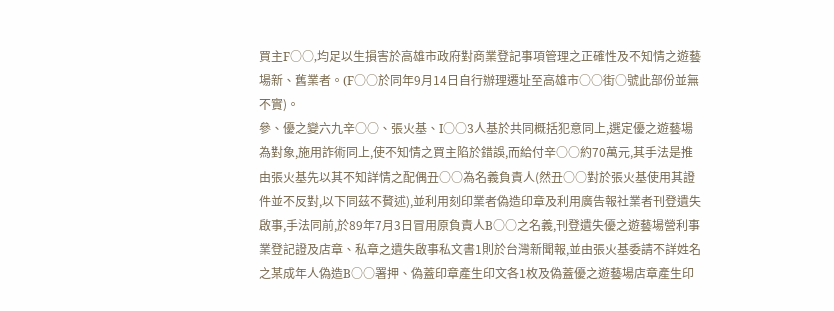買主F○○,均足以生損害於高雄市政府對商業登記事項管理之正確性及不知情之遊藝場新、舊業者。(F○○於同年9月14日自行辦理遷址至高雄市○○街○號此部份並無不實)。
參、優之變六九辛○○、張火基、I○○3人基於共同概括犯意同上,選定優之遊藝場為對象,施用詐術同上,使不知情之買主陷於錯誤,而給付辛○○約70萬元,其手法是推由張火基先以其不知詳情之配偶丑○○為名義負責人(然丑○○對於張火基使用其證件並不反對,以下同茲不贅述),並利用刻印業者偽造印章及利用廣告報社業者刊登遺失啟事,手法同前,於89年7月3日冒用原負責人B○○之名義,刊登遺失優之遊藝場營利事業登記證及店章、私章之遺失啟事私文書1則於台灣新聞報,並由張火基委請不詳姓名之某成年人偽造B○○署押、偽蓋印章產生印文各1枚及偽蓋優之遊藝場店章產生印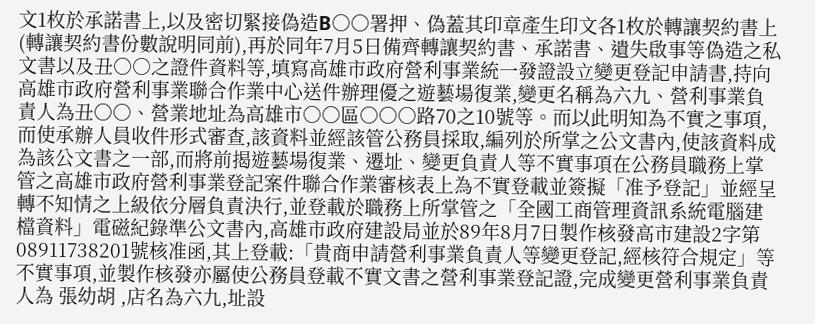文1枚於承諾書上,以及密切緊接偽造B○○署押、偽蓋其印章產生印文各1枚於轉讓契約書上(轉讓契約書份數說明同前),再於同年7月5日備齊轉讓契約書、承諾書、遺失啟事等偽造之私文書以及丑○○之證件資料等,填寫高雄市政府營利事業統一發證設立變更登記申請書,持向高雄市政府營利事業聯合作業中心送件辦理優之遊藝場復業,變更名稱為六九、營利事業負責人為丑○○、營業地址為高雄市○○區○○○路70之10號等。而以此明知為不實之事項,而使承辦人員收件形式審查,該資料並經該管公務員採取,編列於所掌之公文書內,使該資料成為該公文書之一部,而將前揭遊藝場復業、遷址、變更負責人等不實事項在公務員職務上掌管之高雄市政府營利事業登記案件聯合作業審核表上為不實登載並簽擬「准予登記」並經呈轉不知情之上級依分層負責決行,並登載於職務上所掌管之「全國工商管理資訊系統電腦建檔資料」電磁紀錄準公文書內,高雄市政府建設局並於89年8月7日製作核發高市建設2字第08911738201號核准函,其上登載:「貴商申請營利事業負責人等變更登記,經核符合規定」等不實事項,並製作核發亦屬使公務員登載不實文書之營利事業登記證,完成變更營利事業負責人為 張幼胡 ,店名為六九,址設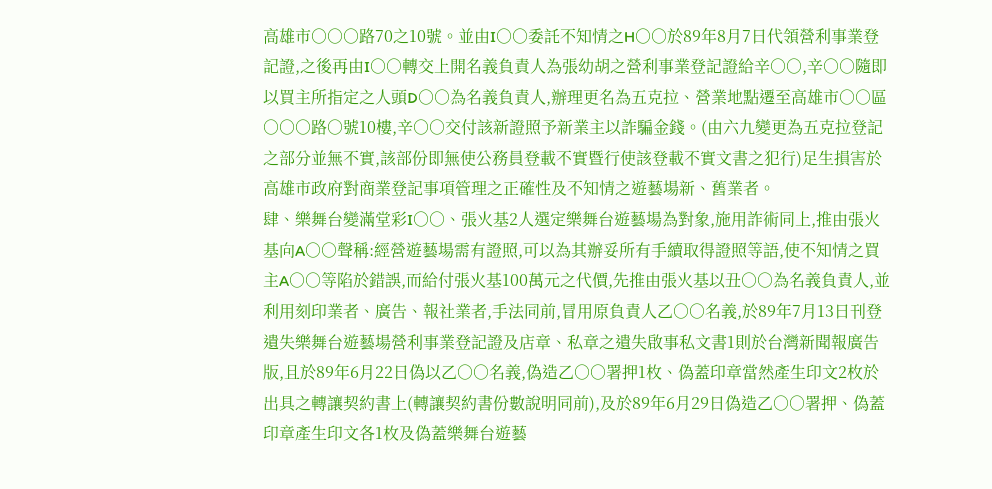高雄市○○○路70之10號。並由I○○委託不知情之H○○於89年8月7日代領營利事業登記證,之後再由I○○轉交上開名義負責人為張幼胡之營利事業登記證給辛○○,辛○○隨即以買主所指定之人頭D○○為名義負責人,辦理更名為五克拉、營業地點遷至高雄市○○區○○○路○號10樓,辛○○交付該新證照予新業主以詐騙金錢。(由六九變更為五克拉登記之部分並無不實,該部份即無使公務員登載不實暨行使該登載不實文書之犯行)足生損害於高雄市政府對商業登記事項管理之正確性及不知情之遊藝場新、舊業者。
肆、樂舞台變滿堂彩I○○、張火基2人選定樂舞台遊藝場為對象,施用詐術同上,推由張火基向A○○聲稱:經營遊藝場需有證照,可以為其辦妥所有手續取得證照等語,使不知情之買主A○○等陷於錯誤,而給付張火基100萬元之代價,先推由張火基以丑○○為名義負責人,並利用刻印業者、廣告、報社業者,手法同前,冒用原負責人乙○○名義,於89年7月13日刊登遺失樂舞台遊藝場營利事業登記證及店章、私章之遺失啟事私文書1則於台灣新聞報廣告版,且於89年6月22日偽以乙○○名義,偽造乙○○署押1枚、偽蓋印章當然產生印文2枚於出具之轉讓契約書上(轉讓契約書份數說明同前),及於89年6月29日偽造乙○○署押、偽蓋印章產生印文各1枚及偽蓋樂舞台遊藝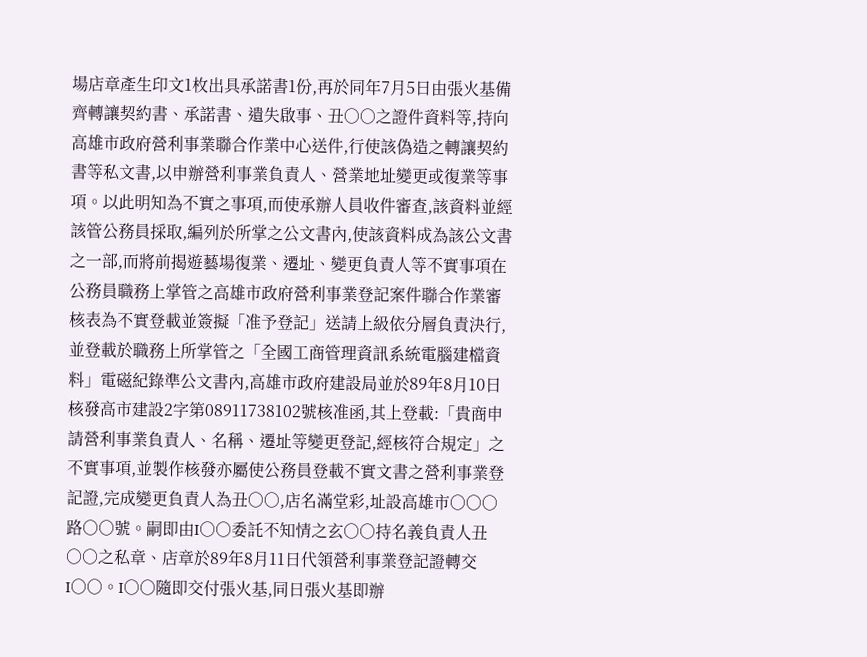場店章產生印文1枚出具承諾書1份,再於同年7月5日由張火基備齊轉讓契約書、承諾書、遺失啟事、丑○○之證件資料等,持向高雄市政府營利事業聯合作業中心送件,行使該偽造之轉讓契約書等私文書,以申辦營利事業負責人、營業地址變更或復業等事項。以此明知為不實之事項,而使承辦人員收件審查,該資料並經該管公務員採取,編列於所掌之公文書內,使該資料成為該公文書之一部,而將前揭遊藝場復業、遷址、變更負責人等不實事項在公務員職務上掌管之高雄市政府營利事業登記案件聯合作業審核表為不實登載並簽擬「准予登記」送請上級依分層負責決行,並登載於職務上所掌管之「全國工商管理資訊系統電腦建檔資料」電磁紀錄準公文書內,高雄市政府建設局並於89年8月10日核發高市建設2字第08911738102號核准函,其上登載:「貴商申請營利事業負責人、名稱、遷址等變更登記,經核符合規定」之不實事項,並製作核發亦屬使公務員登載不實文書之營利事業登記證,完成變更負責人為丑○○,店名滿堂彩,址設高雄市○○○路○○號。嗣即由I○○委託不知情之玄○○持名義負責人丑○○之私章、店章於89年8月11日代領營利事業登記證轉交I○○。I○○隨即交付張火基,同日張火基即辦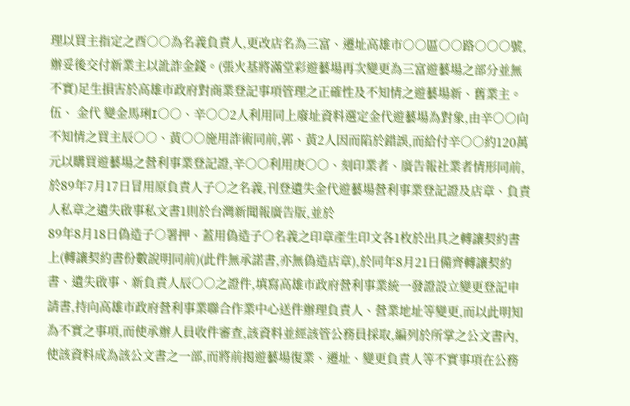理以買主指定之酉○○為名義負責人,更改店名為三富、遷址高雄市○○區○○路○○○號,辦妥後交付新業主以訛詐金錢。(張火基將滿堂彩遊藝場再次變更為三富遊藝場之部分並無不實)足生損害於高雄市政府對商業登記事項管理之正確性及不知情之遊藝場新、舊業主。
伍、 金代 變金馬琍I○○、辛○○2人利用同上廢址資料選定金代遊藝場為對象,由辛○○向不知情之買主辰○○、黃○○施用詐術同前,郭、黃2人因而陷於錯誤,而給付辛○○約120萬元以購買遊藝場之營利事業登記證,辛○○利用庚○○、刻印業者、廣告報社業者情形同前,於89年7月17日冒用原負責人子○之名義,刊登遺失金代遊藝場營利事業登記證及店章、負責人私章之遺失啟事私文書1則於台灣新聞報廣告版,並於
89年8月18日偽造子○署押、蓋用偽造子○名義之印章產生印文各1枚於出具之轉讓契約書上(轉讓契約書份數說明同前)(此件無承諾書,亦無偽造店章),於同年8月21日備齊轉讓契約書、遺失啟事、新負責人辰○○之證件,填寫高雄市政府營利事業統一發證設立變更登記申請書,持向高雄市政府營利事業聯合作業中心送件辦理負責人、營業地址等變更,而以此明知為不實之事項,而使承辦人員收件審查,該資料並經該管公務員採取,編列於所掌之公文書內,使該資料成為該公文書之一部,而將前揭遊藝場復業、遷址、變更負責人等不實事項在公務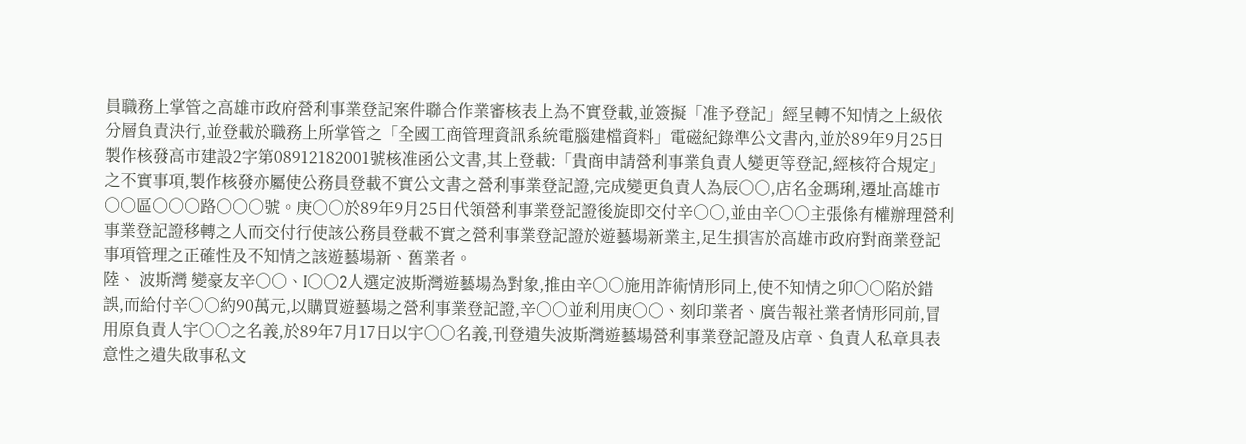員職務上掌管之高雄市政府營利事業登記案件聯合作業審核表上為不實登載,並簽擬「准予登記」經呈轉不知情之上級依分層負責決行,並登載於職務上所掌管之「全國工商管理資訊系統電腦建檔資料」電磁紀錄準公文書內,並於89年9月25日製作核發高市建設2字第08912182001號核准函公文書,其上登載:「貴商申請營利事業負責人變更等登記,經核符合規定」之不實事項,製作核發亦屬使公務員登載不實公文書之營利事業登記證,完成變更負責人為辰○○,店名金瑪琍,遷址高雄市○○區○○○路○○○號。庚○○於89年9月25日代領營利事業登記證後旋即交付辛○○,並由辛○○主張係有權辦理營利事業登記證移轉之人而交付行使該公務員登載不實之營利事業登記證於遊藝場新業主,足生損害於高雄市政府對商業登記事項管理之正確性及不知情之該遊藝場新、舊業者。
陸、 波斯灣 變豪友辛○○、I○○2人選定波斯灣遊藝場為對象,推由辛○○施用詐術情形同上,使不知情之卯○○陷於錯誤,而給付辛○○約90萬元,以購買遊藝場之營利事業登記證,辛○○並利用庚○○、刻印業者、廣告報社業者情形同前,冒用原負責人宇○○之名義,於89年7月17日以宇○○名義,刊登遺失波斯灣遊藝場營利事業登記證及店章、負責人私章具表意性之遺失啟事私文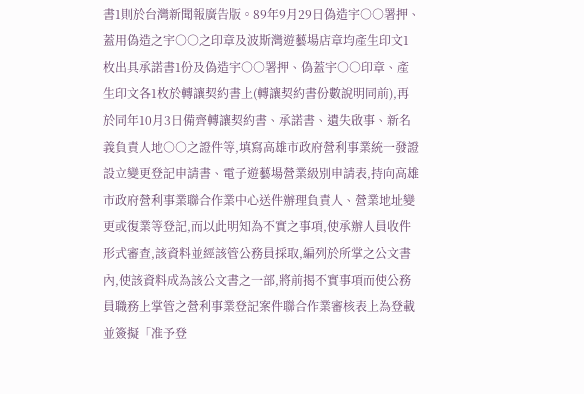書1則於台灣新聞報廣告版。89年9月29日偽造宇○○署押、蓋用偽造之宇○○之印章及波斯灣遊藝場店章均產生印文1枚出具承諾書1份及偽造宇○○署押、偽蓋宇○○印章、產生印文各1枚於轉讓契約書上(轉讓契約書份數說明同前),再於同年10月3日備齊轉讓契約書、承諾書、遺失啟事、新名義負責人地○○之證件等,填寫高雄市政府營利事業統一發證設立變更登記申請書、電子遊藝場營業級別申請表,持向高雄市政府營利事業聯合作業中心送件辦理負責人、營業地址變更或復業等登記,而以此明知為不實之事項,使承辦人員收件形式審查,該資料並經該管公務員採取,編列於所掌之公文書內,使該資料成為該公文書之一部,將前揭不實事項而使公務員職務上掌管之營利事業登記案件聯合作業審核表上為登載並簽擬「准予登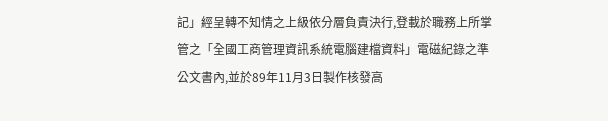記」經呈轉不知情之上級依分層負責決行,登載於職務上所掌管之「全國工商管理資訊系統電腦建檔資料」電磁紀錄之準公文書內,並於89年11月3日製作核發高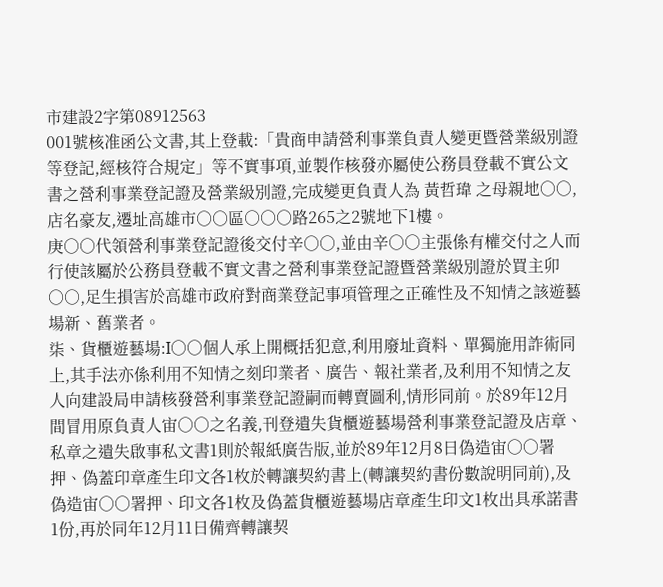市建設2字第08912563
001號核准函公文書,其上登載:「貴商申請營利事業負責人變更暨營業級別證等登記,經核符合規定」等不實事項,並製作核發亦屬使公務員登載不實公文書之營利事業登記證及營業級別證,完成變更負責人為 黃哲瑋 之母親地○○,店名豪友,遷址高雄市○○區○○○路265之2號地下1樓。
庚○○代領營利事業登記證後交付辛○○,並由辛○○主張係有權交付之人而行使該屬於公務員登載不實文書之營利事業登記證暨營業級別證於買主卯○○,足生損害於高雄市政府對商業登記事項管理之正確性及不知情之該遊藝場新、舊業者。
柒、貨櫃遊藝場:I○○個人承上開概括犯意,利用廢址資料、單獨施用詐術同上,其手法亦係利用不知情之刻印業者、廣告、報社業者,及利用不知情之友人向建設局申請核發營利事業登記證嗣而轉賣圖利,情形同前。於89年12月間冒用原負責人宙○○之名義,刊登遺失貨櫃遊藝場營利事業登記證及店章、私章之遺失啟事私文書1則於報紙廣告版,並於89年12月8日偽造宙○○署押、偽蓋印章產生印文各1枚於轉讓契約書上(轉讓契約書份數說明同前),及偽造宙○○署押、印文各1枚及偽蓋貨櫃遊藝場店章產生印文1枚出具承諾書1份,再於同年12月11日備齊轉讓契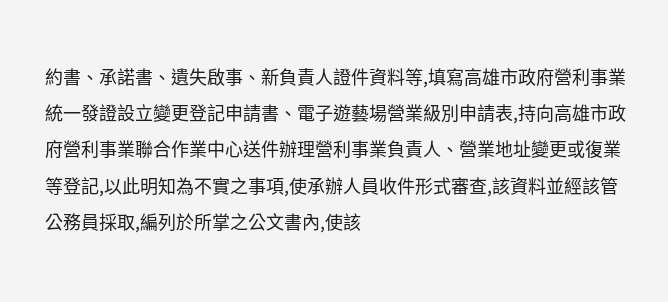約書、承諾書、遺失啟事、新負責人證件資料等,填寫高雄市政府營利事業統一發證設立變更登記申請書、電子遊藝場營業級別申請表,持向高雄市政府營利事業聯合作業中心送件辦理營利事業負責人、營業地址變更或復業等登記,以此明知為不實之事項,使承辦人員收件形式審查,該資料並經該管公務員採取,編列於所掌之公文書內,使該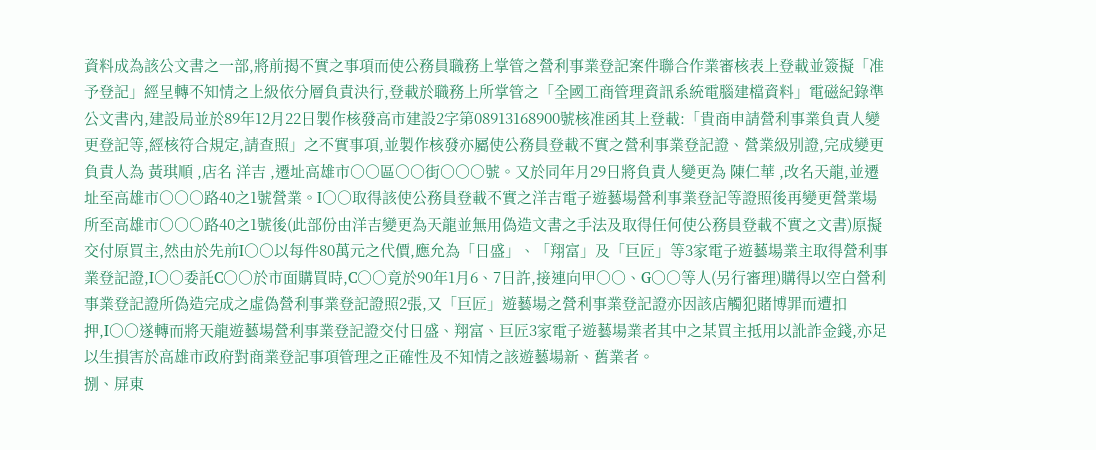資料成為該公文書之一部,將前揭不實之事項而使公務員職務上掌管之營利事業登記案件聯合作業審核表上登載並簽擬「准予登記」經呈轉不知情之上級依分層負責決行,登載於職務上所掌管之「全國工商管理資訊系統電腦建檔資料」電磁紀錄準公文書內,建設局並於89年12月22日製作核發高市建設2字第08913168900號核准函其上登載:「貴商申請營利事業負責人變更登記等,經核符合規定,請查照」之不實事項,並製作核發亦屬使公務員登載不實之營利事業登記證、營業級別證,完成變更負責人為 黃琪順 ,店名 洋吉 ,遷址高雄市○○區○○街○○○號。又於同年月29日將負責人變更為 陳仁華 ,改名天龍,並遷址至高雄市○○○路40之1號營業。I○○取得該使公務員登載不實之洋吉電子遊藝場營利事業登記等證照後再變更營業場所至高雄市○○○路40之1號後(此部份由洋吉變更為天龍並無用偽造文書之手法及取得任何使公務員登載不實之文書)原擬交付原買主,然由於先前I○○以每件80萬元之代價,應允為「日盛」、「翔富」及「巨匠」等3家電子遊藝場業主取得營利事業登記證,I○○委託C○○於市面購買時,C○○竟於90年1月6、7日許,接連向甲○○、G○○等人(另行審理)購得以空白營利事業登記證所偽造完成之虛偽營利事業登記證照2張,又「巨匠」遊藝場之營利事業登記證亦因該店觸犯賭博罪而遭扣押,I○○遂轉而將天龍遊藝場營利事業登記證交付日盛、翔富、巨匠3家電子遊藝場業者其中之某買主抵用以訛詐金錢,亦足以生損害於高雄市政府對商業登記事項管理之正確性及不知情之該遊藝場新、舊業者。
捌、屏東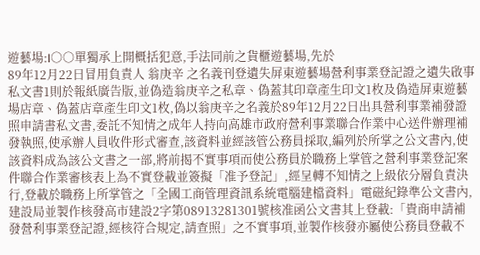遊藝場:I○○單獨承上開概括犯意,手法同前之貨櫃遊藝場,先於
89年12月22日冒用負責人 翁庚辛 之名義刊登遺失屏東遊藝場營利事業登記證之遺失啟事私文書1則於報紙廣告版,並偽造翁庚辛之私章、偽蓋其印章產生印文1枚及偽造屏東遊藝場店章、偽蓋店章產生印文1枚,偽以翁庚辛之名義於89年12月22日出具營利事業補發證照申請書私文書,委託不知情之成年人持向高雄市政府營利事業聯合作業中心送件辦理補發執照,使承辦人員收件形式審查,該資料並經該管公務員採取,編列於所掌之公文書內,使該資料成為該公文書之一部,將前揭不實事項而使公務員於職務上掌管之營利事業登記案件聯合作業審核表上為不實登載並簽擬「准予登記」,經呈轉不知情之上級依分層負責決行,登載於職務上所掌管之「全國工商管理資訊系統電腦建檔資料」電磁紀錄準公文書內,建設局並製作核發高市建設2字第08913281301號核准函公文書其上登載:「貴商申請補發營利事業登記證,經核符合規定,請查照」之不實事項,並製作核發亦屬使公務員登載不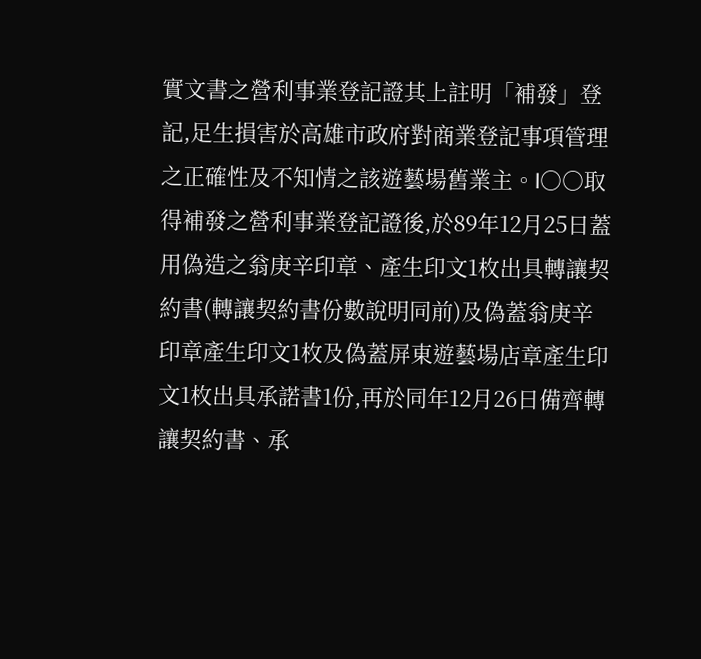實文書之營利事業登記證其上註明「補發」登記,足生損害於高雄市政府對商業登記事項管理之正確性及不知情之該遊藝場舊業主。I○○取得補發之營利事業登記證後,於89年12月25日蓋用偽造之翁庚辛印章、產生印文1枚出具轉讓契約書(轉讓契約書份數說明同前)及偽蓋翁庚辛印章產生印文1枚及偽蓋屏東遊藝場店章產生印文1枚出具承諾書1份,再於同年12月26日備齊轉讓契約書、承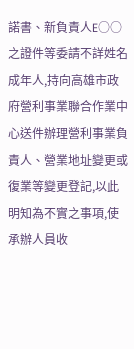諾書、新負責人E○○之證件等委請不詳姓名成年人,持向高雄市政府營利事業聯合作業中心送件辦理營利事業負責人、營業地址變更或復業等變更登記,以此明知為不實之事項,使承辦人員收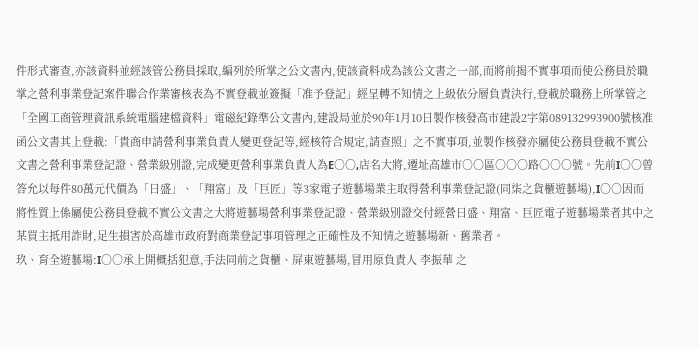件形式審查,亦該資料並經該管公務員採取,編列於所掌之公文書內,使該資料成為該公文書之一部,而將前揭不實事項而使公務員於職掌之營利事業登記案件聯合作業審核表為不實登載並簽擬「准予登記」經呈轉不知情之上級依分層負責決行,登載於職務上所掌管之「全國工商管理資訊系統電腦建檔資料」電磁紀錄準公文書內,建設局並於90年1月10日製作核發高市建設2字第089132993900號核准函公文書其上登載:「貴商申請營利事業負責人變更登記等,經核符合規定,請查照」之不實事項,並製作核發亦屬使公務員登載不實公文書之營利事業登記證、營業級別證,完成變更營利事業負責人為E○○,店名大將,遷址高雄市○○區○○○路○○○號。先前I○○曾答允以每件80萬元代價為「日盛」、「翔富」及「巨匠」等3家電子遊藝場業主取得營利事業登記證(同柒之貨櫃遊藝場),I○○因而將性質上係屬使公務員登載不實公文書之大將遊藝場營利事業登記證、營業級別證交付經營日盛、翔富、巨匠電子遊藝場業者其中之某買主抵用詐財,足生損害於高雄市政府對商業登記事項管理之正確性及不知情之遊藝場新、舊業者。
玖、育全遊藝場:I○○承上開概括犯意,手法同前之貨櫃、屏東遊藝場,冒用原負責人 李振華 之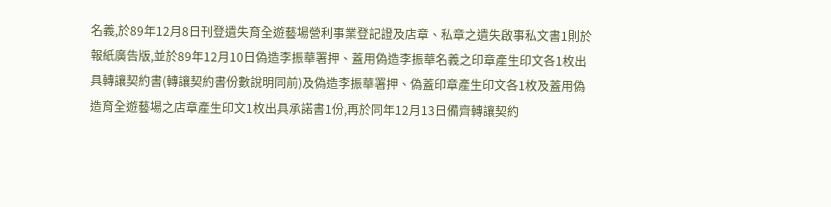名義,於89年12月8日刊登遺失育全遊藝場營利事業登記證及店章、私章之遺失啟事私文書1則於報紙廣告版,並於89年12月10日偽造李振華署押、蓋用偽造李振華名義之印章產生印文各1枚出具轉讓契約書(轉讓契約書份數說明同前)及偽造李振華署押、偽蓋印章產生印文各1枚及蓋用偽造育全遊藝場之店章產生印文1枚出具承諾書1份,再於同年12月13日備齊轉讓契約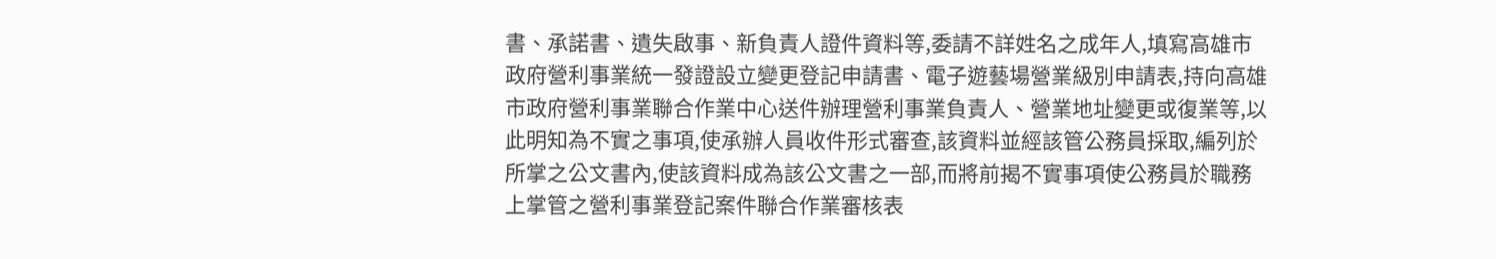書、承諾書、遺失啟事、新負責人證件資料等,委請不詳姓名之成年人,填寫高雄市政府營利事業統一發證設立變更登記申請書、電子遊藝場營業級別申請表,持向高雄市政府營利事業聯合作業中心送件辦理營利事業負責人、營業地址變更或復業等,以此明知為不實之事項,使承辦人員收件形式審查,該資料並經該管公務員採取,編列於所掌之公文書內,使該資料成為該公文書之一部,而將前揭不實事項使公務員於職務上掌管之營利事業登記案件聯合作業審核表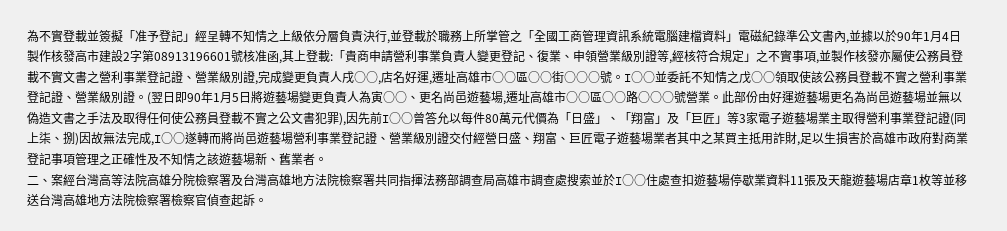為不實登載並簽擬「准予登記」經呈轉不知情之上級依分層負責決行,並登載於職務上所掌管之「全國工商管理資訊系統電腦建檔資料」電磁紀錄準公文書內,並據以於90年1月4日製作核發高市建設2字第08913196601號核准函,其上登載:「貴商申請營利事業負責人變更登記、復業、申領營業級別證等,經核符合規定」之不實事項,並製作核發亦屬使公務員登載不實文書之營利事業登記證、營業級別證,完成變更負責人戌○○,店名好運,遷址高雄市○○區○○街○○○號。I○○並委託不知情之戊○○領取使該公務員登載不實之營利事業登記證、營業級別證。(翌日即90年1月5日將遊藝場變更負責人為寅○○、更名尚邑遊藝場,遷址高雄市○○區○○路○○○號營業。此部份由好運遊藝場更名為尚邑遊藝場並無以偽造文書之手法及取得任何使公務員登載不實之公文書犯罪),因先前I○○曾答允以每件80萬元代價為「日盛」、「翔富」及「巨匠」等3家電子遊藝場業主取得營利事業登記證(同上柒、捌)因故無法完成,I○○遂轉而將尚邑遊藝場營利事業登記證、營業級別證交付經營日盛、翔富、巨匠電子遊藝場業者其中之某買主抵用詐財,足以生損害於高雄市政府對商業登記事項管理之正確性及不知情之該遊藝場新、舊業者。
二、案經台灣高等法院高雄分院檢察署及台灣高雄地方法院檢察署共同指揮法務部調查局高雄市調查處搜索並於I○○住處查扣遊藝場停歇業資料11張及天龍遊藝場店章1枚等並移送台灣高雄地方法院檢察署檢察官偵查起訴。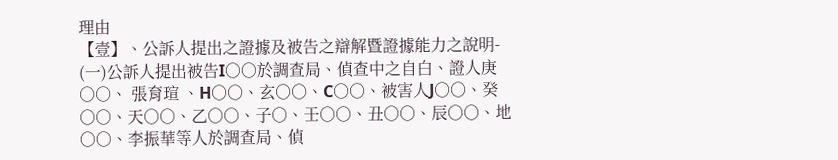理由
【壹】、公訴人提出之證據及被告之辯解暨證據能力之說明-
(一)公訴人提出被告I○○於調查局、偵查中之自白、證人庚○○、 張育瑄 、H○○、玄○○、C○○、被害人J○○、癸○○、天○○、乙○○、子○、壬○○、丑○○、辰○○、地○○、李振華等人於調查局、偵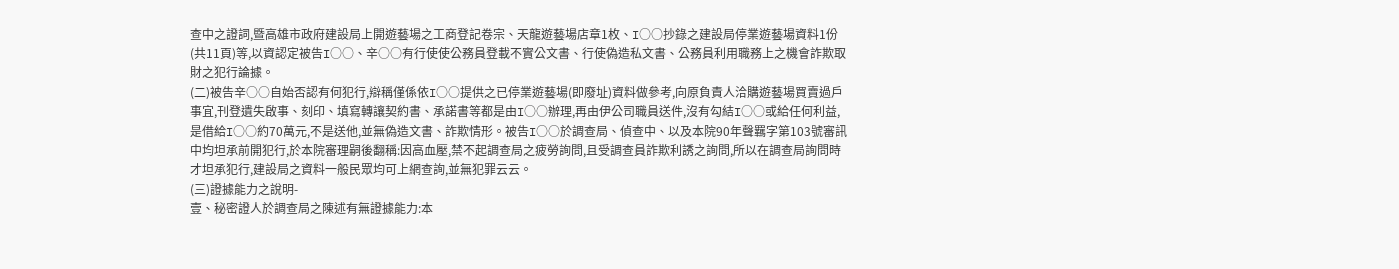查中之證詞,暨高雄市政府建設局上開遊藝場之工商登記卷宗、天龍遊藝場店章1枚、I○○抄錄之建設局停業遊藝場資料1份(共11頁)等,以資認定被告I○○、辛○○有行使使公務員登載不實公文書、行使偽造私文書、公務員利用職務上之機會詐欺取財之犯行論據。
(二)被告辛○○自始否認有何犯行,辯稱僅係依I○○提供之已停業遊藝場(即廢址)資料做參考,向原負責人洽購遊藝場買賣過戶事宜,刊登遺失啟事、刻印、填寫轉讓契約書、承諾書等都是由I○○辦理,再由伊公司職員送件,沒有勾結I○○或給任何利益,是借給I○○約70萬元,不是送他,並無偽造文書、詐欺情形。被告I○○於調查局、偵查中、以及本院90年聲羈字第103號審訊中均坦承前開犯行,於本院審理嗣後翻稱:因高血壓,禁不起調查局之疲勞詢問,且受調查員詐欺利誘之詢問,所以在調查局詢問時才坦承犯行,建設局之資料一般民眾均可上網查詢,並無犯罪云云。
(三)證據能力之說明-
壹、秘密證人於調查局之陳述有無證據能力:本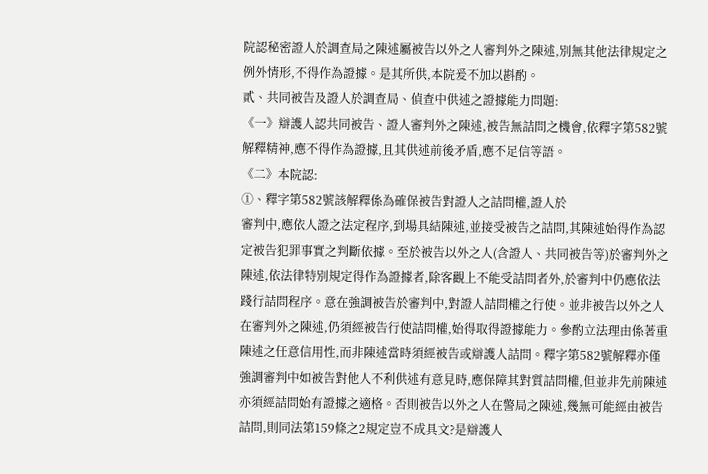院認秘密證人於調查局之陳述屬被告以外之人審判外之陳述,別無其他法律規定之例外情形,不得作為證據。是其所供,本院爰不加以斟酌。
貳、共同被告及證人於調查局、偵查中供述之證據能力問題:
《一》辯護人認共同被告、證人審判外之陳述,被告無詰問之機會,依釋字第582號解釋精神,應不得作為證據,且其供述前後矛盾,應不足信等語。
《二》本院認:
①、釋字第582號該解釋係為確保被告對證人之詰問權,證人於
審判中,應依人證之法定程序,到場具結陳述,並接受被告之詰問,其陳述始得作為認定被告犯罪事實之判斷依據。至於被告以外之人(含證人、共同被告等)於審判外之陳述,依法律特別規定得作為證據者,除客觀上不能受詰問者外,於審判中仍應依法踐行詰問程序。意在強調被告於審判中,對證人詰問權之行使。並非被告以外之人在審判外之陳述,仍須經被告行使詰問權,始得取得證據能力。參酌立法理由係著重陳述之任意信用性,而非陳述當時須經被告或辯護人詰問。釋字第582號解釋亦僅強調審判中如被告對他人不利供述有意見時,應保障其對質詰問權,但並非先前陳述亦須經詰問始有證據之適格。否則被告以外之人在警局之陳述,幾無可能經由被告詰問,則同法第159條之2規定豈不成具文?是辯護人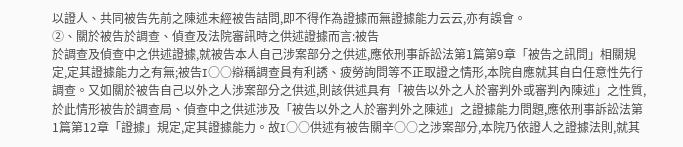以證人、共同被告先前之陳述未經被告詰問,即不得作為證據而無證據能力云云,亦有誤會。
②、關於被告於調查、偵查及法院審訊時之供述證據而言:被告
於調查及偵查中之供述證據,就被告本人自己涉案部分之供述,應依刑事訴訟法第1篇第9章「被告之訊問」相關規定,定其證據能力之有無;被告I○○辯稱調查員有利誘、疲勞詢問等不正取證之情形,本院自應就其自白任意性先行調查。又如關於被告自己以外之人涉案部分之供述,則該供述具有「被告以外之人於審判外或審判內陳述」之性質,於此情形被告於調查局、偵查中之供述涉及「被告以外之人於審判外之陳述」之證據能力問題,應依刑事訴訟法第1篇第12章「證據」規定,定其證據能力。故I○○供述有被告關辛○○之涉案部分,本院乃依證人之證據法則,就其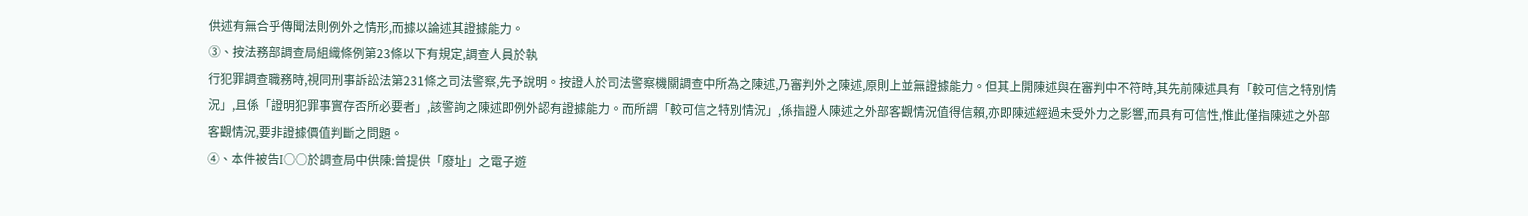供述有無合乎傳聞法則例外之情形,而據以論述其證據能力。
③、按法務部調查局組織條例第23條以下有規定,調查人員於執
行犯罪調查職務時,視同刑事訴訟法第231條之司法警察,先予說明。按證人於司法警察機關調查中所為之陳述,乃審判外之陳述,原則上並無證據能力。但其上開陳述與在審判中不符時,其先前陳述具有「較可信之特別情況」,且係「證明犯罪事實存否所必要者」,該警詢之陳述即例外認有證據能力。而所謂「較可信之特別情況」,係指證人陳述之外部客觀情況值得信賴,亦即陳述經過未受外力之影響,而具有可信性,惟此僅指陳述之外部客觀情況,要非證據價值判斷之問題。
④、本件被告I○○於調查局中供陳:曾提供「廢址」之電子遊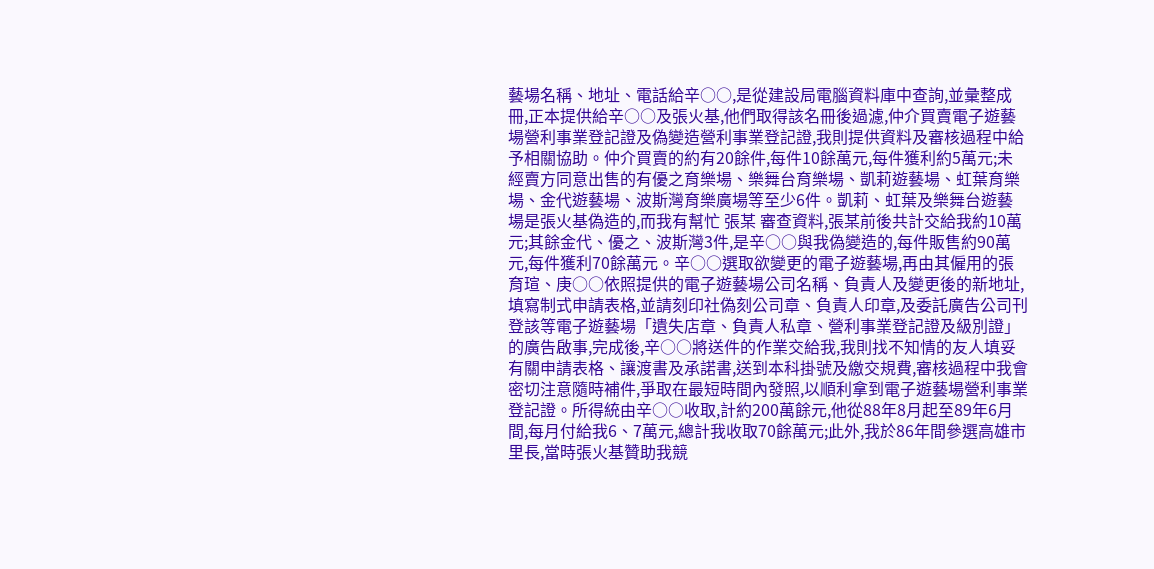藝場名稱、地址、電話給辛○○,是從建設局電腦資料庫中查詢,並彙整成冊,正本提供給辛○○及張火基,他們取得該名冊後過濾,仲介買賣電子遊藝場營利事業登記證及偽變造營利事業登記證,我則提供資料及審核過程中給予相關協助。仲介買賣的約有20餘件,每件10餘萬元,每件獲利約5萬元;未經賣方同意出售的有優之育樂場、樂舞台育樂場、凱莉遊藝場、虹葉育樂場、金代遊藝場、波斯灣育樂廣場等至少6件。凱莉、虹葉及樂舞台遊藝場是張火基偽造的,而我有幫忙 張某 審查資料,張某前後共計交給我約10萬元;其餘金代、優之、波斯灣3件,是辛○○與我偽變造的,每件販售約90萬元,每件獲利70餘萬元。辛○○選取欲變更的電子遊藝場,再由其僱用的張育瑄、庚○○依照提供的電子遊藝場公司名稱、負責人及變更後的新地址,填寫制式申請表格,並請刻印社偽刻公司章、負責人印章,及委託廣告公司刊登該等電子遊藝場「遺失店章、負責人私章、營利事業登記證及級別證」的廣告啟事,完成後,辛○○將送件的作業交給我,我則找不知情的友人填妥有關申請表格、讓渡書及承諾書,送到本科掛號及繳交規費,審核過程中我會密切注意隨時補件,爭取在最短時間內發照,以順利拿到電子遊藝場營利事業登記證。所得統由辛○○收取,計約200萬餘元,他從88年8月起至89年6月間,每月付給我6、7萬元,總計我收取70餘萬元;此外,我於86年間參選高雄市里長,當時張火基贊助我競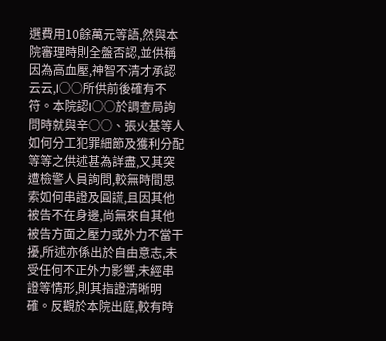選費用10餘萬元等語,然與本院審理時則全盤否認,並供稱因為高血壓,神智不清才承認云云,I○○所供前後確有不符。本院認I○○於調查局詢問時就與辛○○、張火基等人如何分工犯罪細節及獲利分配等等之供述甚為詳盡,又其突遭檢警人員詢問,較無時間思索如何串證及圓謊,且因其他被告不在身邊,尚無來自其他被告方面之壓力或外力不當干擾,所述亦係出於自由意志,未受任何不正外力影響,未經串證等情形,則其指證清晰明確。反觀於本院出庭,較有時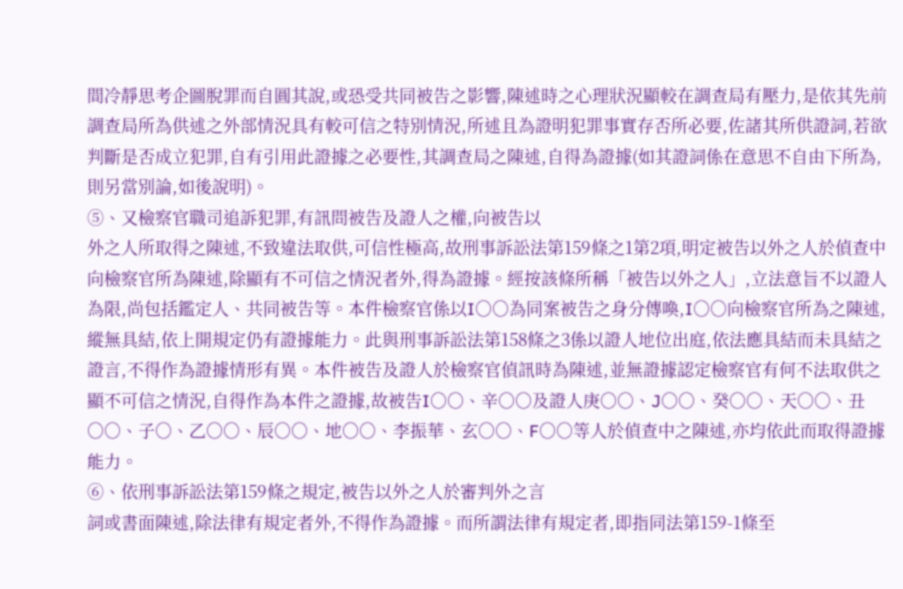間冷靜思考企圖脫罪而自圓其說,或恐受共同被告之影響,陳述時之心理狀況顯較在調查局有壓力,是依其先前調查局所為供述之外部情況具有較可信之特別情況,所述且為證明犯罪事實存否所必要,佐諸其所供證詞,若欲判斷是否成立犯罪,自有引用此證據之必要性,其調查局之陳述,自得為證據(如其證詞係在意思不自由下所為,則另當別論,如後說明)。
⑤、又檢察官職司追訴犯罪,有訊問被告及證人之權,向被告以
外之人所取得之陳述,不致違法取供,可信性極高,故刑事訴訟法第159條之1第2項,明定被告以外之人於偵查中向檢察官所為陳述,除顯有不可信之情況者外,得為證據。經按該條所稱「被告以外之人」,立法意旨不以證人為限,尚包括鑑定人、共同被告等。本件檢察官係以I○○為同案被告之身分傳喚,I○○向檢察官所為之陳述,縱無具結,依上開規定仍有證據能力。此與刑事訴訟法第158條之3係以證人地位出庭,依法應具結而未具結之證言,不得作為證據情形有異。本件被告及證人於檢察官偵訊時為陳述,並無證據認定檢察官有何不法取供之顯不可信之情況,自得作為本件之證據,故被告I○○、辛○○及證人庚○○、J○○、癸○○、天○○、丑○○、子○、乙○○、辰○○、地○○、李振華、玄○○、F○○等人於偵查中之陳述,亦均依此而取得證據能力。
⑥、依刑事訴訟法第159條之規定,被告以外之人於審判外之言
詞或書面陳述,除法律有規定者外,不得作為證據。而所謂法律有規定者,即指同法第159-1條至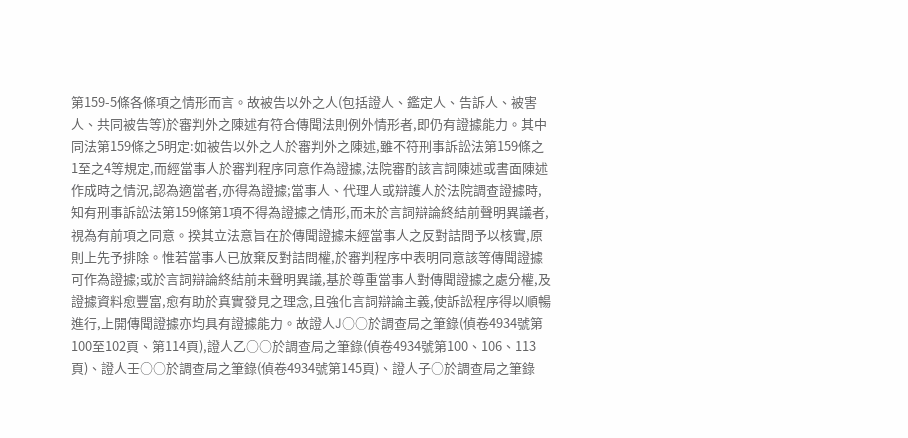第159-5條各條項之情形而言。故被告以外之人(包括證人、鑑定人、告訴人、被害人、共同被告等)於審判外之陳述有符合傳聞法則例外情形者,即仍有證據能力。其中同法第159條之5明定:如被告以外之人於審判外之陳述,雖不符刑事訴訟法第159條之
1至之4等規定,而經當事人於審判程序同意作為證據,法院審酌該言詞陳述或書面陳述作成時之情況,認為適當者,亦得為證據;當事人、代理人或辯護人於法院調查證據時,知有刑事訴訟法第159條第1項不得為證據之情形,而未於言詞辯論終結前聲明異議者,視為有前項之同意。揆其立法意旨在於傳聞證據未經當事人之反對詰問予以核實,原則上先予排除。惟若當事人已放棄反對詰問權,於審判程序中表明同意該等傳聞證據可作為證據;或於言詞辯論終結前未聲明異議,基於尊重當事人對傳聞證據之處分權,及證據資料愈豐富,愈有助於真實發見之理念,且強化言詞辯論主義,使訴訟程序得以順暢進行,上開傳聞證據亦均具有證據能力。故證人J○○於調查局之筆錄(偵卷4934號第100至102頁、第114頁),證人乙○○於調查局之筆錄(偵卷4934號第100、106、113頁)、證人壬○○於調查局之筆錄(偵卷4934號第145頁)、證人子○於調查局之筆錄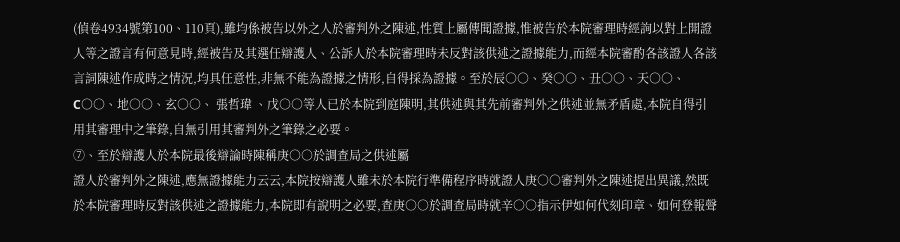(偵卷4934號第100、110頁),雖均係被告以外之人於審判外之陳述,性質上屬傳聞證據,惟被告於本院審理時經詢以對上開證人等之證言有何意見時,經被告及其選任辯護人、公訴人於本院審理時未反對該供述之證據能力,而經本院審酌各該證人各該言詞陳述作成時之情況,均具任意性,非無不能為證據之情形,自得採為證據。至於辰○○、癸○○、丑○○、天○○、C○○、地○○、玄○○、 張哲瑋 、戊○○等人已於本院到庭陳明,其供述與其先前審判外之供述並無矛盾處,本院自得引用其審理中之筆錄,自無引用其審判外之筆錄之必要。
⑦、至於辯護人於本院最後辯論時陳稱庚○○於調查局之供述屬
證人於審判外之陳述,應無證據能力云云,本院按辯護人雖未於本院行準備程序時就證人庚○○審判外之陳述提出異議,然既於本院審理時反對該供述之證據能力,本院即有說明之必要,查庚○○於調查局時就辛○○指示伊如何代刻印章、如何登報聲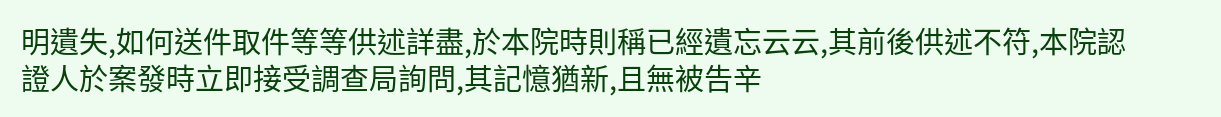明遺失,如何送件取件等等供述詳盡,於本院時則稱已經遺忘云云,其前後供述不符,本院認證人於案發時立即接受調查局詢問,其記憶猶新,且無被告辛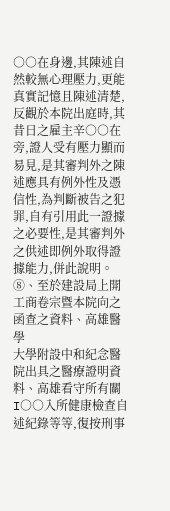○○在身邊,其陳述自然較無心理壓力,更能真實記憶且陳述清楚,反觀於本院出庭時,其昔日之雇主辛○○在旁,證人受有壓力顯而易見,是其審判外之陳述應具有例外性及憑信性,為判斷被告之犯罪,自有引用此一證據之必要性,是其審判外之供述即例外取得證據能力,併此說明。
⑧、至於建設局上開工商卷宗暨本院向之函查之資料、高雄醫學
大學附設中和紀念醫院出具之醫療證明資料、高雄看守所有關I○○入所健康檢查自述紀錄等等,復按刑事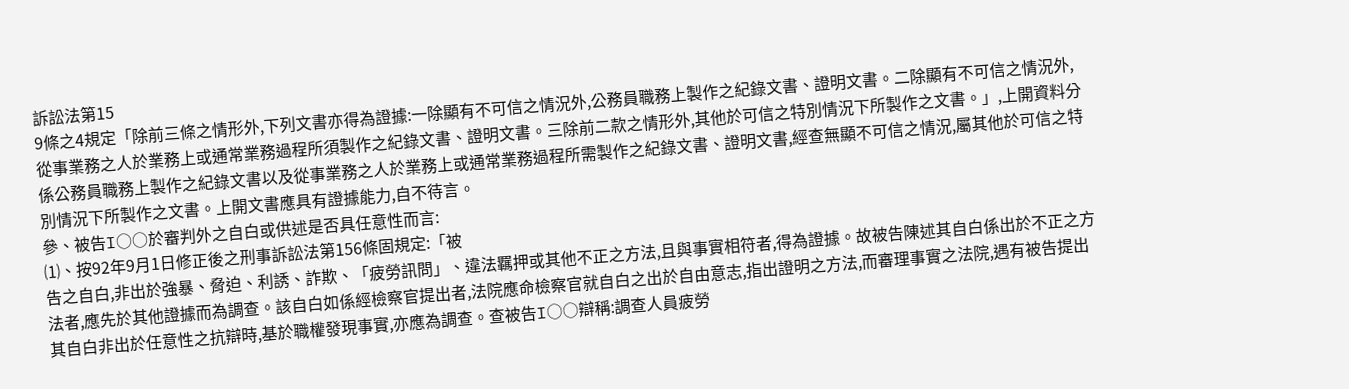訴訟法第15
9條之4規定「除前三條之情形外,下列文書亦得為證據:一除顯有不可信之情況外,公務員職務上製作之紀錄文書、證明文書。二除顯有不可信之情況外,從事業務之人於業務上或通常業務過程所須製作之紀錄文書、證明文書。三除前二款之情形外,其他於可信之特別情況下所製作之文書。」,上開資料分係公務員職務上製作之紀錄文書以及從事業務之人於業務上或通常業務過程所需製作之紀錄文書、證明文書,經查無顯不可信之情況,屬其他於可信之特別情況下所製作之文書。上開文書應具有證據能力,自不待言。
參、被告I○○於審判外之自白或供述是否具任意性而言:
⑴、按92年9月1日修正後之刑事訴訟法第156條固規定:「被
告之自白,非出於強暴、脅迫、利誘、詐欺、「疲勞訊問」、違法羈押或其他不正之方法,且與事實相符者,得為證據。故被告陳述其自白係出於不正之方法者,應先於其他證據而為調查。該自白如係經檢察官提出者,法院應命檢察官就自白之出於自由意志,指出證明之方法,而審理事實之法院,遇有被告提出其自白非出於任意性之抗辯時,基於職權發現事實,亦應為調查。查被告I○○辯稱:調查人員疲勞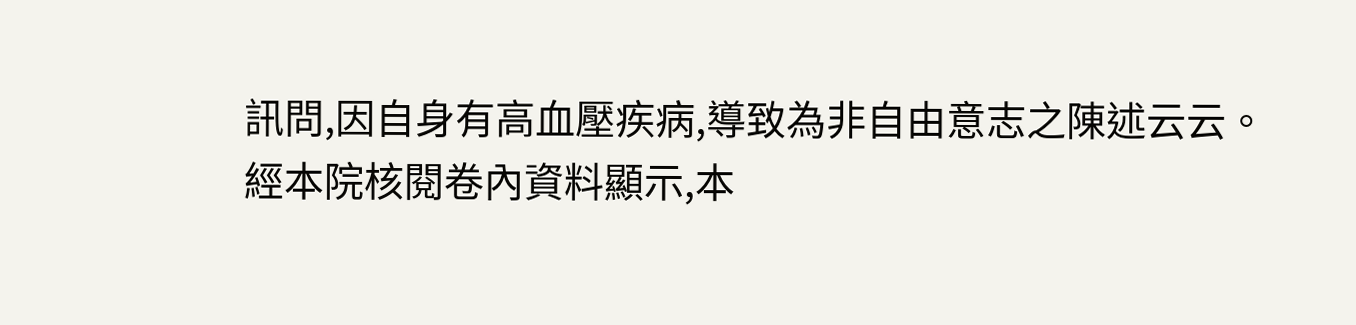訊問,因自身有高血壓疾病,導致為非自由意志之陳述云云。
經本院核閱卷內資料顯示,本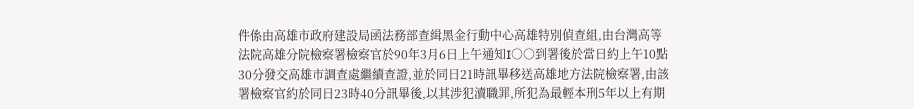件係由高雄市政府建設局函法務部查緝黑金行動中心高雄特別偵查組,由台灣高等法院高雄分院檢察署檢察官於90年3月6日上午通知I○○到署後於當日約上午10點30分發交高雄市調查處繼續查證,並於同日21時訊畢移送高雄地方法院檢察署,由該署檢察官約於同日23時40分訊畢後,以其涉犯瀆職罪,所犯為最輕本刑5年以上有期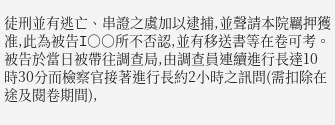徒刑並有逃亡、串證之虞加以逮捕,並聲請本院羈押獲准,此為被告I○○所不否認,並有移送書等在卷可考。被告於當日被帶往調查局,由調查員連續進行長達10時30分而檢察官接著進行長約2小時之訊問(需扣除在途及閱卷期間),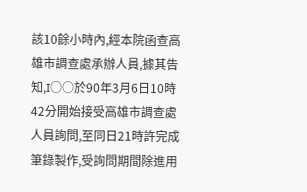該10餘小時內,經本院函查高雄市調查處承辦人員,據其告知,I○○於90年3月6日10時42分開始接受高雄市調查處人員詢問,至同日21時許完成筆錄製作,受詢問期間除進用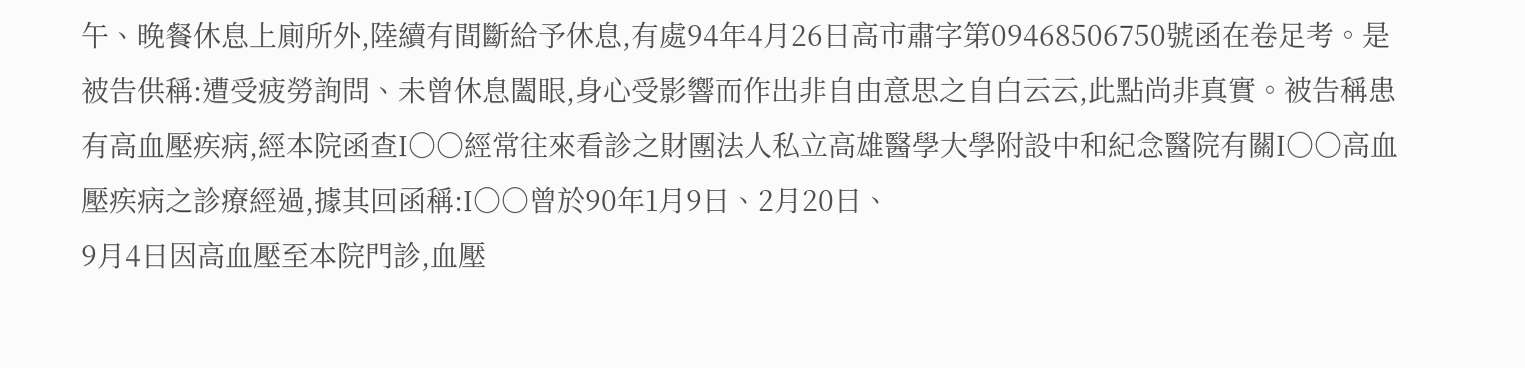午、晚餐休息上廁所外,陸續有間斷給予休息,有處94年4月26日高市肅字第09468506750號函在卷足考。是被告供稱:遭受疲勞詢問、未曾休息闔眼,身心受影響而作出非自由意思之自白云云,此點尚非真實。被告稱患有高血壓疾病,經本院函查I○○經常往來看診之財團法人私立高雄醫學大學附設中和紀念醫院有關I○○高血壓疾病之診療經過,據其回函稱:I○○曾於90年1月9日、2月20日、
9月4日因高血壓至本院門診,血壓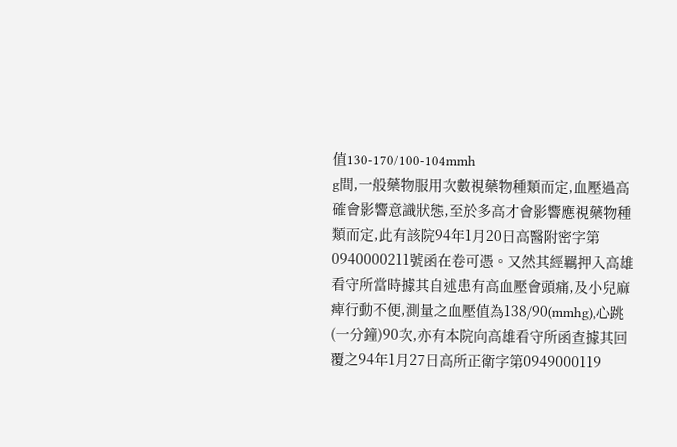值130-170/100-104mmh
g間,一般藥物服用次數視藥物種類而定,血壓過高確會影響意識狀態,至於多高才會影響應視藥物種類而定,此有該院94年1月20日高醫附密字第0940000211號函在卷可憑。又然其經羈押入高雄看守所當時據其自述患有高血壓會頭痛,及小兒麻痺行動不便,測量之血壓值為138/90(mmhg),心跳(一分鐘)90次,亦有本院向高雄看守所函查據其回覆之94年1月27日高所正衛字第0949000119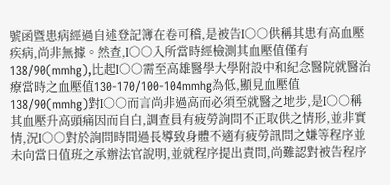號函暨患病經過自述登記簿在卷可稽,是被告I○○供稱其患有高血壓疾病,尚非無據。然查,I○○入所當時經檢測其血壓值僅有138/90(mmhg),比起I○○需至高雄醫學大學附設中和紀念醫院就醫治療當時之血壓值130-170/100-104mmhg為低,顯見血壓值138/90(mmhg)對I○○而言尚非過高而必須至就醫之地步,是I○○稱其血壓升高頭痛因而自白,調查員有疲勞詢問不正取供之情形,並非實情,況I○○對於詢問時間過長導致身體不適有疲勞訊問之嫌等程序並未向當日值班之承辦法官說明,並就程序提出責問,尚難認對被告程序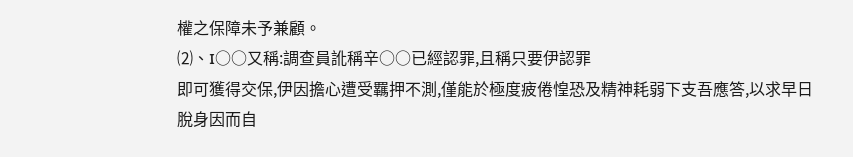權之保障未予兼顧。
⑵、I○○又稱:調查員訛稱辛○○已經認罪,且稱只要伊認罪
即可獲得交保,伊因擔心遭受羈押不測,僅能於極度疲倦惶恐及精神耗弱下支吾應答,以求早日脫身因而自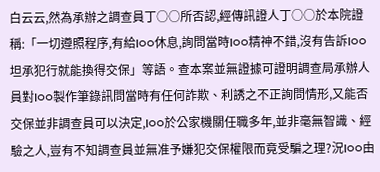白云云,然為承辦之調查員丁○○所否認,經傳訊證人丁○○於本院證稱:「一切遵照程序,有給I○○休息,詢問當時I○○精神不錯,沒有告訴I○○坦承犯行就能換得交保」等語。查本案並無證據可證明調查局承辦人員對I○○製作筆錄訊問當時有任何詐欺、利誘之不正詢問情形,又能否交保並非調查員可以決定,I○○於公家機關任職多年,並非毫無智識、經驗之人,豈有不知調查員並無准予嫌犯交保權限而竟受騙之理?況I○○由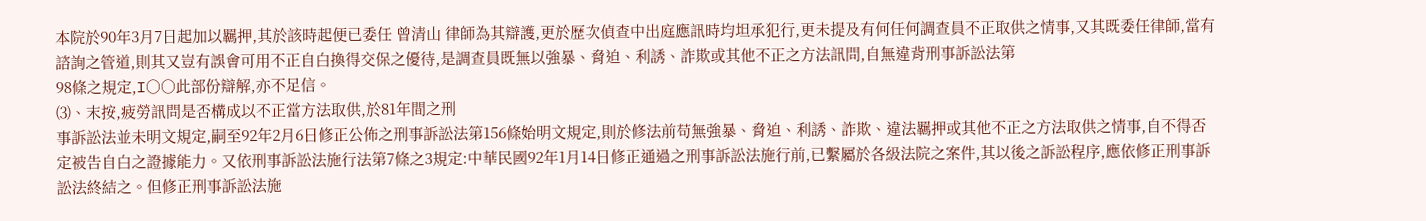本院於90年3月7日起加以羈押,其於該時起便已委任 曾清山 律師為其辯護,更於歷次偵查中出庭應訊時均坦承犯行,更未提及有何任何調查員不正取供之情事,又其既委任律師,當有諮詢之管道,則其又豈有誤會可用不正自白換得交保之優待,是調查員既無以強暴、脅迫、利誘、詐欺或其他不正之方法訊問,自無違背刑事訴訟法第
98條之規定,I○○此部份辯解,亦不足信。
⑶、末按,疲勞訊問是否構成以不正當方法取供,於81年間之刑
事訴訟法並未明文規定,嗣至92年2月6日修正公佈之刑事訴訟法第156條始明文規定,則於修法前苟無強暴、脅迫、利誘、詐欺、違法羈押或其他不正之方法取供之情事,自不得否定被告自白之證據能力。又依刑事訴訟法施行法第7條之3規定:中華民國92年1月14日修正通過之刑事訴訟法施行前,已繫屬於各級法院之案件,其以後之訴訟程序,應依修正刑事訴訟法終結之。但修正刑事訴訟法施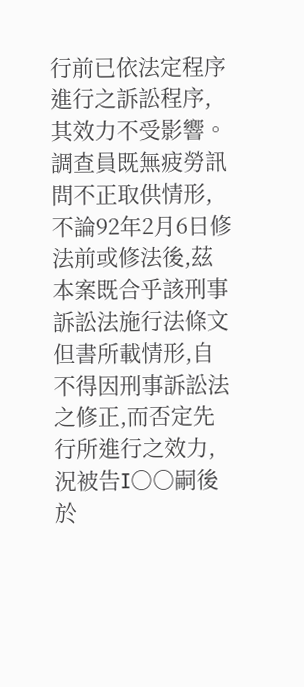行前已依法定程序進行之訴訟程序,其效力不受影響。調查員既無疲勞訊問不正取供情形,不論92年2月6日修法前或修法後,茲本案既合乎該刑事訴訟法施行法條文但書所載情形,自不得因刑事訴訟法之修正,而否定先行所進行之效力,況被告I○○嗣後於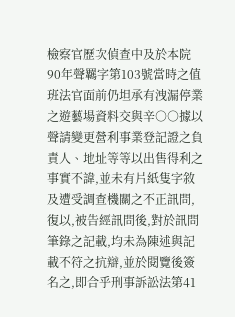檢察官歷次偵查中及於本院90年聲羈字第103號當時之值班法官面前仍坦承有洩漏停業之遊藝場資料交與辛○○據以聲請變更營利事業登記證之負責人、地址等等以出售得利之事實不諱,並未有片紙隻字敘及遭受調查機關之不正訊問,復以,被告經訊問後,對於訊問筆錄之記載,均未為陳述與記載不符之抗辯,並於閱覽後簽名之,即合乎刑事訴訟法第41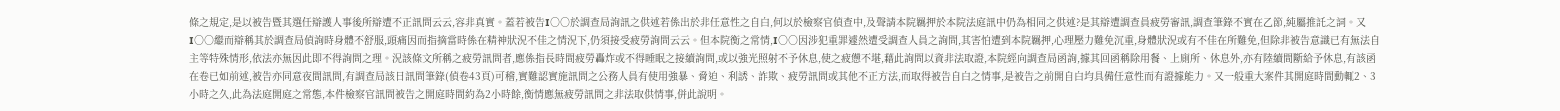條之規定,是以被告暨其選任辯護人事後所辯遭不正訊問云云,容非真實。蓋若被告I○○於調查局詢訊之供述若係出於非任意性之自白,何以於檢察官偵查中,及聲請本院羈押於本院法庭訊中仍為相同之供述?是其辯遭調查員疲勞審訊,調查筆錄不實在乙節,純屬推託之詞。又I○○繼而辯稱其於調查局偵詢時身體不舒服,頭痛因而指摘當時係在精神狀況不佳之情況下,仍須接受疲勞詢問云云。但本院衡之常情,I○○因涉犯重罪遽然遭受調查人員之詢問,其害怕遭到本院羈押,心理壓力難免沉重,身體狀況或有不佳在所難免,但除非被告意識已有無法自主等特殊情形,依法亦無因此即不得詢問之理。況該條文所稱之疲勞訊問者,應係指長時間疲勞轟炸或不得睡眠之接續詢問,或以強光照射不予休息,使之疲憊不堪,藉此詢問以資非法取證,本院經向調查局函詢,據其回函稱除用餐、上廁所、休息外,亦有陸續間斷給予休息,有該函在卷已如前述,被告亦同意夜間訊問,有調查局該日訊問筆錄(偵卷43頁)可稽,實難認實施訊問之公務人員有使用強暴、脅迫、利誘、詐欺、疲勞訊問或其他不正方法,而取得被告自白之情事,是被告之前開自白均具備任意性而有證據能力。又一般重大案件其開庭時間動輒2、3小時之久,此為法庭開庭之常態,本件檢察官訊問被告之開庭時間約為2小時餘,衡情應無疲勞訊問之非法取供情事,併此說明。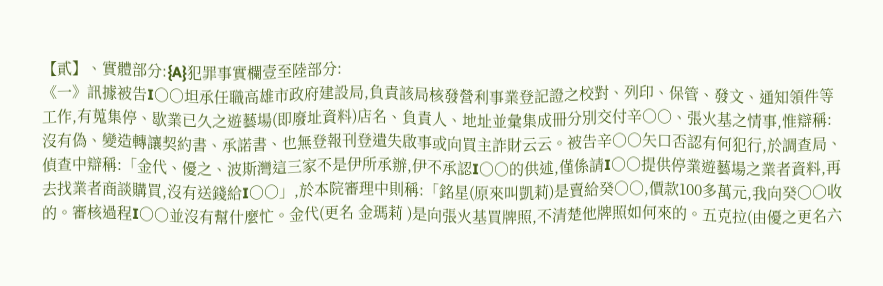【貳】、實體部分:{A}犯罪事實欄壹至陸部分:
《一》訊據被告I○○坦承任職高雄市政府建設局,負責該局核發營利事業登記證之校對、列印、保管、發文、通知領件等工作,有蒐集停、歇業已久之遊藝場(即廢址資料)店名、負責人、地址並彙集成冊分別交付辛○○、張火基之情事,惟辯稱:沒有偽、變造轉讓契約書、承諾書、也無登報刊登遺失啟事或向買主詐財云云。被告辛○○矢口否認有何犯行,於調查局、偵查中辯稱:「金代、優之、波斯灣這三家不是伊所承辦,伊不承認I○○的供述,僅係請I○○提供停業遊藝場之業者資料,再去找業者商談購買,沒有送錢給I○○」,於本院審理中則稱:「銘星(原來叫凱莉)是賣給癸○○,價款100多萬元,我向癸○○收的。審核過程I○○並沒有幫什麼忙。金代(更名 金瑪莉 )是向張火基買牌照,不清楚他牌照如何來的。五克拉(由優之更名六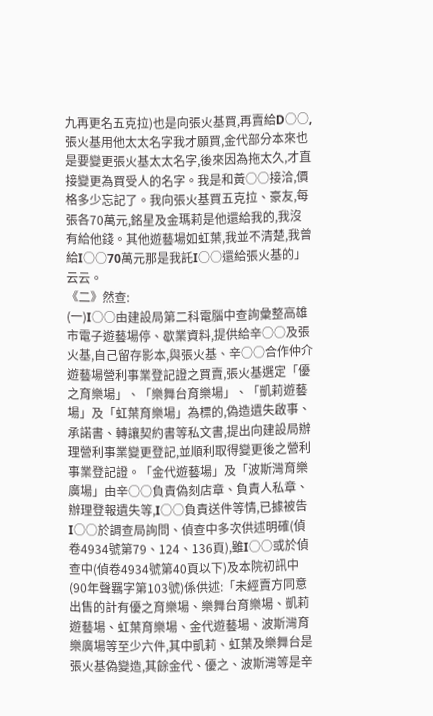九再更名五克拉)也是向張火基買,再賣給D○○,張火基用他太太名字我才願買,金代部分本來也是要變更張火基太太名字,後來因為拖太久,才直接變更為買受人的名字。我是和黃○○接洽,價格多少忘記了。我向張火基買五克拉、豪友,每張各70萬元,銘星及金瑪莉是他還給我的,我沒有給他錢。其他遊藝場如虹葉,我並不清楚,我曾給I○○70萬元那是我託I○○還給張火基的」云云。
《二》然查:
(一)I○○由建設局第二科電腦中查詢彙整高雄市電子遊藝場停、歇業資料,提供給辛○○及張火基,自己留存影本,與張火基、辛○○合作仲介遊藝場營利事業登記證之買賣,張火基選定「優之育樂場」、「樂舞台育樂場」、「凱莉遊藝場」及「虹葉育樂場」為標的,偽造遺失啟事、承諾書、轉讓契約書等私文書,提出向建設局辦理營利事業變更登記,並順利取得變更後之營利事業登記證。「金代遊藝場」及「波斯灣育樂廣場」由辛○○負責偽刻店章、負責人私章、辦理登報遺失等,I○○負責送件等情,已據被告I○○於調查局詢問、偵查中多次供述明確(偵卷4934號第79、124、136頁),雖I○○或於偵查中(偵卷4934號第40頁以下)及本院初訊中(90年聲羈字第103號)係供述:「未經賣方同意出售的計有優之育樂場、樂舞台育樂場、凱莉遊藝場、虹葉育樂場、金代遊藝場、波斯灣育樂廣場等至少六件,其中凱莉、虹葉及樂舞台是張火基偽變造,其餘金代、優之、波斯灣等是辛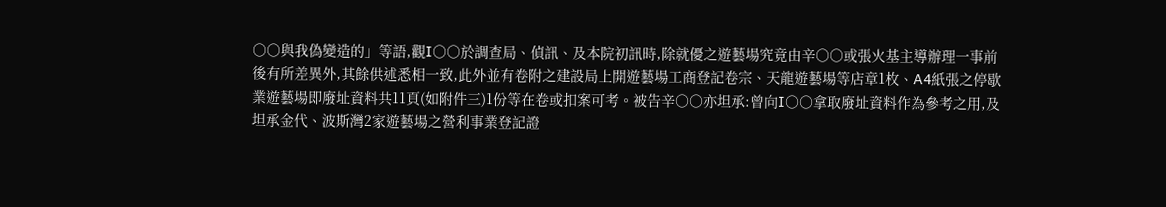○○與我偽變造的」等語,觀I○○於調查局、偵訊、及本院初訊時,除就優之遊藝場究竟由辛○○或張火基主導辦理一事前後有所差異外,其餘供述悉相一致,此外並有卷附之建設局上開遊藝場工商登記卷宗、天龍遊藝場等店章1枚、A4紙張之停歇業遊藝場即廢址資料共11頁(如附件三)1份等在卷或扣案可考。被告辛○○亦坦承:曾向I○○拿取廢址資料作為參考之用,及坦承金代、波斯灣2家遊藝場之營利事業登記證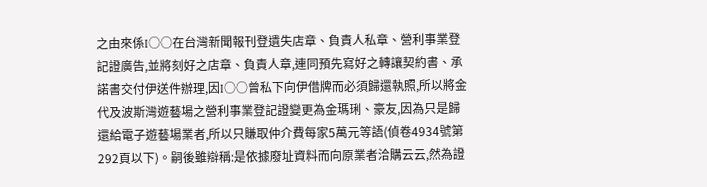之由來係I○○在台灣新聞報刊登遺失店章、負責人私章、營利事業登記證廣告,並將刻好之店章、負責人章,連同預先寫好之轉讓契約書、承諾書交付伊送件辦理,因I○○曾私下向伊借牌而必須歸還執照,所以將金代及波斯灣遊藝場之營利事業登記證變更為金瑪琍、豪友,因為只是歸還給電子遊藝場業者,所以只賺取仲介費每家5萬元等語(偵卷4934號第292頁以下)。嗣後雖辯稱:是依據廢址資料而向原業者洽購云云,然為證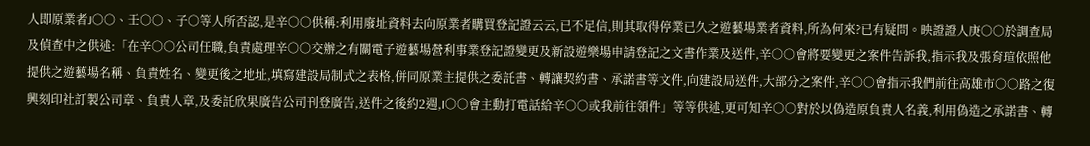人即原業者J○○、壬○○、子○等人所否認,是辛○○供稱:利用廢址資料去向原業者購買登記證云云,已不足信,則其取得停業已久之遊藝場業者資料,所為何來?已有疑問。映證證人庚○○於調查局及偵查中之供述:「在辛○○公司任職,負責處理辛○○交辦之有關電子遊藝場營利事業登記證變更及新設遊樂場申請登記之文書作業及送件,辛○○會將要變更之案件告訴我,指示我及張育瑄依照他提供之遊藝場名稱、負責姓名、變更後之地址,填寫建設局制式之表格,併同原業主提供之委託書、轉讓契約書、承諾書等文件,向建設局送件,大部分之案件,辛○○會指示我們前往高雄市○○路之復興刻印社訂製公司章、負責人章,及委託欣果廣告公司刊登廣告,送件之後約2週,I○○會主動打電話給辛○○或我前往領件」等等供述,更可知辛○○對於以偽造原負責人名義,利用偽造之承諾書、轉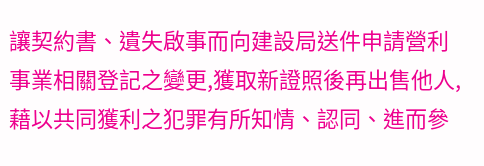讓契約書、遺失啟事而向建設局送件申請營利事業相關登記之變更,獲取新證照後再出售他人,藉以共同獲利之犯罪有所知情、認同、進而參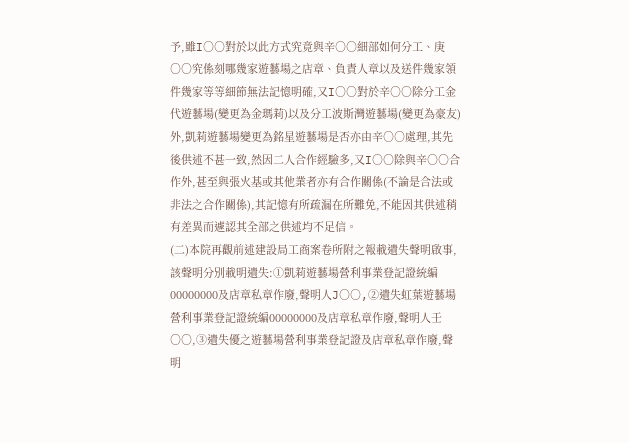予,雖I○○對於以此方式究竟與辛○○細部如何分工、庚○○究係刻哪幾家遊藝場之店章、負責人章以及送件幾家領件幾家等等細節無法記憶明確,又I○○對於辛○○除分工金代遊藝場(變更為金瑪莉)以及分工波斯灣遊藝場(變更為豪友)外,凱莉遊藝場變更為銘星遊藝場是否亦由辛○○處理,其先後供述不甚一致,然因二人合作經驗多,又I○○除與辛○○合作外,甚至與張火基或其他業者亦有合作關係(不論是合法或非法之合作關係),其記憶有所疏漏在所難免,不能因其供述稍有差異而遽認其全部之供述均不足信。
(二)本院再觀前述建設局工商案卷所附之報載遺失聲明啟事,該聲明分別載明遺失:①凱莉遊藝場營利事業登記證統編
00000000及店章私章作廢,聲明人J○○,②遺失虹葉遊藝場營利事業登記證統編00000000及店章私章作廢,聲明人壬○○,③遺失優之遊藝場營利事業登記證及店章私章作廢,聲明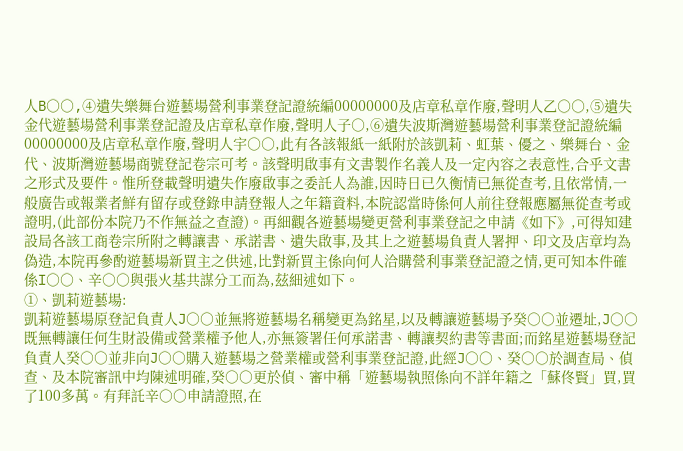人B○○,④遺失樂舞台遊藝場營利事業登記證統編00000000及店章私章作廢,聲明人乙○○,⑤遺失金代遊藝場營利事業登記證及店章私章作廢,聲明人子○,⑥遺失波斯灣遊藝場營利事業登記證統編00000000及店章私章作廢,聲明人宇○○,此有各該報紙一紙附於該凱莉、虹葉、優之、樂舞台、金代、波斯灣遊藝場商號登記卷宗可考。該聲明啟事有文書製作名義人及一定內容之表意性,合乎文書之形式及要件。惟所登載聲明遺失作廢啟事之委託人為誰,因時日已久衡情已無從查考,且依常情,一般廣告或報業者鮮有留存或登錄申請登報人之年籍資料,本院認當時係何人前往登報應屬無從查考或證明,(此部份本院乃不作無益之查證)。再細觀各遊藝場變更營利事業登記之申請《如下》,可得知建設局各該工商卷宗所附之轉讓書、承諾書、遺失啟事,及其上之遊藝場負責人署押、印文及店章均為偽造,本院再參酌遊藝場新買主之供述,比對新買主係向何人洽購營利事業登記證之情,更可知本件確係I○○、辛○○與張火基共謀分工而為,茲細述如下。
①、凱莉遊藝場:
凱莉遊藝場原登記負責人J○○並無將遊藝場名稱變更為銘星,以及轉讓遊藝場予癸○○並遷址,J○○既無轉讓任何生財設備或營業權予他人,亦無簽署任何承諾書、轉讓契約書等書面;而銘星遊藝場登記負責人癸○○並非向J○○購入遊藝場之營業權或營利事業登記證,此經J○○、癸○○於調查局、偵查、及本院審訊中均陳述明確,癸○○更於偵、審中稱「遊藝場執照係向不詳年籍之「蘇佟賢」買,買了100多萬。有拜託辛○○申請證照,在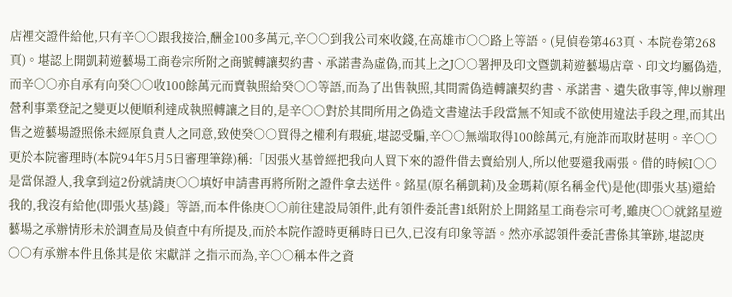店裡交證件給他,只有辛○○跟我接洽,酬金100多萬元,辛○○到我公司來收錢,在高雄市○○路上等語。(見偵卷第463頁、本院卷第268頁)。堪認上開凱莉遊藝場工商卷宗所附之商號轉讓契約書、承諾書為虛偽,而其上之J○○署押及印文暨凱莉遊藝場店章、印文均屬偽造,而辛○○亦自承有向癸○○收100餘萬元而賣執照給癸○○等語,而為了出售執照,其間需偽造轉讓契約書、承諾書、遺失啟事等,俾以辦理營利事業登記之變更以便順利達成執照轉讓之目的,是辛○○對於其間所用之偽造文書違法手段當無不知或不欲使用違法手段之理,而其出售之遊藝場證照係未經原負責人之同意,致使癸○○買得之權利有瑕疵,堪認受騙,辛○○無端取得100餘萬元,有施詐而取財甚明。辛○○更於本院審理時(本院94年5月5日審理筆錄)稱:「因張火基曾經把我向人買下來的證件借去賣給別人,所以他要還我兩張。借的時候I○○是當保證人,我拿到這2份就請庚○○填好申請書再將所附之證件拿去送件。銘星(原名稱凱莉)及金瑪莉(原名稱金代)是他(即張火基)還給我的,我沒有給他(即張火基)錢」等語,而本件係庚○○前往建設局領件,此有領件委託書1紙附於上開銘星工商卷宗可考,雖庚○○就銘星遊藝場之承辦情形未於調查局及偵查中有所提及,而於本院作證時更稱時日已久,已沒有印象等語。然亦承認領件委託書係其筆跡,堪認庚○○有承辦本件且係其是依 宋獻詳 之指示而為,辛○○稱本件之資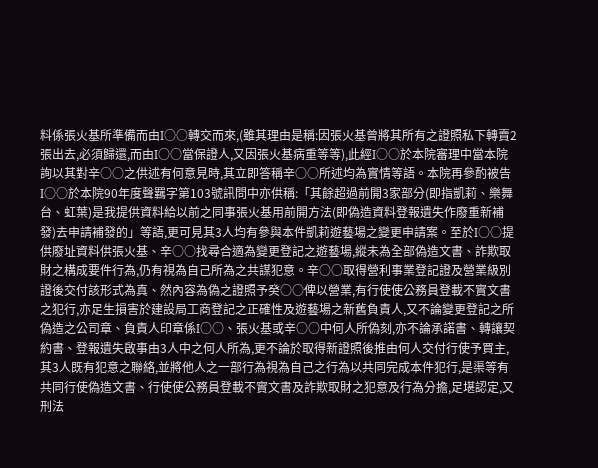料係張火基所準備而由I○○轉交而來,(雖其理由是稱:因張火基曾將其所有之證照私下轉賣2張出去,必須歸還,而由I○○當保證人,又因張火基病重等等),此經I○○於本院審理中當本院詢以其對辛○○之供述有何意見時,其立即答稱辛○○所述均為實情等語。本院再參酌被告I○○於本院90年度聲羈字第103號訊問中亦供稱:「其餘超過前開3家部分(即指凱莉、樂舞台、虹葉)是我提供資料給以前之同事張火基用前開方法(即偽造資料登報遺失作廢重新補發)去申請補發的」等語,更可見其3人均有參與本件凱莉遊藝場之變更申請案。至於I○○提供廢址資料供張火基、辛○○找尋合適為變更登記之遊藝場,縱未為全部偽造文書、詐欺取財之構成要件行為,仍有視為自己所為之共謀犯意。辛○○取得營利事業登記證及營業級別證後交付該形式為真、然內容為偽之證照予癸○○俾以營業,有行使使公務員登載不實文書之犯行,亦足生損害於建設局工商登記之正確性及遊藝場之新舊負責人,又不論變更登記之所偽造之公司章、負責人印章係I○○、張火基或辛○○中何人所偽刻,亦不論承諾書、轉讓契約書、登報遺失啟事由3人中之何人所為,更不論於取得新證照後推由何人交付行使予買主,其3人既有犯意之聯絡,並將他人之一部行為視為自己之行為以共同完成本件犯行,是渠等有共同行使偽造文書、行使使公務員登載不實文書及詐欺取財之犯意及行為分擔,足堪認定,又刑法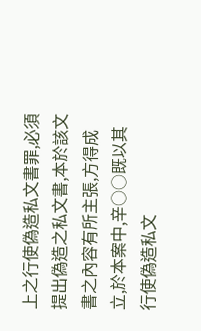上之行使偽造私文書罪,必須提出偽造之私文書,本於該文書之內容有所主張,方得成立,於本案中,辛○○既以其行使偽造私文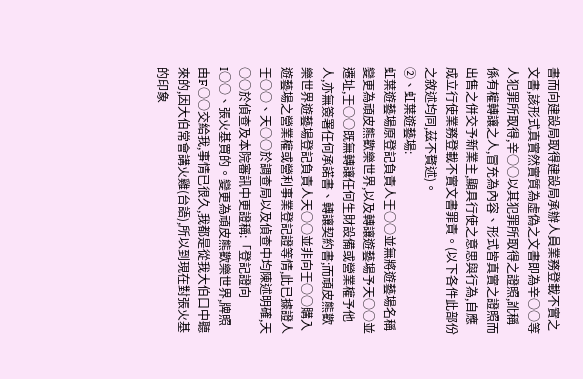書而向建設局取得建設局承辦人員業務登載不實之文書,該形式真實然實質為虛偽之文書即為辛○○等人犯罪所取得,辛○○以其犯罪所取得之證照,訛稱係有權轉讓之人,冒充為內容、形式皆真實之證照而出售之併交予新業主,顯具行使之意思與行為,自應成立行使業務登載不實文書罪責。(以下各件此部份之敘述均同,茲不贅述)。
②、虹葉遊藝場:
虹葉遊藝場原登記負責人壬○○並無將遊藝場名稱變更為頑皮熊歡樂世界,以及轉讓遊藝場予天○○並遷址,壬○○既無轉讓任何生財設備或營業權予他人,亦無簽署任何承諾書、轉讓契約書;而頑皮熊歡樂世界遊藝場登記負責人天○○並非向壬○○購入遊藝場之營業權或營利事業登記證等情,此已據證人壬○○、天○○於調查局以及偵查中均陳述明確,天○○於偵查及本院審訊中更證稱:「登記證向I○○、張火基買的。變更為頑皮熊歡樂世界,牌照由F○○交給我,事情已很久,我都是從我大伯口中聽來的,因大伯常會講火雞(台語),所以到現在對張火基的印象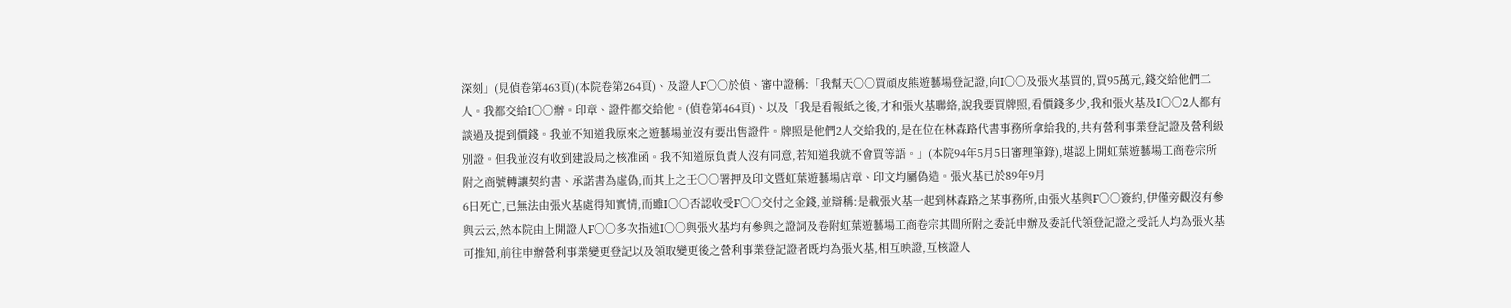深刻」(見偵卷第463頁)(本院卷第264頁)、及證人F○○於偵、審中證稱:「我幫天○○買頑皮熊遊藝場登記證,向I○○及張火基買的,買95萬元,錢交給他們二人。我都交給I○○辦。印章、證件都交給他。(偵卷第464頁)、以及「我是看報紙之後,才和張火基聯絡,說我要買牌照,看價錢多少,我和張火基及I○○2人都有談過及提到價錢。我並不知道我原來之遊藝場並沒有要出售證件。牌照是他們2人交給我的,是在位在林森路代書事務所拿給我的,共有營利事業登記證及營利級別證。但我並沒有收到建設局之核准函。我不知道原負責人沒有同意,若知道我就不會買等語。」(本院94年5月5日審理筆錄),堪認上開虹葉遊藝場工商卷宗所附之商號轉讓契約書、承諾書為虛偽,而其上之壬○○署押及印文暨虹葉遊藝場店章、印文均屬偽造。張火基已於89年9月
6日死亡,已無法由張火基處得知實情,而雖I○○否認收受F○○交付之金錢,並辯稱:是載張火基一起到林森路之某事務所,由張火基與F○○簽約,伊僅旁觀沒有參與云云,然本院由上開證人F○○多次指述I○○與張火基均有參與之證詞及卷附虹葉遊藝場工商卷宗其間所附之委託申辦及委託代領登記證之受託人均為張火基可推知,前往申辦營利事業變更登記以及領取變更後之營利事業登記證者既均為張火基,相互映證,互核證人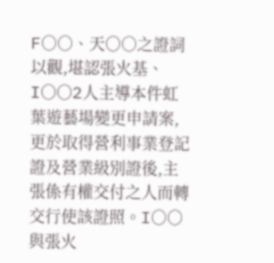F○○、天○○之證詞以觀,堪認張火基、I○○2人主導本件虹葉遊藝場變更申請案,更於取得營利事業登記證及營業級別證後,主張係有權交付之人而轉交行使該證照。I○○與張火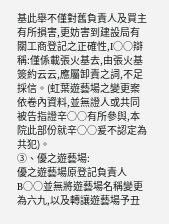基此舉不僅對舊負責人及買主有所損害,更妨害到建設局有關工商登記之正確性,I○○辯稱:僅係載張火基去,由張火基簽約云云,應屬卸責之詞,不足採信。(虹葉遊藝場之變更案依卷內資料,並無證人或共同被告指證辛○○有所參與,本院此部份就辛○○爰不認定為共犯)。
③、優之遊藝場:
優之遊藝場原登記負責人B○○並無將遊藝場名稱變更為六九,以及轉讓遊藝場予丑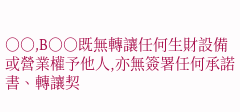○○,B○○既無轉讓任何生財設備或營業權予他人,亦無簽署任何承諾書、轉讓契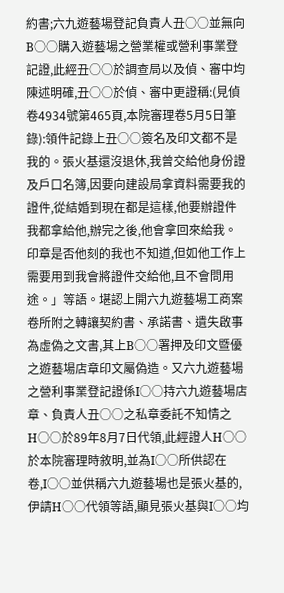約書;六九遊藝場登記負責人丑○○並無向B○○購入遊藝場之營業權或營利事業登記證,此經丑○○於調查局以及偵、審中均陳述明確,丑○○於偵、審中更證稱:(見偵卷4934號第465頁,本院審理卷5月5日筆錄):領件記錄上丑○○簽名及印文都不是我的。張火基還沒退休,我曾交給他身份證及戶口名簿,因要向建設局拿資料需要我的證件,從結婚到現在都是這樣,他要辦證件我都拿給他,辦完之後,他會拿回來給我。印章是否他刻的我也不知道,但如他工作上需要用到我會將證件交給他,且不會問用途。」等語。堪認上開六九遊藝場工商案卷所附之轉讓契約書、承諾書、遺失啟事為虛偽之文書,其上B○○署押及印文暨優之遊藝場店章印文屬偽造。又六九遊藝場之營利事業登記證係I○○持六九遊藝場店章、負責人丑○○之私章委託不知情之H○○於89年8月7日代領,此經證人H○○於本院審理時敘明,並為I○○所供認在卷,I○○並供稱六九遊藝場也是張火基的,伊請H○○代領等語,顯見張火基與I○○均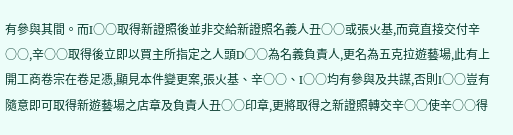有參與其間。而I○○取得新證照後並非交給新證照名義人丑○○或張火基,而竟直接交付辛○○,辛○○取得後立即以買主所指定之人頭D○○為名義負責人,更名為五克拉遊藝場,此有上開工商卷宗在卷足憑,顯見本件變更案,張火基、辛○○、I○○均有參與及共謀,否則I○○豈有隨意即可取得新遊藝場之店章及負責人丑○○印章,更將取得之新證照轉交辛○○使辛○○得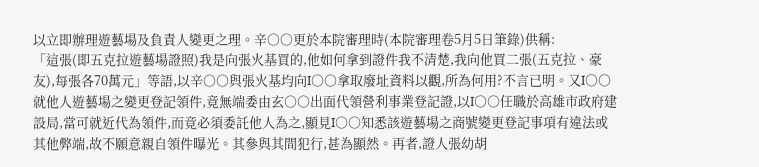以立即辦理遊藝場及負責人變更之理。辛○○更於本院審理時(本院審理卷5月5日筆錄)供稱:
「這張(即五克拉遊藝場證照)我是向張火基買的,他如何拿到證件我不清楚,我向他買二張(五克拉、豪友),每張各70萬元」等語,以辛○○與張火基均向I○○拿取廢址資料以觀,所為何用?不言已明。又I○○就他人遊藝場之變更登記領件,竟無端委由玄○○出面代領營利事業登記證,以I○○任職於高雄市政府建設局,當可就近代為領件,而竟必須委託他人為之,顯見I○○知悉該遊藝場之商號變更登記事項有違法或其他弊端,故不願意親自領件曝光。其參與其間犯行,甚為顯然。再者,證人張幼胡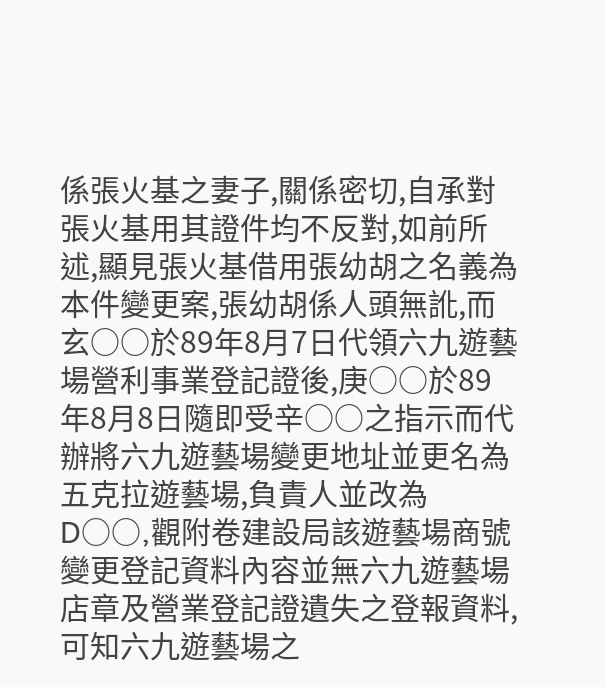係張火基之妻子,關係密切,自承對張火基用其證件均不反對,如前所述,顯見張火基借用張幼胡之名義為本件變更案,張幼胡係人頭無訛,而玄○○於89年8月7日代領六九遊藝場營利事業登記證後,庚○○於89年8月8日隨即受辛○○之指示而代辦將六九遊藝場變更地址並更名為五克拉遊藝場,負責人並改為D○○,觀附卷建設局該遊藝場商號變更登記資料內容並無六九遊藝場店章及營業登記證遺失之登報資料,可知六九遊藝場之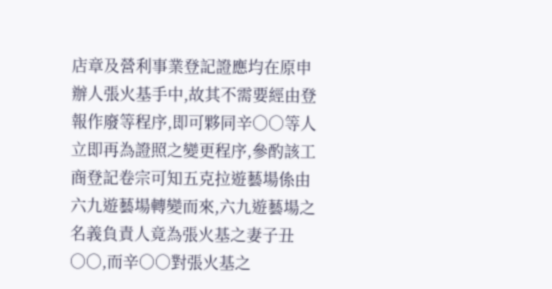店章及營利事業登記證應均在原申辦人張火基手中,故其不需要經由登報作廢等程序,即可夥同辛○○等人立即再為證照之變更程序,參酌該工商登記卷宗可知五克拉遊藝場係由六九遊藝場轉變而來,六九遊藝場之名義負責人竟為張火基之妻子丑○○,而辛○○對張火基之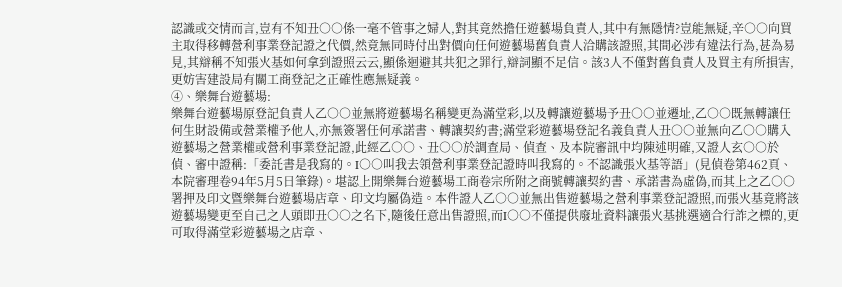認識或交情而言,豈有不知丑○○係一毫不管事之婦人,對其竟然擔任遊藝場負責人,其中有無隱情?豈能無疑,辛○○向買主取得移轉營利事業登記證之代價,然竟無同時付出對價向任何遊藝場舊負責人洽購該證照,其間必涉有違法行為,甚為易見,其辯稱不知張火基如何拿到證照云云,顯係迴避其共犯之罪行,辯詞顯不足信。該3人不僅對舊負責人及買主有所損害,更妨害建設局有關工商登記之正確性應無疑義。
④、樂舞台遊藝場:
樂舞台遊藝場原登記負責人乙○○並無將遊藝場名稱變更為滿堂彩,以及轉讓遊藝場予丑○○並遷址,乙○○既無轉讓任何生財設備或營業權予他人,亦無簽署任何承諾書、轉讓契約書;滿堂彩遊藝場登記名義負責人丑○○並無向乙○○購入遊藝場之營業權或營利事業登記證,此經乙○○、丑○○於調查局、偵查、及本院審訊中均陳述明確,又證人玄○○於偵、審中證稱:「委託書是我寫的。I○○叫我去領營利事業登記證時叫我寫的。不認識張火基等語」(見偵卷第462頁、本院審理卷94年5月5日筆錄)。堪認上開樂舞台遊藝場工商卷宗所附之商號轉讓契約書、承諾書為虛偽,而其上之乙○○署押及印文暨樂舞台遊藝場店章、印文均屬偽造。本件證人乙○○並無出售遊藝場之營利事業登記證照,而張火基竟將該遊藝場變更至自己之人頭即丑○○之名下,隨後任意出售證照,而I○○不僅提供廢址資料讓張火基挑選適合行詐之標的,更可取得滿堂彩遊藝場之店章、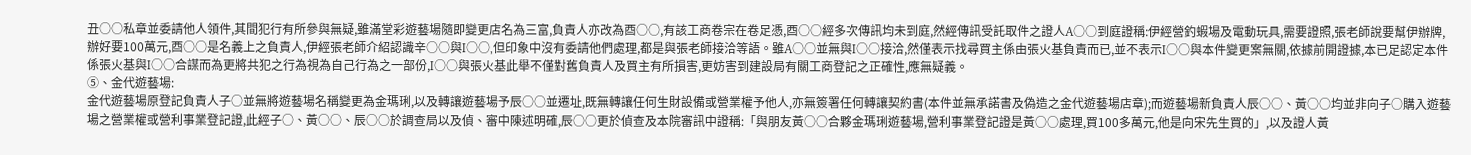丑○○私章並委請他人領件,其間犯行有所參與無疑,雖滿堂彩遊藝場隨即變更店名為三富,負責人亦改為酉○○,有該工商卷宗在卷足憑,酉○○經多次傳訊均未到庭,然經傳訊受託取件之證人A○○到庭證稱:伊經營釣蝦場及電動玩具,需要證照,張老師說要幫伊辦牌,辦好要100萬元,酉○○是名義上之負責人,伊經張老師介紹認識辛○○與I○○,但印象中沒有委請他們處理,都是與張老師接洽等語。雖A○○並無與I○○接洽,然僅表示找尋買主係由張火基負責而已,並不表示I○○與本件變更案無關,依據前開證據,本已足認定本件係張火基與I○○合謀而為更將共犯之行為視為自己行為之一部份,I○○與張火基此舉不僅對舊負責人及買主有所損害,更妨害到建設局有關工商登記之正確性,應無疑義。
⑤、金代遊藝場:
金代遊藝場原登記負責人子○並無將遊藝場名稱變更為金瑪琍,以及轉讓遊藝場予辰○○並遷址,既無轉讓任何生財設備或營業權予他人,亦無簽署任何轉讓契約書(本件並無承諾書及偽造之金代遊藝場店章);而遊藝場新負責人辰○○、黃○○均並非向子○購入遊藝場之營業權或營利事業登記證,此經子○、黃○○、辰○○於調查局以及偵、審中陳述明確,辰○○更於偵查及本院審訊中證稱:「與朋友黃○○合夥金瑪琍遊藝場,營利事業登記證是黃○○處理,買100多萬元,他是向宋先生買的」,以及證人黃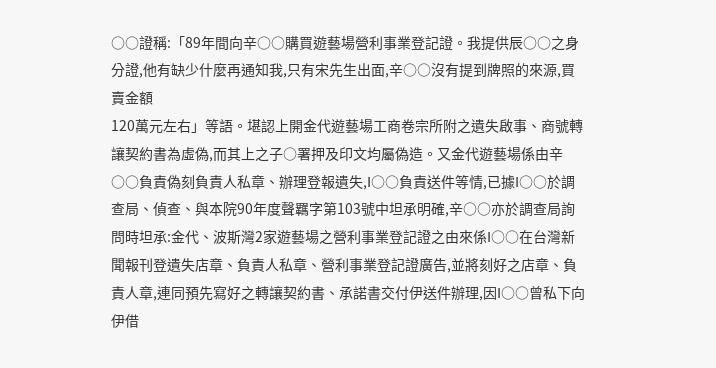○○證稱:「89年間向辛○○購買遊藝場營利事業登記證。我提供辰○○之身分證,他有缺少什麼再通知我,只有宋先生出面,辛○○沒有提到牌照的來源,買賣金額
120萬元左右」等語。堪認上開金代遊藝場工商卷宗所附之遺失啟事、商號轉讓契約書為虛偽,而其上之子○署押及印文均屬偽造。又金代遊藝場係由辛○○負責偽刻負責人私章、辦理登報遺失,I○○負責送件等情,已據I○○於調查局、偵查、與本院90年度聲羈字第103號中坦承明確,辛○○亦於調查局詢問時坦承:金代、波斯灣2家遊藝場之營利事業登記證之由來係I○○在台灣新聞報刊登遺失店章、負責人私章、營利事業登記證廣告,並將刻好之店章、負責人章,連同預先寫好之轉讓契約書、承諾書交付伊送件辦理,因I○○曾私下向伊借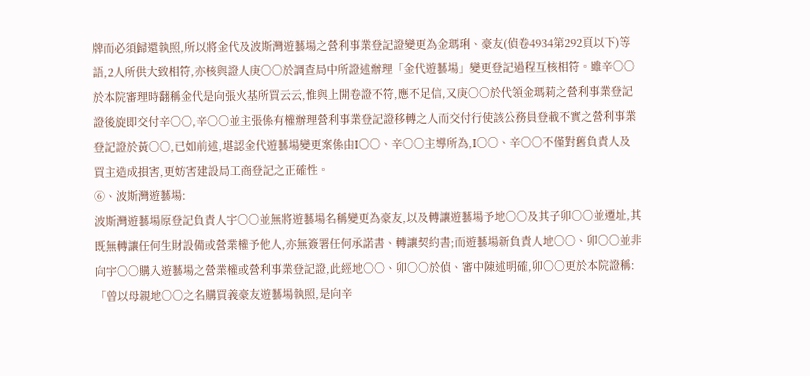牌而必須歸還執照,所以將金代及波斯灣遊藝場之營利事業登記證變更為金瑪琍、豪友(偵卷4934第292頁以下)等語,2人所供大致相符,亦核與證人庚○○於調查局中所證述辦理「金代遊藝場」變更登記過程互核相符。雖辛○○於本院審理時翻稱金代是向張火基所買云云,惟與上開卷證不符,應不足信,又庚○○於代領金瑪莉之營利事業登記證後旋即交付辛○○,辛○○並主張係有權辦理營利事業登記證移轉之人而交付行使該公務員登載不實之營利事業登記證於黃○○,已如前述,堪認金代遊藝場變更案係由I○○、辛○○主導所為,I○○、辛○○不僅對舊負責人及買主造成損害,更妨害建設局工商登記之正確性。
⑥、波斯灣遊藝場:
波斯灣遊藝場原登記負責人宇○○並無將遊藝場名稱變更為豪友,以及轉讓遊藝場予地○○及其子卯○○並遷址,其既無轉讓任何生財設備或營業權予他人,亦無簽署任何承諾書、轉讓契約書;而遊藝場新負責人地○○、卯○○並非向宇○○購入遊藝場之營業權或營利事業登記證,此經地○○、卯○○於偵、審中陳述明確,卯○○更於本院證稱:「曾以母親地○○之名購買義豪友遊藝場執照,是向辛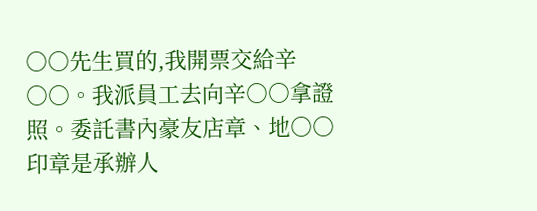○○先生買的,我開票交給辛○○。我派員工去向辛○○拿證照。委託書內豪友店章、地○○印章是承辦人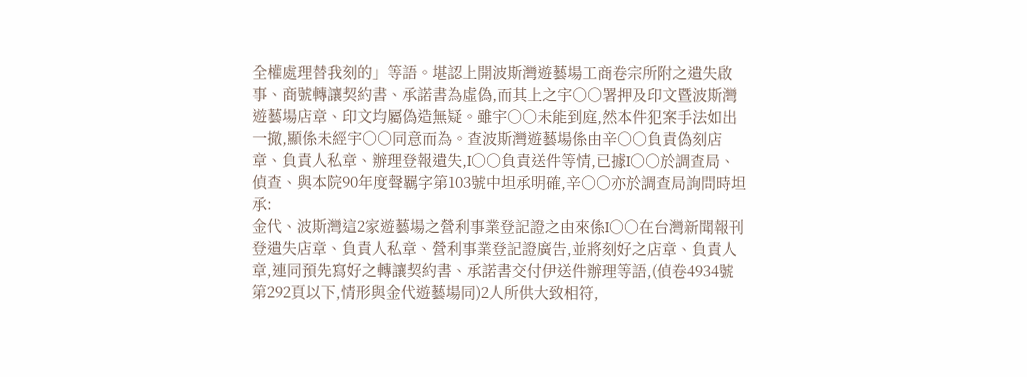全權處理替我刻的」等語。堪認上開波斯灣遊藝場工商卷宗所附之遺失啟事、商號轉讓契約書、承諾書為虛偽,而其上之宇○○署押及印文暨波斯灣遊藝場店章、印文均屬偽造無疑。雖宇○○未能到庭,然本件犯案手法如出一撤,顯係未經宇○○同意而為。查波斯灣遊藝場係由辛○○負責偽刻店章、負責人私章、辦理登報遺失,I○○負責送件等情,已據I○○於調查局、偵查、與本院90年度聲羈字第103號中坦承明確,辛○○亦於調查局詢問時坦承:
金代、波斯灣這2家遊藝場之營利事業登記證之由來係I○○在台灣新聞報刊登遺失店章、負責人私章、營利事業登記證廣告,並將刻好之店章、負責人章,連同預先寫好之轉讓契約書、承諾書交付伊送件辦理等語,(偵卷4934號第292頁以下,情形與金代遊藝場同)2人所供大致相符,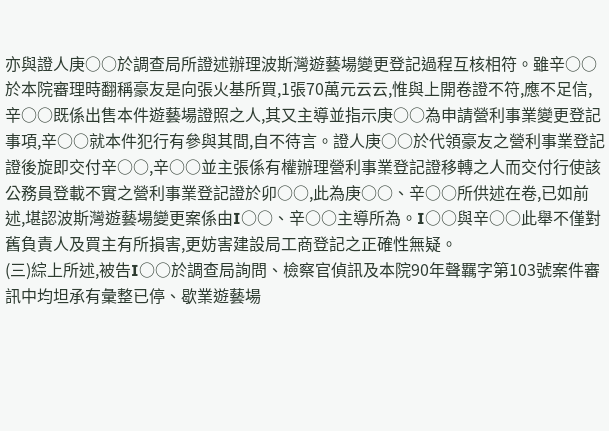亦與證人庚○○於調查局所證述辦理波斯灣遊藝場變更登記過程互核相符。雖辛○○於本院審理時翻稱豪友是向張火基所買,1張70萬元云云,惟與上開卷證不符,應不足信,辛○○既係出售本件遊藝場證照之人,其又主導並指示庚○○為申請營利事業變更登記事項,辛○○就本件犯行有參與其間,自不待言。證人庚○○於代領豪友之營利事業登記證後旋即交付辛○○,辛○○並主張係有權辦理營利事業登記證移轉之人而交付行使該公務員登載不實之營利事業登記證於卯○○,此為庚○○、辛○○所供述在卷,已如前述,堪認波斯灣遊藝場變更案係由I○○、辛○○主導所為。I○○與辛○○此舉不僅對舊負責人及買主有所損害,更妨害建設局工商登記之正確性無疑。
(三)綜上所述,被告I○○於調查局詢問、檢察官偵訊及本院90年聲羈字第103號案件審訊中均坦承有彙整已停、歇業遊藝場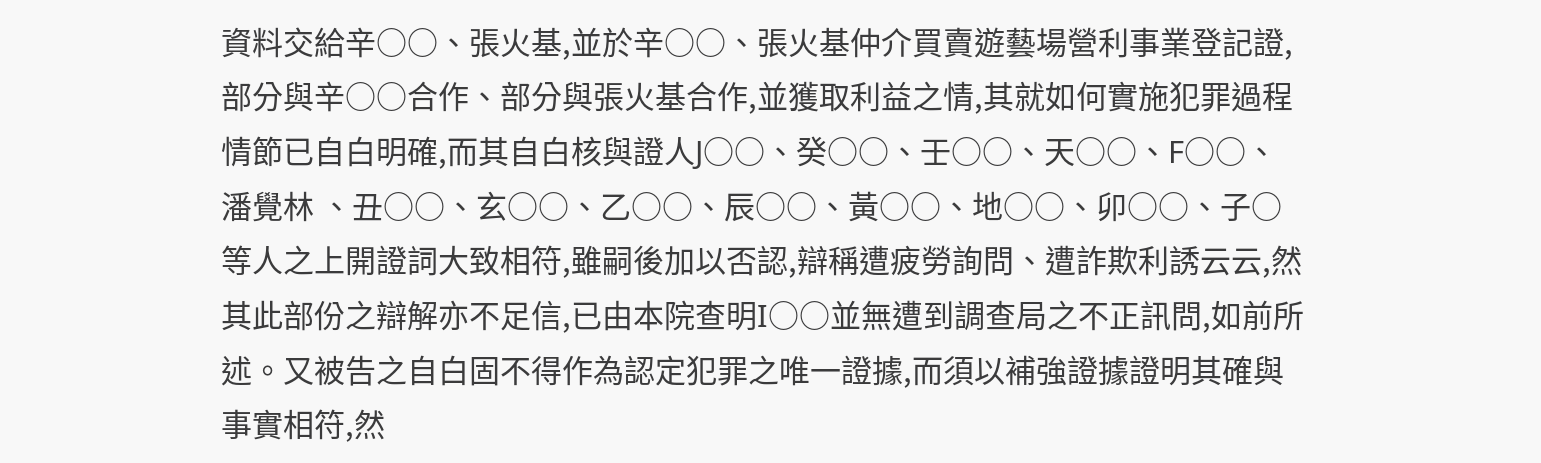資料交給辛○○、張火基,並於辛○○、張火基仲介買賣遊藝場營利事業登記證,部分與辛○○合作、部分與張火基合作,並獲取利益之情,其就如何實施犯罪過程情節已自白明確,而其自白核與證人J○○、癸○○、壬○○、天○○、F○○、 潘覺林 、丑○○、玄○○、乙○○、辰○○、黃○○、地○○、卯○○、子○等人之上開證詞大致相符,雖嗣後加以否認,辯稱遭疲勞詢問、遭詐欺利誘云云,然其此部份之辯解亦不足信,已由本院查明I○○並無遭到調查局之不正訊問,如前所述。又被告之自白固不得作為認定犯罪之唯一證據,而須以補強證據證明其確與事實相符,然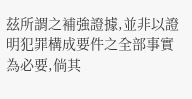茲所謂之補強證據,並非以證明犯罪構成要件之全部事實為必要,倘其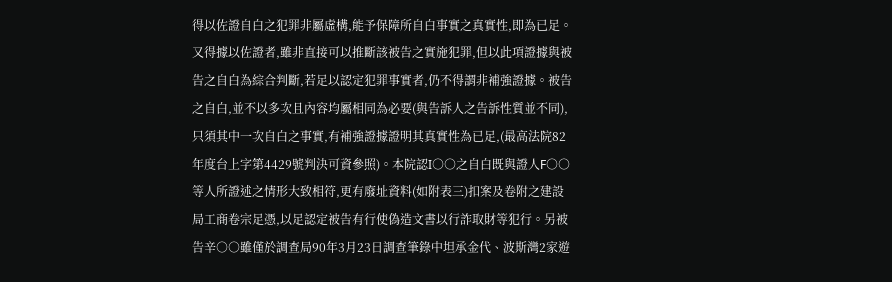得以佐證自白之犯罪非屬虛構,能予保障所自白事實之真實性,即為已足。又得據以佐證者,雖非直接可以推斷該被告之實施犯罪,但以此項證據與被告之自白為綜合判斷,若足以認定犯罪事實者,仍不得謂非補強證據。被告之自白,並不以多次且內容均屬相同為必要(與告訴人之告訴性質並不同),只須其中一次自白之事實,有補強證據證明其真實性為已足,(最高法院82年度台上字第4429號判決可資參照)。本院認I○○之自白既與證人F○○等人所證述之情形大致相符,更有廢址資料(如附表三)扣案及卷附之建設局工商卷宗足憑,以足認定被告有行使偽造文書以行詐取財等犯行。另被告辛○○雖僅於調查局90年3月23日調查筆錄中坦承金代、波斯灣2家遊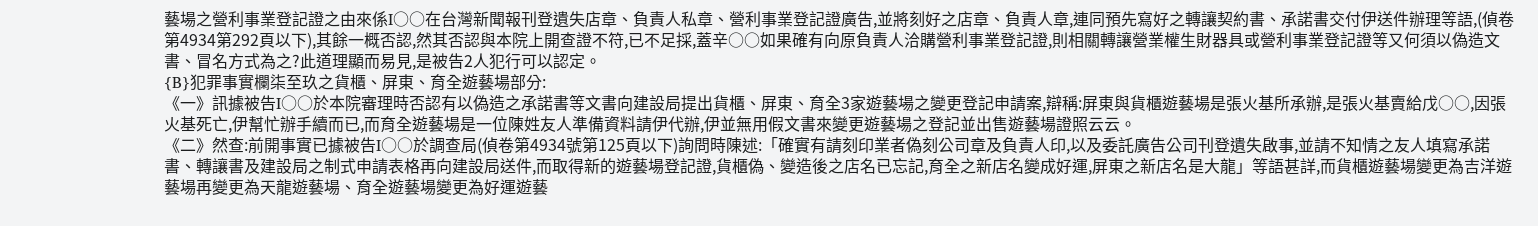藝場之營利事業登記證之由來係I○○在台灣新聞報刊登遺失店章、負責人私章、營利事業登記證廣告,並將刻好之店章、負責人章,連同預先寫好之轉讓契約書、承諾書交付伊送件辦理等語,(偵卷第4934第292頁以下),其餘一概否認,然其否認與本院上開查證不符,已不足採,蓋辛○○如果確有向原負責人洽購營利事業登記證,則相關轉讓營業權生財器具或營利事業登記證等又何須以偽造文書、冒名方式為之?此道理顯而易見,是被告2人犯行可以認定。
{B}犯罪事實欄柒至玖之貨櫃、屏東、育全遊藝場部分:
《一》訊據被告I○○於本院審理時否認有以偽造之承諾書等文書向建設局提出貨櫃、屏東、育全3家遊藝場之變更登記申請案,辯稱:屏東與貨櫃遊藝場是張火基所承辦,是張火基賣給戊○○,因張火基死亡,伊幫忙辦手續而已,而育全遊藝場是一位陳姓友人準備資料請伊代辦,伊並無用假文書來變更遊藝場之登記並出售遊藝場證照云云。
《二》然查:前開事實已據被告I○○於調查局(偵卷第4934號第125頁以下)詢問時陳述:「確實有請刻印業者偽刻公司章及負責人印,以及委託廣告公司刊登遺失啟事,並請不知情之友人填寫承諾書、轉讓書及建設局之制式申請表格再向建設局送件,而取得新的遊藝場登記證,貨櫃偽、變造後之店名已忘記,育全之新店名變成好運,屏東之新店名是大龍」等語甚詳,而貨櫃遊藝場變更為吉洋遊藝場再變更為天龍遊藝場、育全遊藝場變更為好運遊藝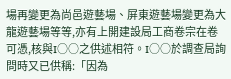場再變更為尚邑遊藝場、屏東遊藝場變更為大龍遊藝場等等,亦有上開建設局工商卷宗在卷可憑,核與I○○之供述相符。I○○於調查局詢問時又已供稱:「因為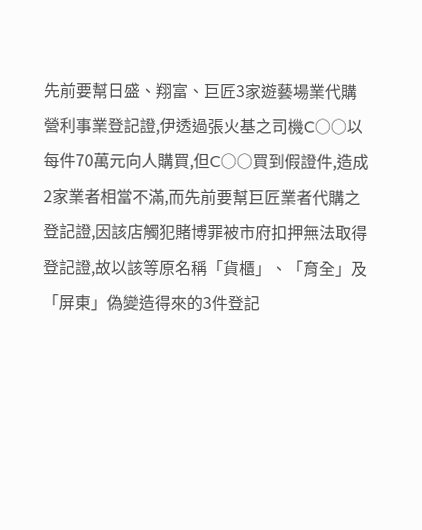先前要幫日盛、翔富、巨匠3家遊藝場業代購營利事業登記證,伊透過張火基之司機C○○以每件70萬元向人購買,但C○○買到假證件,造成2家業者相當不滿,而先前要幫巨匠業者代購之登記證,因該店觸犯賭博罪被市府扣押無法取得登記證,故以該等原名稱「貨櫃」、「育全」及「屏東」偽變造得來的3件登記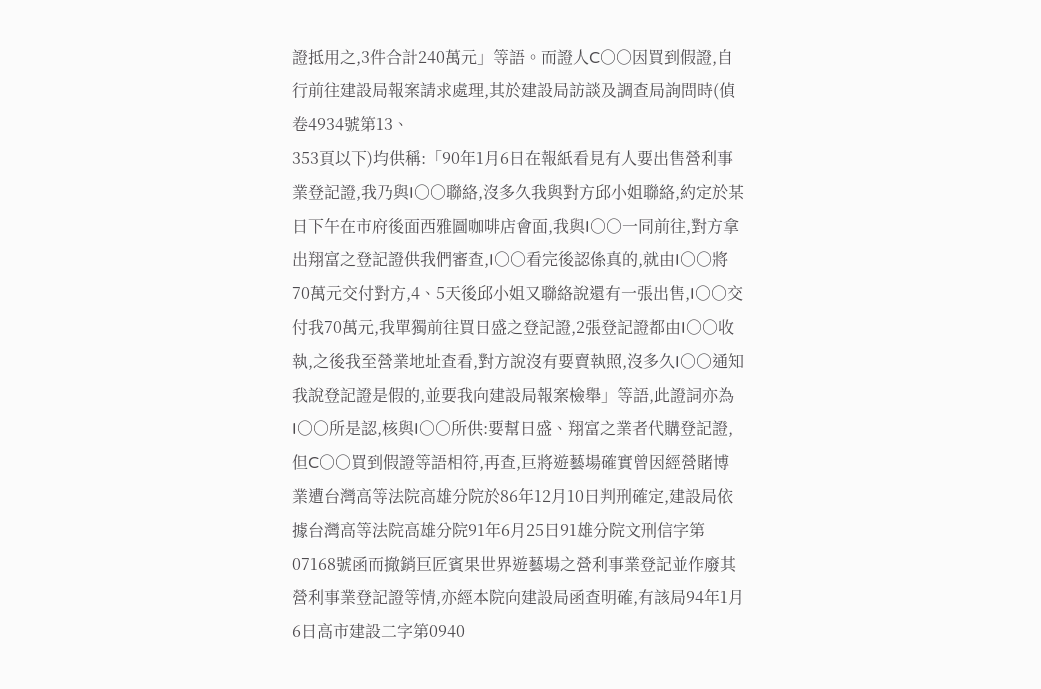證抵用之,3件合計240萬元」等語。而證人C○○因買到假證,自行前往建設局報案請求處理,其於建設局訪談及調查局詢問時(偵卷4934號第13、
353頁以下)均供稱:「90年1月6日在報紙看見有人要出售營利事業登記證,我乃與I○○聯絡,沒多久我與對方邱小姐聯絡,約定於某日下午在市府後面西雅圖咖啡店會面,我與I○○一同前往,對方拿出翔富之登記證供我們審查,I○○看完後認係真的,就由I○○將70萬元交付對方,4、5天後邱小姐又聯絡說還有一張出售,I○○交付我70萬元,我單獨前往買日盛之登記證,2張登記證都由I○○收執,之後我至營業地址查看,對方說沒有要賣執照,沒多久I○○通知我說登記證是假的,並要我向建設局報案檢舉」等語,此證詞亦為I○○所是認,核與I○○所供:要幫日盛、翔富之業者代購登記證,但C○○買到假證等語相符,再查,巨將遊藝場確實曾因經營賭博業遭台灣高等法院高雄分院於86年12月10日判刑確定,建設局依據台灣高等法院高雄分院91年6月25日91雄分院文刑信字第07168號函而撤銷巨匠賓果世界遊藝場之營利事業登記並作廢其營利事業登記證等情,亦經本院向建設局函查明確,有該局94年1月6日高市建設二字第0940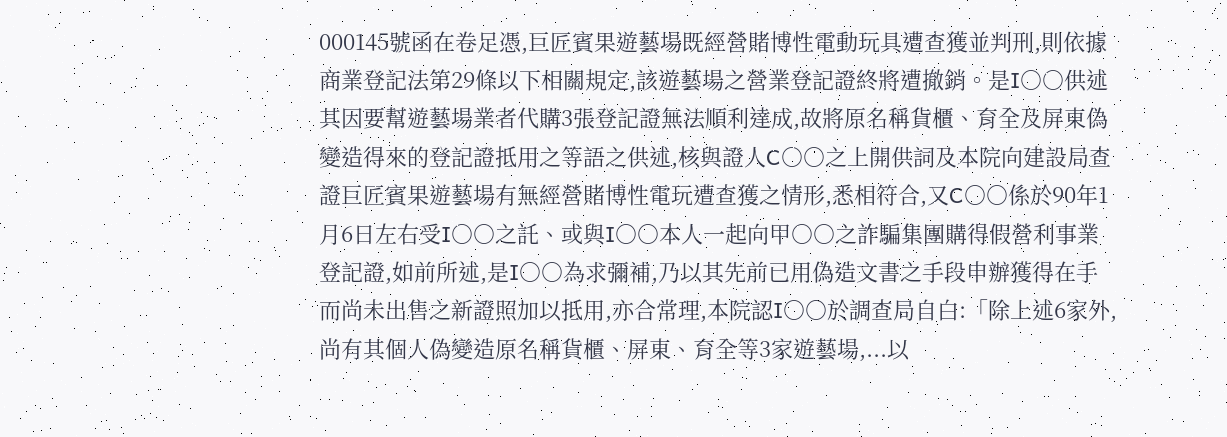000145號函在卷足憑,巨匠賓果遊藝場既經營賭博性電動玩具遭查獲並判刑,則依據商業登記法第29條以下相關規定,該遊藝場之營業登記證終將遭撤銷。是I○○供述其因要幫遊藝場業者代購3張登記證無法順利達成,故將原名稱貨櫃、育全及屏東偽變造得來的登記證抵用之等語之供述,核與證人C○○之上開供詞及本院向建設局查證巨匠賓果遊藝場有無經營賭博性電玩遭查獲之情形,悉相符合,又C○○係於90年1月6日左右受I○○之託、或與I○○本人一起向甲○○之詐騙集團購得假營利事業登記證,如前所述,是I○○為求彌補,乃以其先前已用偽造文書之手段申辦獲得在手而尚未出售之新證照加以抵用,亦合常理,本院認I○○於調查局自白:「除上述6家外,尚有其個人偽變造原名稱貨櫃、屏東、育全等3家遊藝場,...以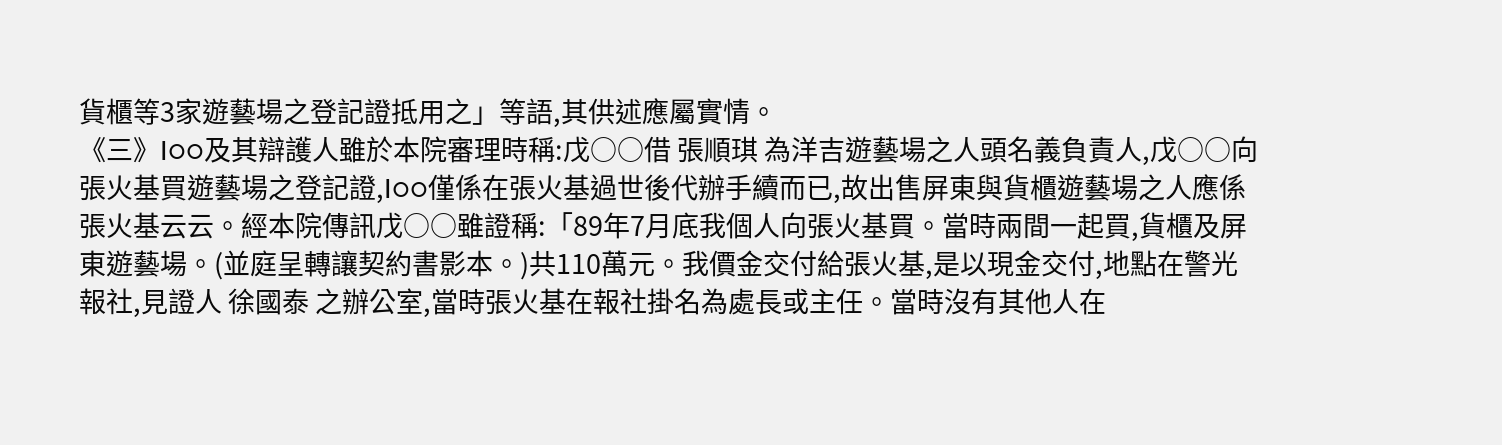貨櫃等3家遊藝場之登記證抵用之」等語,其供述應屬實情。
《三》I○○及其辯護人雖於本院審理時稱:戊○○借 張順琪 為洋吉遊藝場之人頭名義負責人,戊○○向張火基買遊藝場之登記證,I○○僅係在張火基過世後代辦手續而已,故出售屏東與貨櫃遊藝場之人應係張火基云云。經本院傳訊戊○○雖證稱:「89年7月底我個人向張火基買。當時兩間一起買,貨櫃及屏東遊藝場。(並庭呈轉讓契約書影本。)共110萬元。我價金交付給張火基,是以現金交付,地點在警光報社,見證人 徐國泰 之辦公室,當時張火基在報社掛名為處長或主任。當時沒有其他人在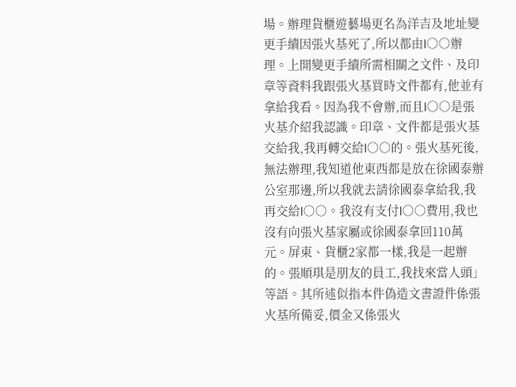場。辦理貨櫃遊藝場更名為洋吉及地址變更手續因張火基死了,所以都由I○○辦理。上開變更手續所需相關之文件、及印章等資料我跟張火基買時文件都有,他並有拿給我看。因為我不會辦,而且I○○是張火基介紹我認識。印章、文件都是張火基交給我,我再轉交給I○○的。張火基死後,無法辦理,我知道他東西都是放在徐國泰辦公室那邊,所以我就去請徐國泰拿給我,我再交給I○○。我沒有支付I○○費用,我也沒有向張火基家屬或徐國泰拿回110萬元。屏東、貨櫃2家都一樣,我是一起辦的。張順琪是朋友的員工,我找來當人頭」等語。其所述似指本件偽造文書證件係張火基所備妥,價金又係張火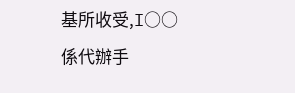基所收受,I○○係代辦手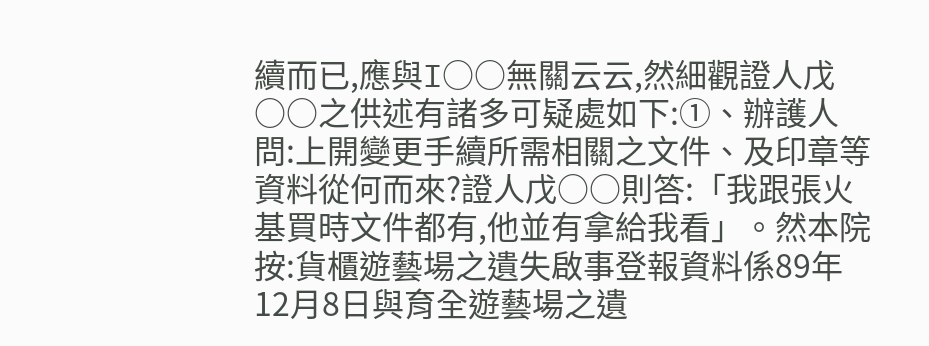續而已,應與I○○無關云云,然細觀證人戊○○之供述有諸多可疑處如下:①、辦護人問:上開變更手續所需相關之文件、及印章等資料從何而來?證人戊○○則答:「我跟張火基買時文件都有,他並有拿給我看」。然本院按:貨櫃遊藝場之遺失啟事登報資料係89年12月8日與育全遊藝場之遺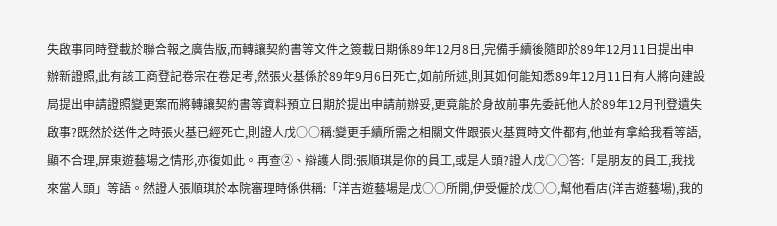失啟事同時登載於聯合報之廣告版,而轉讓契約書等文件之簽載日期係89年12月8日,完備手續後隨即於89年12月11日提出申辦新證照,此有該工商登記卷宗在卷足考,然張火基係於89年9月6日死亡,如前所述,則其如何能知悉89年12月11日有人將向建設局提出申請證照變更案而將轉讓契約書等資料預立日期於提出申請前辦妥,更竟能於身故前事先委託他人於89年12月刊登遺失啟事?既然於送件之時張火基已經死亡,則證人戊○○稱:變更手續所需之相關文件跟張火基買時文件都有,他並有拿給我看等語,顯不合理,屏東遊藝場之情形,亦復如此。再查②、辯護人問:張順琪是你的員工,或是人頭?證人戊○○答:「是朋友的員工,我找來當人頭」等語。然證人張順琪於本院審理時係供稱:「洋吉遊藝場是戊○○所開,伊受僱於戊○○,幫他看店(洋吉遊藝場),我的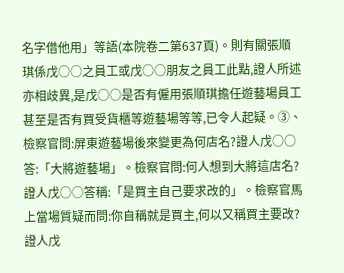名字借他用」等語(本院卷二第637頁)。則有關張順琪係戊○○之員工或戊○○朋友之員工此點,證人所述亦相歧異,是戊○○是否有僱用張順琪擔任遊藝場員工甚至是否有買受貨櫃等遊藝場等等,已令人起疑。③、檢察官問:屏東遊藝場後來變更為何店名?證人戊○○答:「大將遊藝場」。檢察官問:何人想到大將這店名?證人戊○○答稱:「是買主自己要求改的」。檢察官馬上當場質疑而問:你自稱就是買主,何以又稱買主要改?證人戊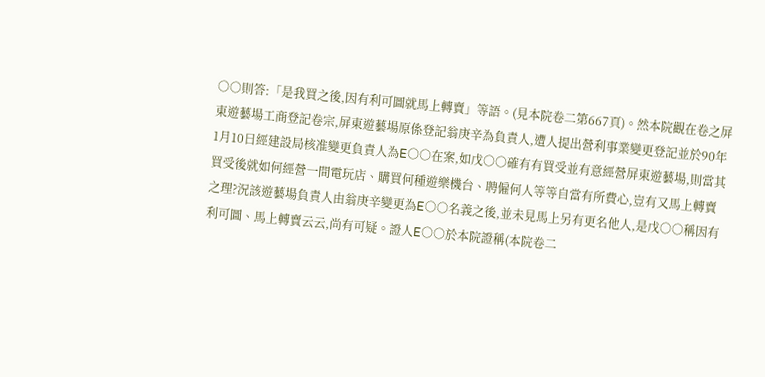○○則答:「是我買之後,因有利可圖就馬上轉賣」等語。(見本院卷二第667頁)。然本院觀在卷之屏東遊藝場工商登記卷宗,屏東遊藝場原係登記翁庚辛為負責人,遭人提出營利事業變更登記並於90年1月10日經建設局核准變更負責人為E○○在案,如戊○○確有有買受並有意經營屏東遊藝場,則當其買受後就如何經營一間電玩店、購買何種遊樂機台、聘僱何人等等自當有所費心,豈有又馬上轉賣之理?況該遊藝場負責人由翁庚辛變更為E○○名義之後,並未見馬上另有更名他人,是戊○○稱因有利可圖、馬上轉賣云云,尚有可疑。證人E○○於本院證稱(本院卷二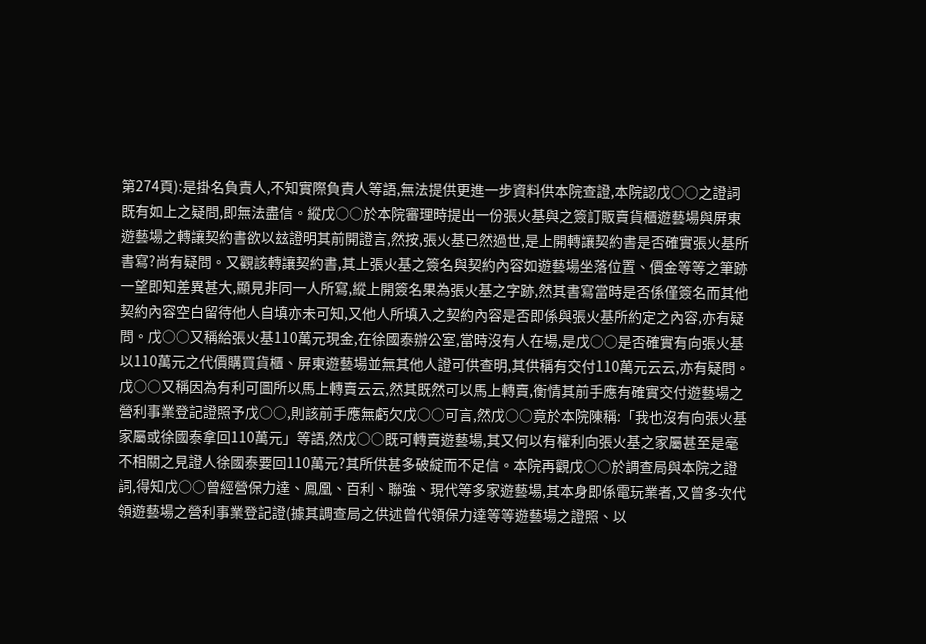第274頁):是掛名負責人,不知實際負責人等語,無法提供更進一步資料供本院查證,本院認戊○○之證詞既有如上之疑問,即無法盡信。縱戊○○於本院審理時提出一份張火基與之簽訂販賣貨櫃遊藝場與屏東遊藝場之轉讓契約書欲以玆證明其前開證言,然按,張火基已然過世,是上開轉讓契約書是否確實張火基所書寫?尚有疑問。又觀該轉讓契約書,其上張火基之簽名與契約內容如遊藝場坐落位置、價金等等之筆跡一望即知差異甚大,顯見非同一人所寫,縱上開簽名果為張火基之字跡,然其書寫當時是否係僅簽名而其他契約內容空白留待他人自填亦未可知,又他人所填入之契約內容是否即係與張火基所約定之內容,亦有疑問。戊○○又稱給張火基110萬元現金,在徐國泰辦公室,當時沒有人在場,是戊○○是否確實有向張火基以110萬元之代價購買貨櫃、屏東遊藝場並無其他人證可供查明,其供稱有交付110萬元云云,亦有疑問。戊○○又稱因為有利可圖所以馬上轉賣云云,然其既然可以馬上轉賣,衡情其前手應有確實交付遊藝場之營利事業登記證照予戊○○,則該前手應無虧欠戊○○可言,然戊○○竟於本院陳稱:「我也沒有向張火基家屬或徐國泰拿回110萬元」等語,然戊○○既可轉賣遊藝場,其又何以有權利向張火基之家屬甚至是毫不相關之見證人徐國泰要回110萬元?其所供甚多破綻而不足信。本院再觀戊○○於調查局與本院之證詞,得知戊○○曾經營保力達、鳳凰、百利、聯強、現代等多家遊藝場,其本身即係電玩業者,又曾多次代領遊藝場之營利事業登記證(據其調查局之供述曾代領保力達等等遊藝場之證照、以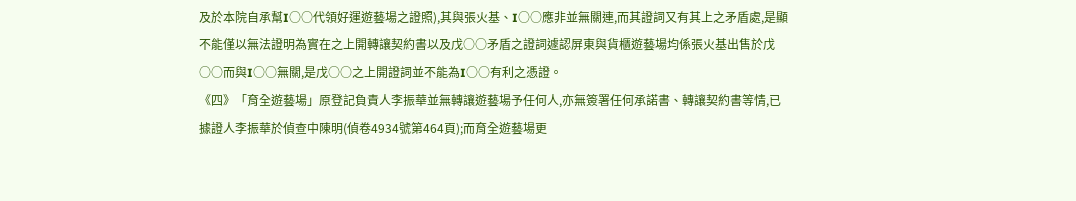及於本院自承幫I○○代領好運遊藝場之證照),其與張火基、I○○應非並無關連,而其證詞又有其上之矛盾處,是顯不能僅以無法證明為實在之上開轉讓契約書以及戊○○矛盾之證詞遽認屏東與貨櫃遊藝場均係張火基出售於戊○○而與I○○無關,是戊○○之上開證詞並不能為I○○有利之憑證。
《四》「育全遊藝場」原登記負責人李振華並無轉讓遊藝場予任何人,亦無簽署任何承諾書、轉讓契約書等情,已據證人李振華於偵查中陳明(偵卷4934號第464頁);而育全遊藝場更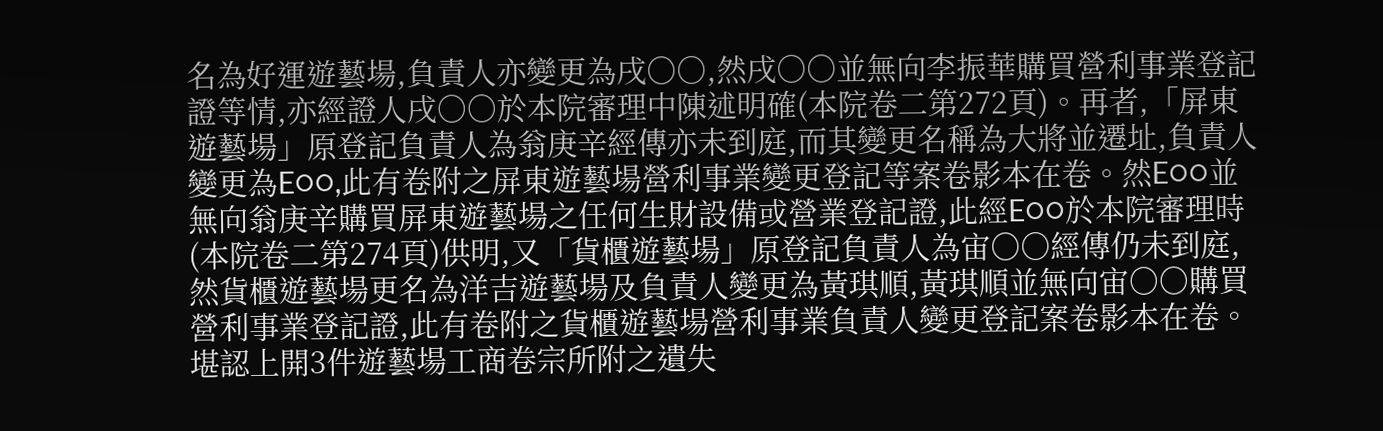名為好運遊藝場,負責人亦變更為戌○○,然戌○○並無向李振華購買營利事業登記證等情,亦經證人戌○○於本院審理中陳述明確(本院卷二第272頁)。再者,「屏東遊藝場」原登記負責人為翁庚辛經傳亦未到庭,而其變更名稱為大將並遷址,負責人變更為E○○,此有卷附之屏東遊藝場營利事業變更登記等案卷影本在卷。然E○○並無向翁庚辛購買屏東遊藝場之任何生財設備或營業登記證,此經E○○於本院審理時(本院卷二第274頁)供明,又「貨櫃遊藝場」原登記負責人為宙○○經傳仍未到庭,然貨櫃遊藝場更名為洋吉遊藝場及負責人變更為黃琪順,黃琪順並無向宙○○購買營利事業登記證,此有卷附之貨櫃遊藝場營利事業負責人變更登記案卷影本在卷。堪認上開3件遊藝場工商卷宗所附之遺失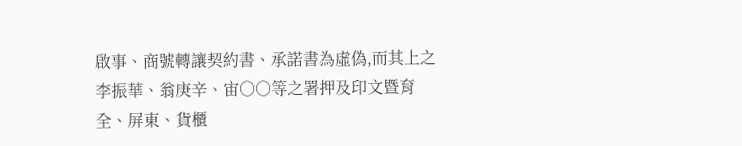啟事、商號轉讓契約書、承諾書為虛偽,而其上之李振華、翁庚辛、宙○○等之署押及印文暨育全、屏東、貨櫃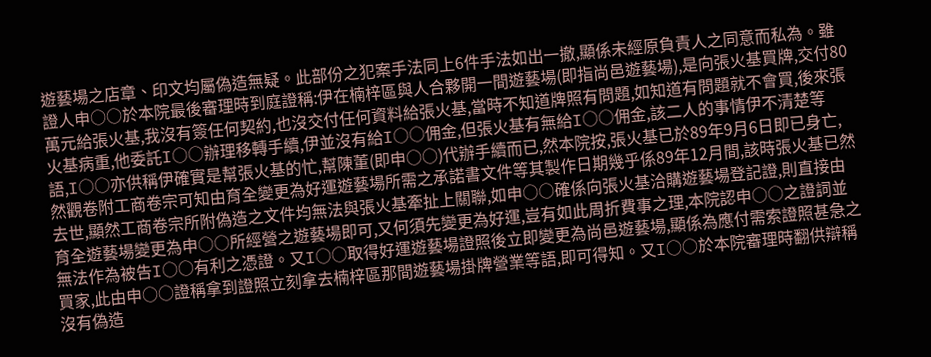遊藝場之店章、印文均屬偽造無疑。此部份之犯案手法同上6件手法如出一撤,顯係未經原負責人之同意而私為。雖證人申○○於本院最後審理時到庭證稱:伊在楠梓區與人合夥開一間遊藝場(即指尚邑遊藝場),是向張火基買牌,交付80萬元給張火基,我沒有簽任何契約,也沒交付任何資料給張火基,當時不知道牌照有問題,如知道有問題就不會買,後來張火基病重,他委託I○○辦理移轉手續,伊並沒有給I○○佣金,但張火基有無給I○○佣金,該二人的事情伊不清楚等語,I○○亦供稱伊確實是幫張火基的忙,幫陳董(即申○○)代辦手續而已,然本院按,張火基已於89年9月6日即已身亡,然觀卷附工商卷宗可知由育全變更為好運遊藝場所需之承諾書文件等其製作日期幾乎係89年12月間,該時張火基已然去世,顯然工商卷宗所附偽造之文件均無法與張火基牽扯上關聯,如申○○確係向張火基洽購遊藝場登記證,則直接由育全遊藝場變更為申○○所經營之遊藝場即可,又何須先變更為好運,豈有如此周折費事之理,本院認申○○之證詞並無法作為被告I○○有利之憑證。又I○○取得好運遊藝場證照後立即變更為尚邑遊藝場,顯係為應付需索證照甚急之買家,此由申○○證稱拿到證照立刻拿去楠梓區那間遊藝場掛牌營業等語,即可得知。又I○○於本院審理時翻供辯稱沒有偽造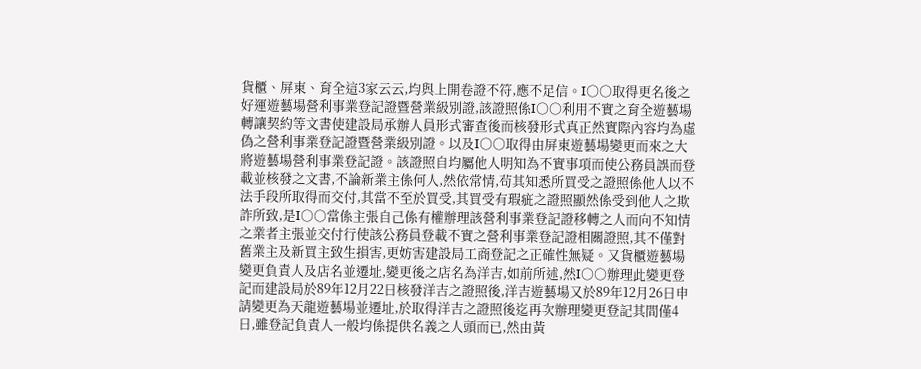貨櫃、屏東、育全這3家云云,均與上開卷證不符,應不足信。I○○取得更名後之好運遊藝場營利事業登記證暨營業級別證,該證照係I○○利用不實之育全遊藝場轉讓契約等文書使建設局承辦人員形式審查後而核發形式真正然實際內容均為虛偽之營利事業登記證暨營業級別證。以及I○○取得由屏東遊藝場變更而來之大將遊藝場營利事業登記證。該證照自均屬他人明知為不實事項而使公務員誤而登載並核發之文書,不論新業主係何人,然依常情,茍其知悉所買受之證照係他人以不法手段所取得而交付,其當不至於買受,其買受有瑕疵之證照顯然係受到他人之欺詐所致,是I○○當係主張自己係有權辦理該營利事業登記證移轉之人而向不知情之業者主張並交付行使該公務員登載不實之營利事業登記證相關證照,其不僅對舊業主及新買主致生損害,更妨害建設局工商登記之正確性無疑。又貨櫃遊藝場變更負責人及店名並遷址,變更後之店名為洋吉,如前所述,然I○○辦理此變更登記而建設局於89年12月22日核發洋吉之證照後,洋吉遊藝場又於89年12月26日申請變更為天龍遊藝場並遷址,於取得洋吉之證照後迄再次辦理變更登記其間僅4日,雖登記負責人一般均係提供名義之人頭而已,然由黃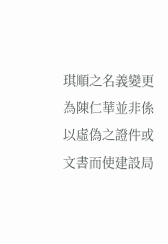琪順之名義變更為陳仁華並非係以虛偽之證件或文書而使建設局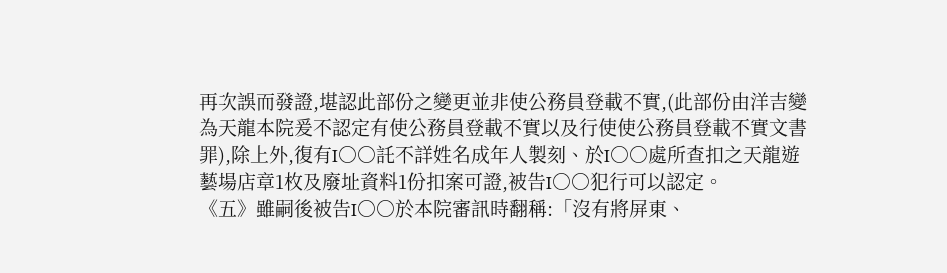再次誤而發證,堪認此部份之變更並非使公務員登載不實,(此部份由洋吉變為天龍本院爰不認定有使公務員登載不實以及行使使公務員登載不實文書罪),除上外,復有I○○託不詳姓名成年人製刻、於I○○處所查扣之天龍遊藝場店章1枚及廢址資料1份扣案可證,被告I○○犯行可以認定。
《五》雖嗣後被告I○○於本院審訊時翻稱:「沒有將屏東、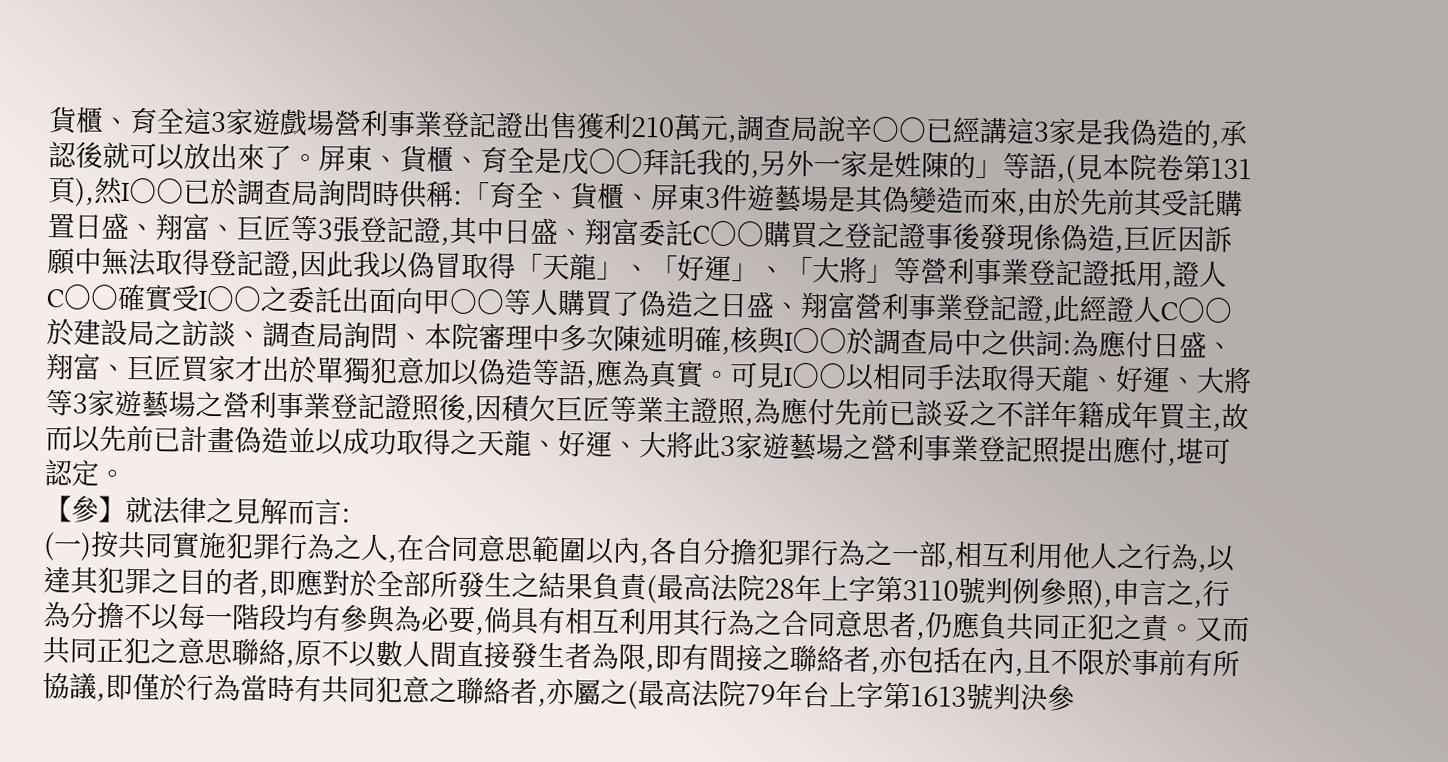貨櫃、育全這3家遊戲場營利事業登記證出售獲利210萬元,調查局說辛○○已經講這3家是我偽造的,承認後就可以放出來了。屏東、貨櫃、育全是戊○○拜託我的,另外一家是姓陳的」等語,(見本院卷第131頁),然I○○已於調查局詢問時供稱:「育全、貨櫃、屏東3件遊藝場是其偽變造而來,由於先前其受託購置日盛、翔富、巨匠等3張登記證,其中日盛、翔富委託C○○購買之登記證事後發現係偽造,巨匠因訴願中無法取得登記證,因此我以偽冒取得「天龍」、「好運」、「大將」等營利事業登記證抵用,證人C○○確實受I○○之委託出面向甲○○等人購買了偽造之日盛、翔富營利事業登記證,此經證人C○○於建設局之訪談、調查局詢問、本院審理中多次陳述明確,核與I○○於調查局中之供詞:為應付日盛、翔富、巨匠買家才出於單獨犯意加以偽造等語,應為真實。可見I○○以相同手法取得天龍、好運、大將等3家遊藝場之營利事業登記證照後,因積欠巨匠等業主證照,為應付先前已談妥之不詳年籍成年買主,故而以先前已計畫偽造並以成功取得之天龍、好運、大將此3家遊藝場之營利事業登記照提出應付,堪可認定。
【參】就法律之見解而言:
(一)按共同實施犯罪行為之人,在合同意思範圍以內,各自分擔犯罪行為之一部,相互利用他人之行為,以達其犯罪之目的者,即應對於全部所發生之結果負責(最高法院28年上字第3110號判例參照),申言之,行為分擔不以每一階段均有參與為必要,倘具有相互利用其行為之合同意思者,仍應負共同正犯之責。又而共同正犯之意思聯絡,原不以數人間直接發生者為限,即有間接之聯絡者,亦包括在內,且不限於事前有所協議,即僅於行為當時有共同犯意之聯絡者,亦屬之(最高法院79年台上字第1613號判決參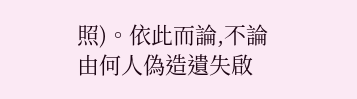照)。依此而論,不論由何人偽造遺失啟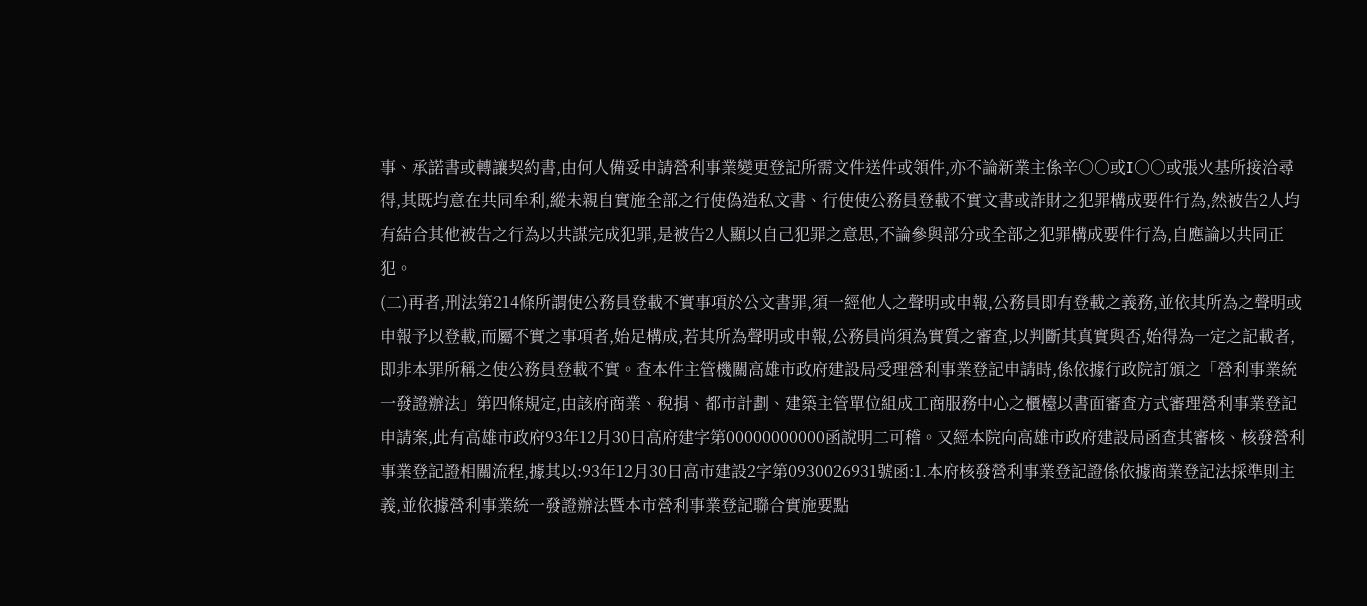事、承諾書或轉讓契約書,由何人備妥申請營利事業變更登記所需文件送件或領件,亦不論新業主係辛○○或I○○或張火基所接洽尋得,其既均意在共同牟利,縱未親自實施全部之行使偽造私文書、行使使公務員登載不實文書或詐財之犯罪構成要件行為,然被告2人均有結合其他被告之行為以共謀完成犯罪,是被告2人顯以自己犯罪之意思,不論參與部分或全部之犯罪構成要件行為,自應論以共同正犯。
(二)再者,刑法第214條所謂使公務員登載不實事項於公文書罪,須一經他人之聲明或申報,公務員即有登載之義務,並依其所為之聲明或申報予以登載,而屬不實之事項者,始足構成,若其所為聲明或申報,公務員尚須為實質之審查,以判斷其真實與否,始得為一定之記載者,即非本罪所稱之使公務員登載不實。查本件主管機關高雄市政府建設局受理營利事業登記申請時,係依據行政院訂頒之「營利事業統一發證辦法」第四條規定,由該府商業、稅捐、都市計劃、建築主管單位組成工商服務中心之櫃檯以書面審查方式審理營利事業登記申請案,此有高雄市政府93年12月30日高府建字第00000000000函說明二可稽。又經本院向高雄市政府建設局函查其審核、核發營利事業登記證相關流程,據其以:93年12月30日高市建設2字第0930026931號函:1.本府核發營利事業登記證係依據商業登記法採準則主義,並依據營利事業統一發證辦法暨本市營利事業登記聯合實施要點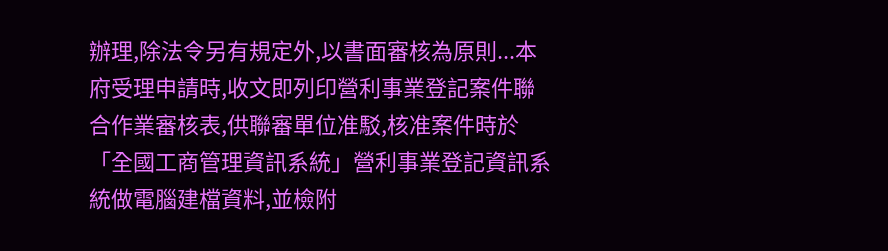辦理,除法令另有規定外,以書面審核為原則...本府受理申請時,收文即列印營利事業登記案件聯合作業審核表,供聯審單位准駁,核准案件時於「全國工商管理資訊系統」營利事業登記資訊系統做電腦建檔資料,並檢附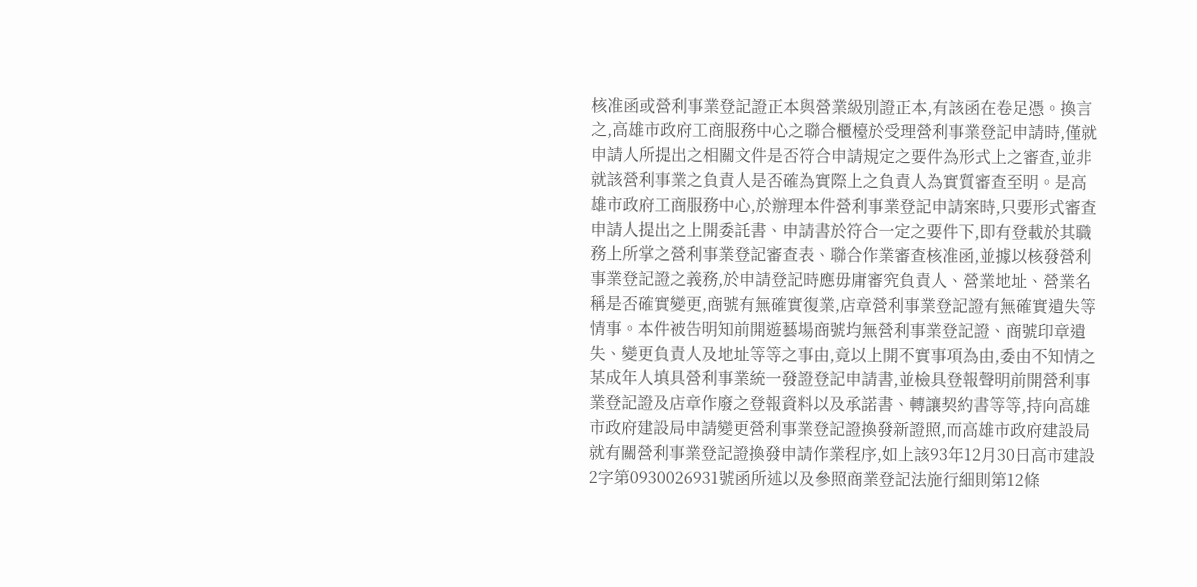核准函或營利事業登記證正本與營業級別證正本,有該函在卷足憑。換言之,高雄市政府工商服務中心之聯合櫃檯於受理營利事業登記申請時,僅就申請人所提出之相關文件是否符合申請規定之要件為形式上之審查,並非就該營利事業之負責人是否確為實際上之負責人為實質審查至明。是高雄市政府工商服務中心,於辦理本件營利事業登記申請案時,只要形式審查申請人提出之上開委託書、申請書於符合一定之要件下,即有登載於其職務上所掌之營利事業登記審查表、聯合作業審查核准函,並據以核發營利事業登記證之義務,於申請登記時應毋庸審究負責人、營業地址、營業名稱是否確實變更,商號有無確實復業,店章營利事業登記證有無確實遺失等情事。本件被告明知前開遊藝場商號均無營利事業登記證、商號印章遺失、變更負責人及地址等等之事由,竟以上開不實事項為由,委由不知情之某成年人填具營利事業統一發證登記申請書,並檢具登報聲明前開營利事業登記證及店章作廢之登報資料以及承諾書、轉讓契約書等等,持向高雄市政府建設局申請變更營利事業登記證換發新證照,而高雄市政府建設局就有關營利事業登記證換發申請作業程序,如上該93年12月30日高市建設2字第0930026931號函所述以及參照商業登記法施行細則第12條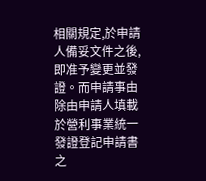相關規定,於申請人備妥文件之後,即准予變更並發證。而申請事由除由申請人填載於營利事業統一發證登記申請書之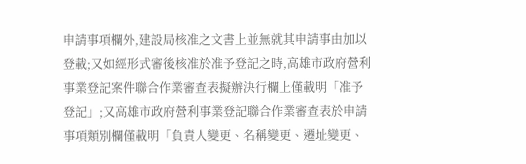申請事項欄外,建設局核准之文書上並無就其申請事由加以登載;又如經形式審後核准於准予登記之時,高雄市政府營利事業登記案件聯合作業審查表擬辦決行欄上僅載明「准予登記」;又高雄市政府營利事業登記聯合作業審查表於申請事項類別欄僅載明「負責人變更、名稱變更、遷址變更、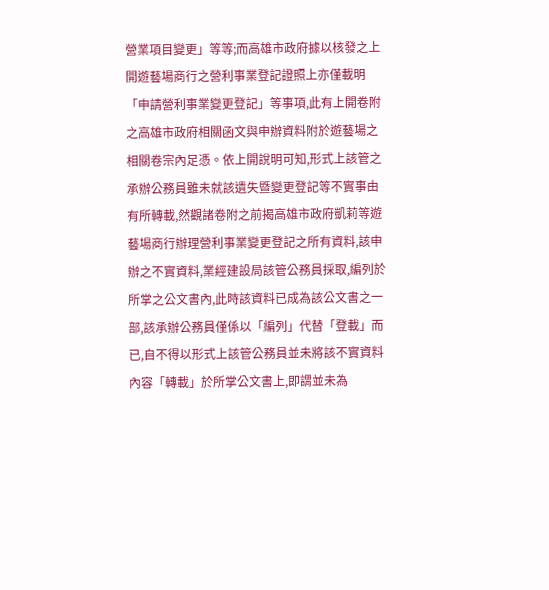營業項目變更」等等;而高雄市政府據以核發之上開遊藝場商行之營利事業登記證照上亦僅載明「申請營利事業變更登記」等事項,此有上開卷附之高雄市政府相關函文與申辦資料附於遊藝場之相關卷宗內足憑。依上開說明可知,形式上該管之承辦公務員雖未就該遺失暨變更登記等不實事由有所轉載,然觀諸卷附之前揭高雄市政府凱莉等遊藝場商行辦理營利事業變更登記之所有資料,該申辦之不實資料,業經建設局該管公務員採取,編列於所掌之公文書內,此時該資料已成為該公文書之一部,該承辦公務員僅係以「編列」代替「登載」而已,自不得以形式上該管公務員並未將該不實資料內容「轉載」於所掌公文書上,即謂並未為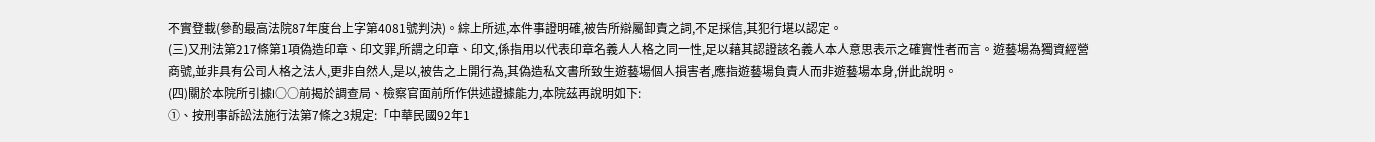不實登載(參酌最高法院87年度台上字第4081號判決)。綜上所述,本件事證明確,被告所辯屬卸責之詞,不足採信,其犯行堪以認定。
(三)又刑法第217條第1項偽造印章、印文罪,所謂之印章、印文,係指用以代表印章名義人人格之同一性,足以藉其認證該名義人本人意思表示之確實性者而言。遊藝場為獨資經營商號,並非具有公司人格之法人,更非自然人,是以,被告之上開行為,其偽造私文書所致生遊藝場個人損害者,應指遊藝場負責人而非遊藝場本身,併此說明。
(四)關於本院所引據I○○前揭於調查局、檢察官面前所作供述證據能力,本院茲再說明如下:
①、按刑事訴訟法施行法第7條之3規定:「中華民國92年1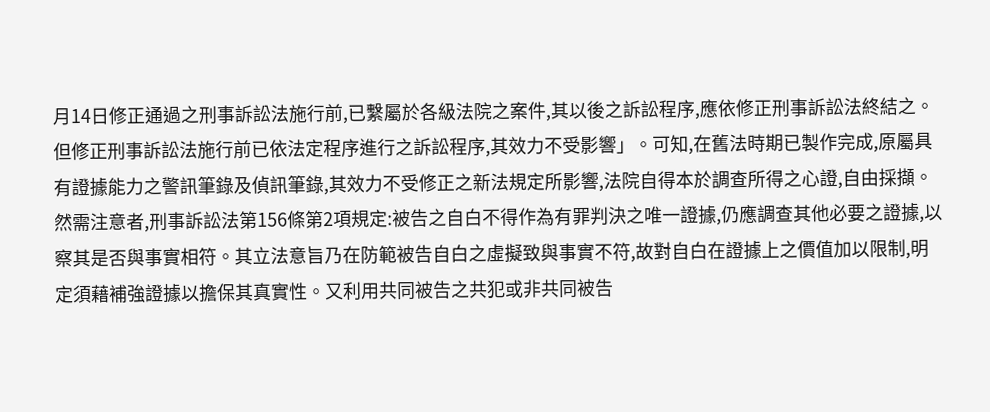月14日修正通過之刑事訴訟法施行前,已繫屬於各級法院之案件,其以後之訴訟程序,應依修正刑事訴訟法終結之。但修正刑事訴訟法施行前已依法定程序進行之訴訟程序,其效力不受影響」。可知,在舊法時期已製作完成,原屬具有證據能力之警訊筆錄及偵訊筆錄,其效力不受修正之新法規定所影響,法院自得本於調查所得之心證,自由採擷。然需注意者,刑事訴訟法第156條第2項規定:被告之自白不得作為有罪判決之唯一證據,仍應調查其他必要之證據,以察其是否與事實相符。其立法意旨乃在防範被告自白之虛擬致與事實不符,故對自白在證據上之價值加以限制,明定須藉補強證據以擔保其真實性。又利用共同被告之共犯或非共同被告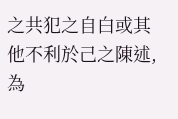之共犯之自白或其他不利於己之陳述,為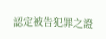認定被告犯罪之證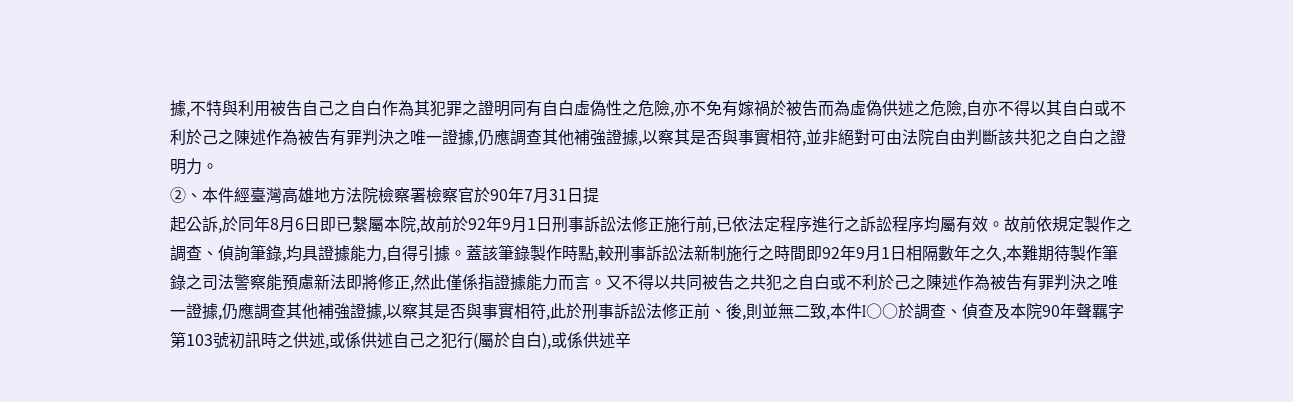據,不特與利用被告自己之自白作為其犯罪之證明同有自白虛偽性之危險,亦不免有嫁禍於被告而為虛偽供述之危險,自亦不得以其自白或不利於己之陳述作為被告有罪判決之唯一證據,仍應調查其他補強證據,以察其是否與事實相符,並非絕對可由法院自由判斷該共犯之自白之證明力。
②、本件經臺灣高雄地方法院檢察署檢察官於90年7月31日提
起公訴,於同年8月6日即已繫屬本院,故前於92年9月1日刑事訴訟法修正施行前,已依法定程序進行之訴訟程序均屬有效。故前依規定製作之調查、偵詢筆錄,均具證據能力,自得引據。蓋該筆錄製作時點,較刑事訴訟法新制施行之時間即92年9月1日相隔數年之久,本難期待製作筆錄之司法警察能預慮新法即將修正,然此僅係指證據能力而言。又不得以共同被告之共犯之自白或不利於己之陳述作為被告有罪判決之唯一證據,仍應調查其他補強證據,以察其是否與事實相符,此於刑事訴訟法修正前、後,則並無二致,本件I○○於調查、偵查及本院90年聲羈字第103號初訊時之供述,或係供述自己之犯行(屬於自白),或係供述辛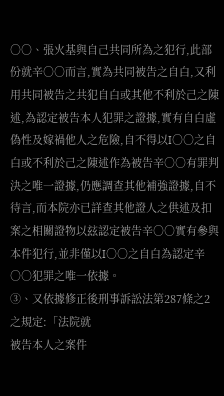○○、張火基與自己共同所為之犯行,此部份就辛○○而言,實為共同被告之自白,又利用共同被告之共犯自白或其他不利於己之陳述,為認定被告本人犯罪之證據,實有自白虛偽性及嫁禍他人之危險,自不得以I○○之自白或不利於己之陳述作為被告辛○○有罪判決之唯一證據,仍應調查其他補強證據,自不待言,而本院亦已詳查其他證人之供述及扣案之相關證物以玆認定被告辛○○實有參與本件犯行,並非僅以I○○之自白為認定辛○○犯罪之唯一依據。
③、又依據修正後刑事訴訟法第287條之2之規定:「法院就
被告本人之案件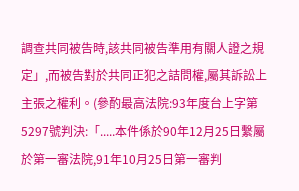調查共同被告時,該共同被告準用有關人證之規定」,而被告對於共同正犯之詰問權,屬其訴訟上主張之權利。(參酌最高法院:93年度台上字第5297號判決:「.....本件係於90年12月25日繫屬於第一審法院,91年10月25日第一審判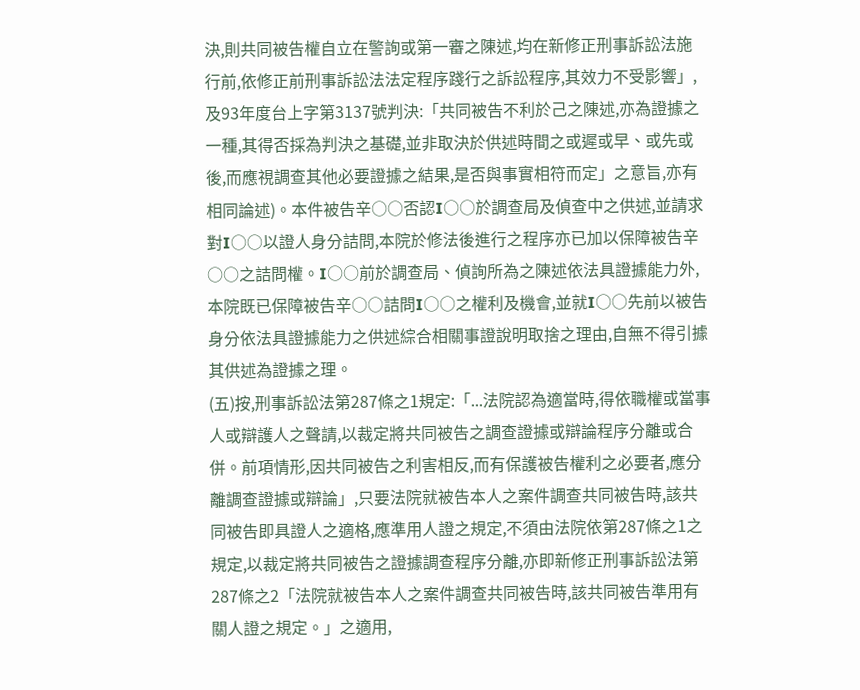決,則共同被告權自立在警詢或第一審之陳述,均在新修正刑事訴訟法施行前,依修正前刑事訴訟法法定程序踐行之訴訟程序,其效力不受影響」,及93年度台上字第3137號判決:「共同被告不利於己之陳述,亦為證據之一種,其得否採為判決之基礎,並非取決於供述時間之或遲或早、或先或後,而應視調查其他必要證據之結果,是否與事實相符而定」之意旨,亦有相同論述)。本件被告辛○○否認I○○於調查局及偵查中之供述,並請求對I○○以證人身分詰問,本院於修法後進行之程序亦已加以保障被告辛○○之詰問權。I○○前於調查局、偵詢所為之陳述依法具證據能力外,本院既已保障被告辛○○詰問I○○之權利及機會,並就I○○先前以被告身分依法具證據能力之供述綜合相關事證說明取捨之理由,自無不得引據其供述為證據之理。
(五)按,刑事訴訟法第287條之1規定:「...法院認為適當時,得依職權或當事人或辯護人之聲請,以裁定將共同被告之調查證據或辯論程序分離或合併。前項情形,因共同被告之利害相反,而有保護被告權利之必要者,應分離調查證據或辯論」,只要法院就被告本人之案件調查共同被告時,該共同被告即具證人之適格,應準用人證之規定,不須由法院依第287條之1之規定,以裁定將共同被告之證據調查程序分離,亦即新修正刑事訴訟法第287條之2「法院就被告本人之案件調查共同被告時,該共同被告準用有關人證之規定。」之適用,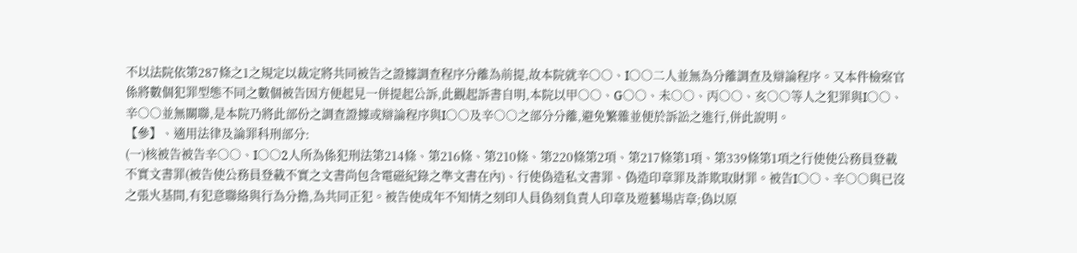不以法院依第287條之1之規定以裁定將共同被告之證據調查程序分離為前提,故本院就辛○○、I○○二人並無為分離調查及辯論程序。又本件檢察官係將數個犯罪型態不同之數個被告因方便起見一併提起公訴,此觀起訴書自明,本院以甲○○、G○○、未○○、丙○○、亥○○等人之犯罪與I○○、辛○○並無關聯,是本院乃將此部份之調查證據或辯論程序與I○○及辛○○之部分分離,避免繁雜並便於訴訟之進行,併此說明。
【參】、適用法律及論罪科刑部分:
(一)核被告被告辛○○、I○○2人所為係犯刑法第214條、第216條、第210條、第220條第2項、第217條第1項、第339條第1項之行使使公務員登載不實文書罪(被告使公務員登載不實之文書尚包含電磁紀錄之準文書在內)、行使偽造私文書罪、偽造印章罪及詐欺取財罪。被告I○○、辛○○與已沒之張火基間,有犯意聯絡與行為分擔,為共同正犯。被告使成年不知情之刻印人員偽刻負責人印章及遊藝場店章;偽以原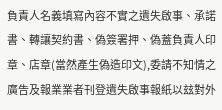負責人名義填寫內容不實之遺失啟事、承諾書、轉讓契約書、偽簽署押、偽蓋負責人印章、店章(當然產生偽造印文),委請不知情之廣告及報業業者刊登遺失啟事報紙以玆對外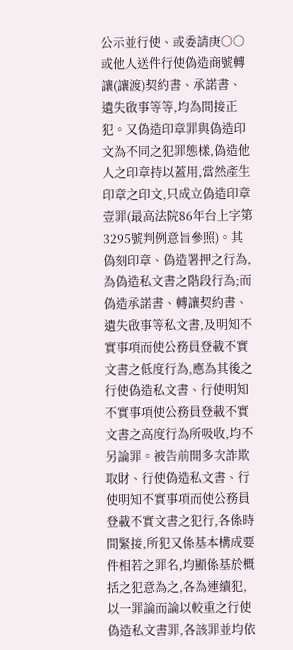公示並行使、或委請庚○○或他人送件行使偽造商號轉讓(讓渡)契約書、承諾書、遺失啟事等等,均為間接正犯。又偽造印章罪與偽造印文為不同之犯罪態樣,偽造他人之印章持以蓋用,當然產生印章之印文,只成立偽造印章壹罪(最高法院86年台上字第3295號判例意旨參照)。其偽刻印章、偽造署押之行為,為偽造私文書之階段行為;而偽造承諾書、轉讓契約書、遺失啟事等私文書,及明知不實事項而使公務員登載不實文書之低度行為,應為其後之行使偽造私文書、行使明知不實事項使公務員登載不實文書之高度行為所吸收,均不另論罪。被告前開多次詐欺取財、行使偽造私文書、行使明知不實事項而使公務員登載不實文書之犯行,各係時間緊接,所犯又係基本構成要件相若之罪名,均顯係基於概括之犯意為之,各為連續犯,以一罪論而論以較重之行使偽造私文書罪,各該罪並均依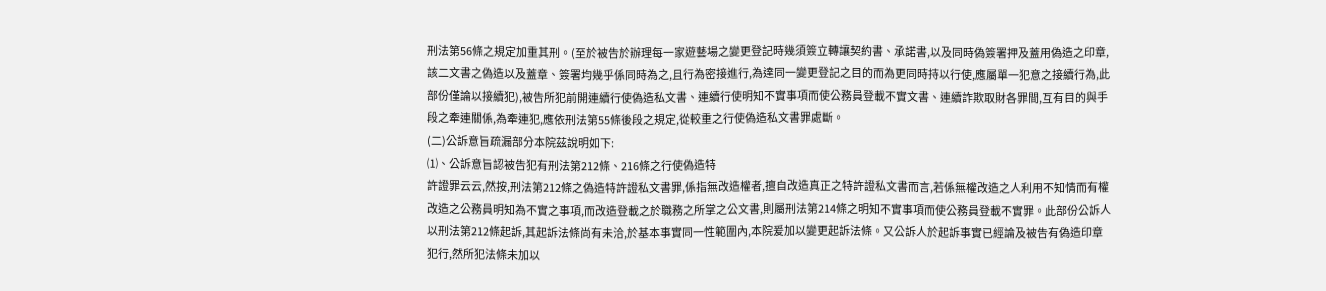刑法第56條之規定加重其刑。(至於被告於辦理每一家遊藝場之變更登記時幾須簽立轉讓契約書、承諾書,以及同時偽簽署押及蓋用偽造之印章,該二文書之偽造以及蓋章、簽署均幾乎係同時為之,且行為密接進行,為達同一變更登記之目的而為更同時持以行使,應屬單一犯意之接續行為,此部份僅論以接續犯),被告所犯前開連續行使偽造私文書、連續行使明知不實事項而使公務員登載不實文書、連續詐欺取財各罪間,互有目的與手段之牽連關係,為牽連犯,應依刑法第55條後段之規定,從較重之行使偽造私文書罪處斷。
(二)公訴意旨疏漏部分本院茲說明如下:
⑴、公訴意旨認被告犯有刑法第212條、216條之行使偽造特
許證罪云云,然按,刑法第212條之偽造特許證私文書罪,係指無改造權者,擅自改造真正之特許證私文書而言,若係無權改造之人利用不知情而有權改造之公務員明知為不實之事項,而改造登載之於職務之所掌之公文書,則屬刑法第214條之明知不實事項而使公務員登載不實罪。此部份公訴人以刑法第212條起訴,其起訴法條尚有未洽,於基本事實同一性範圍內,本院爰加以變更起訴法條。又公訴人於起訴事實已經論及被告有偽造印章犯行,然所犯法條未加以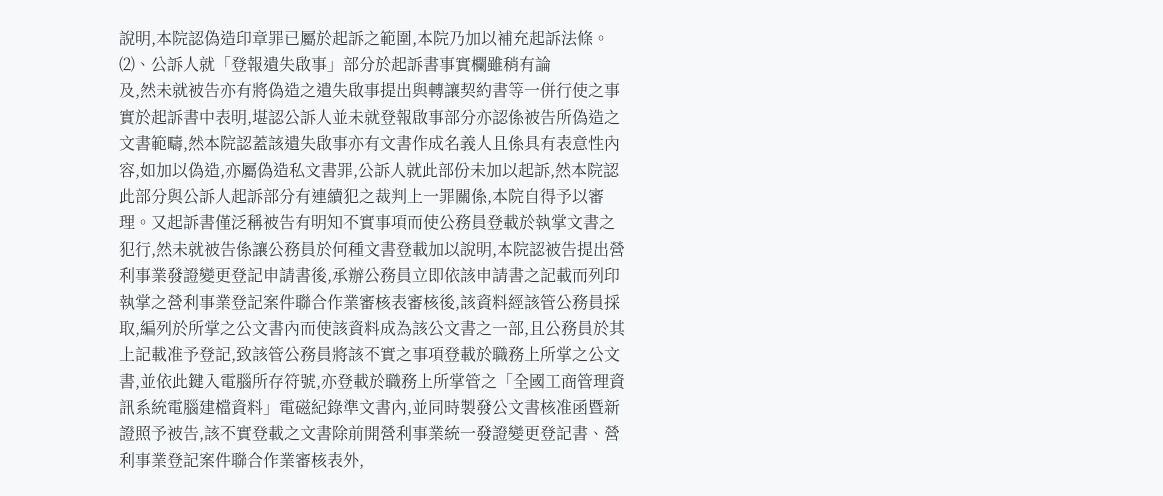說明,本院認偽造印章罪已屬於起訴之範圍,本院乃加以補充起訴法條。
⑵、公訴人就「登報遺失啟事」部分於起訴書事實欄雖稍有論
及,然未就被告亦有將偽造之遺失啟事提出與轉讓契約書等一併行使之事實於起訴書中表明,堪認公訴人並未就登報啟事部分亦認係被告所偽造之文書範疇,然本院認蓋該遺失啟事亦有文書作成名義人且係具有表意性內容,如加以偽造,亦屬偽造私文書罪,公訴人就此部份未加以起訴,然本院認此部分與公訴人起訴部分有連續犯之裁判上一罪關係,本院自得予以審理。又起訴書僅泛稱被告有明知不實事項而使公務員登載於執掌文書之犯行,然未就被告係讓公務員於何種文書登載加以說明,本院認被告提出營利事業發證變更登記申請書後,承辦公務員立即依該申請書之記載而列印執掌之營利事業登記案件聯合作業審核表審核後,該資料經該管公務員採取,編列於所掌之公文書內而使該資料成為該公文書之一部,且公務員於其上記載准予登記,致該管公務員將該不實之事項登載於職務上所掌之公文書,並依此鍵入電腦所存符號,亦登載於職務上所掌管之「全國工商管理資訊系統電腦建檔資料」電磁紀錄準文書內,並同時製發公文書核准函暨新證照予被告,該不實登載之文書除前開營利事業統一發證變更登記書、營利事業登記案件聯合作業審核表外,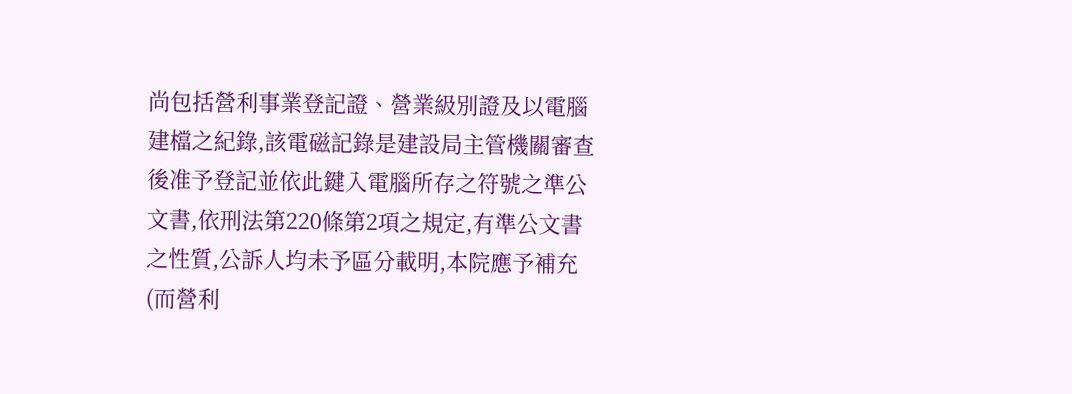尚包括營利事業登記證、營業級別證及以電腦建檔之紀錄,該電磁記錄是建設局主管機關審查後准予登記並依此鍵入電腦所存之符號之準公文書,依刑法第220條第2項之規定,有準公文書之性質,公訴人均未予區分載明,本院應予補充(而營利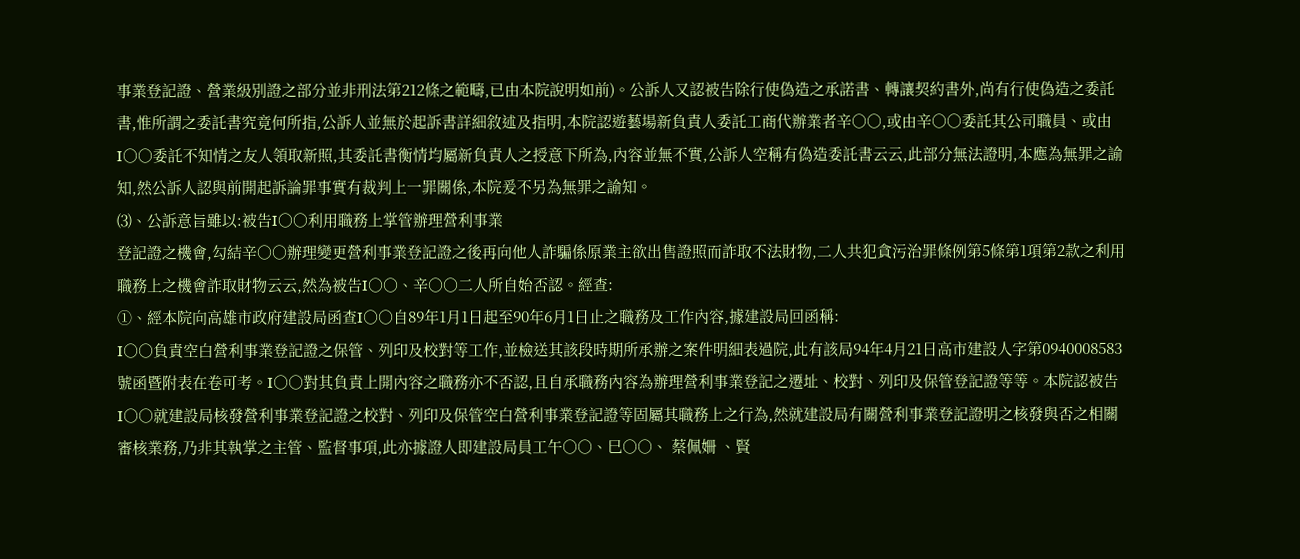事業登記證、營業級別證之部分並非刑法第212條之範疇,已由本院說明如前)。公訴人又認被告除行使偽造之承諾書、轉讓契約書外,尚有行使偽造之委託書,惟所謂之委託書究竟何所指,公訴人並無於起訴書詳細敘述及指明,本院認遊藝場新負責人委託工商代辦業者辛○○,或由辛○○委託其公司職員、或由I○○委託不知情之友人領取新照,其委託書衡情均屬新負責人之授意下所為,內容並無不實,公訴人空稱有偽造委託書云云,此部分無法證明,本應為無罪之諭知,然公訴人認與前開起訴論罪事實有裁判上一罪關係,本院爰不另為無罪之諭知。
⑶、公訴意旨雖以:被告I○○利用職務上掌管辦理營利事業
登記證之機會,勾結辛○○辦理變更營利事業登記證之後再向他人詐騙係原業主欲出售證照而詐取不法財物,二人共犯貪污治罪條例第5條第1項第2款之利用職務上之機會詐取財物云云,然為被告I○○、辛○○二人所自始否認。經查:
①、經本院向高雄市政府建設局函查I○○自89年1月1日起至90年6月1日止之職務及工作內容,據建設局回函稱:
I○○負責空白營利事業登記證之保管、列印及校對等工作,並檢送其該段時期所承辦之案件明細表過院,此有該局94年4月21日高市建設人字第0940008583號函暨附表在卷可考。I○○對其負責上開內容之職務亦不否認,且自承職務內容為辦理營利事業登記之遷址、校對、列印及保管登記證等等。本院認被告I○○就建設局核發營利事業登記證之校對、列印及保管空白營利事業登記證等固屬其職務上之行為,然就建設局有關營利事業登記證明之核發與否之相關審核業務,乃非其執掌之主管、監督事項,此亦據證人即建設局員工午○○、巳○○、 蔡佩姍 、賢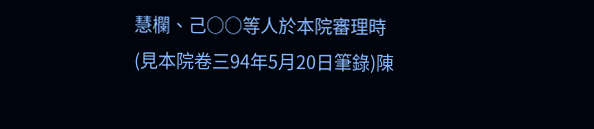慧欄、己○○等人於本院審理時(見本院卷三94年5月20日筆錄)陳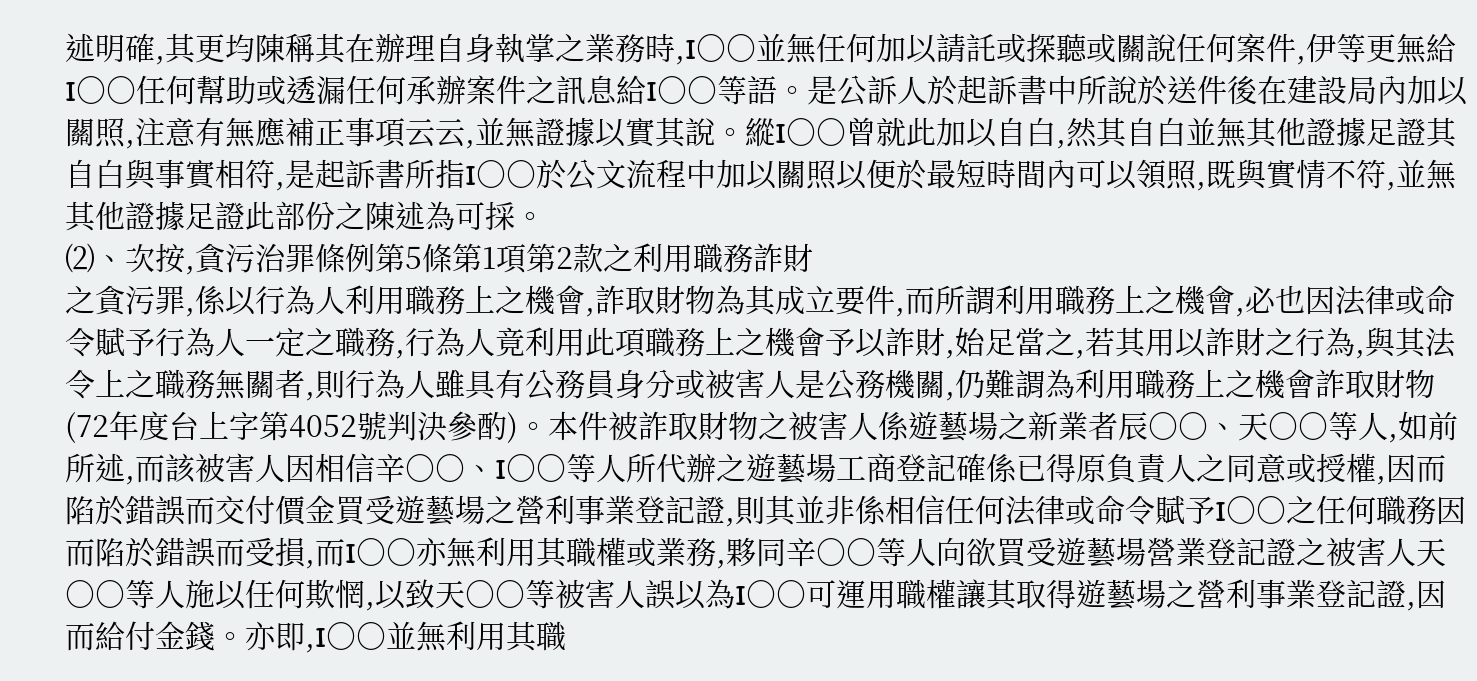述明確,其更均陳稱其在辦理自身執掌之業務時,I○○並無任何加以請託或探聽或關說任何案件,伊等更無給I○○任何幫助或透漏任何承辦案件之訊息給I○○等語。是公訴人於起訴書中所說於送件後在建設局內加以關照,注意有無應補正事項云云,並無證據以實其說。縱I○○曾就此加以自白,然其自白並無其他證據足證其自白與事實相符,是起訴書所指I○○於公文流程中加以關照以便於最短時間內可以領照,既與實情不符,並無其他證據足證此部份之陳述為可採。
⑵、次按,貪污治罪條例第5條第1項第2款之利用職務詐財
之貪污罪,係以行為人利用職務上之機會,詐取財物為其成立要件,而所謂利用職務上之機會,必也因法律或命令賦予行為人一定之職務,行為人竟利用此項職務上之機會予以詐財,始足當之,若其用以詐財之行為,與其法令上之職務無關者,則行為人雖具有公務員身分或被害人是公務機關,仍難謂為利用職務上之機會詐取財物(72年度台上字第4052號判決參酌)。本件被詐取財物之被害人係遊藝場之新業者辰○○、天○○等人,如前所述,而該被害人因相信辛○○、I○○等人所代辦之遊藝場工商登記確係已得原負責人之同意或授權,因而陷於錯誤而交付價金買受遊藝場之營利事業登記證,則其並非係相信任何法律或命令賦予I○○之任何職務因而陷於錯誤而受損,而I○○亦無利用其職權或業務,夥同辛○○等人向欲買受遊藝場營業登記證之被害人天○○等人施以任何欺惘,以致天○○等被害人誤以為I○○可運用職權讓其取得遊藝場之營利事業登記證,因而給付金錢。亦即,I○○並無利用其職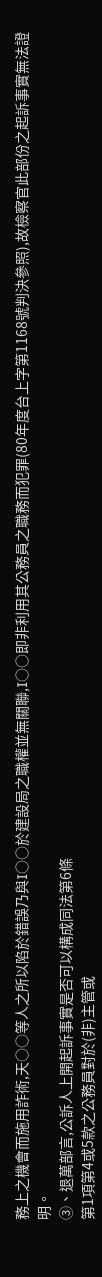務上之機會而施用詐術,天○○等人之所以陷於錯誤乃與I○○於建設局之職權並無關聯,I○○即非利用其公務員之職務而犯罪(80年度台上字第1168號判決參照),故檢察官此部份之起訴事實無法證明。
③、退萬部言,公訴人上開起訴事實是否可以構成同法第6條
第1項第4或5款之公務員對於(非)主管或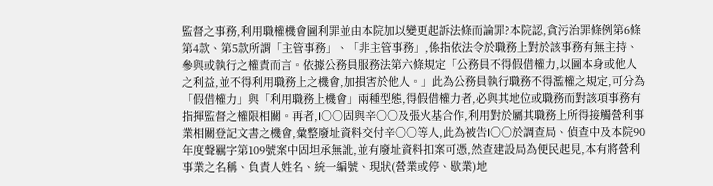監督之事務,利用職權機會圖利罪並由本院加以變更起訴法條而論罪?本院認,貪污治罪條例第6條第4款、第5款所謂「主管事務」、「非主管事務」,係指依法令於職務上對於該事務有無主持、參與或執行之權責而言。依據公務員服務法第六條規定「公務員不得假借權力,以圖本身或他人之利益,並不得利用職務上之機會,加損害於他人。」此為公務員執行職務不得濫權之規定,可分為「假借權力」與「利用職務上機會」兩種型態,得假借權力者,必與其地位或職務而對該項事務有指揮監督之權限相關。再者,I○○固與辛○○及張火基合作,利用對於屬其職務上所得接觸營利事業相關登記文書之機會,彙整廢址資料交付辛○○等人,此為被告I○○於調查局、偵查中及本院90年度聲羈字第109號案中固坦承無訛,並有廢址資料扣案可憑,然查建設局為便民起見,本有將營利事業之名稱、負責人姓名、統一編號、現狀(營業或停、歇業)地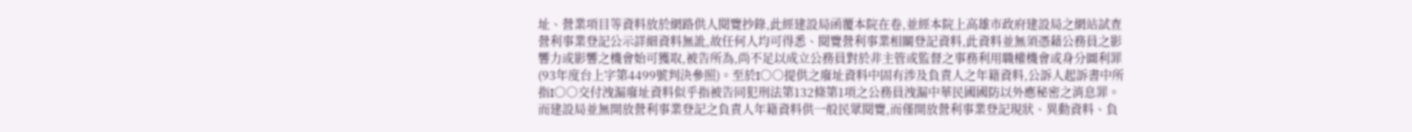址、營業項目等資料放於網路供人閱覽抄錄,此經建設局函覆本院在卷,並經本院上高雄市政府建設局之網站試查營利事業登記公示詳細資料無訛,故任何人均可得悉、閱覽營利事業相關登記資料,此資料並無須憑藉公務員之影響力或影響之機會始可獲取,被告所為,尚不足以成立公務員對於非主管或監督之事務利用職權機會或身分圖利罪(93年度台上字第4499號判決參照)。至於I○○提供之廢址資料中固有涉及負責人之年籍資料,公訴人起訴書中所指I○○交付洩漏廢址資料似乎指被告同犯刑法第132條第1項之公務員洩漏中華民國國防以外應秘密之消息罪。而建設局並無開放營利事業登記之負責人年籍資料供一般民眾閱覽,而僅開放營利事業登記現狀、異動資料、負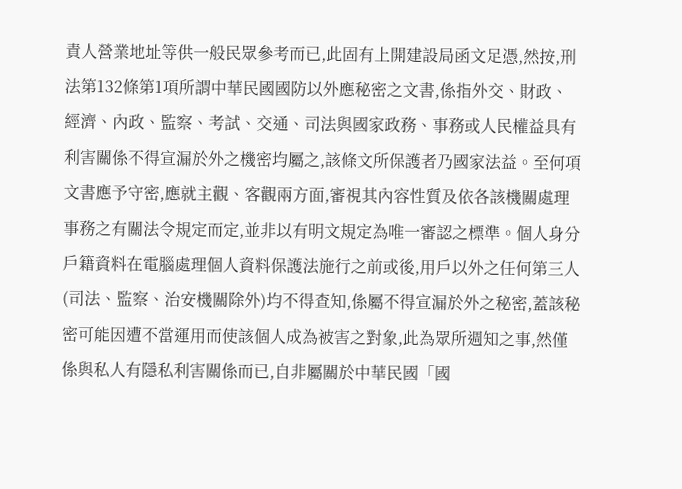責人營業地址等供一般民眾參考而已,此固有上開建設局函文足憑,然按,刑法第132條第1項所謂中華民國國防以外應秘密之文書,係指外交、財政、經濟、內政、監察、考試、交通、司法與國家政務、事務或人民權益具有利害關係不得宣漏於外之機密均屬之,該條文所保護者乃國家法益。至何項文書應予守密,應就主觀、客觀兩方面,審視其內容性質及依各該機關處理事務之有關法令規定而定,並非以有明文規定為唯一審認之標準。個人身分戶籍資料在電腦處理個人資料保護法施行之前或後,用戶以外之任何第三人(司法、監察、治安機關除外)均不得查知,係屬不得宣漏於外之秘密,蓋該秘密可能因遭不當運用而使該個人成為被害之對象,此為眾所週知之事,然僅係與私人有隱私利害關係而已,自非屬關於中華民國「國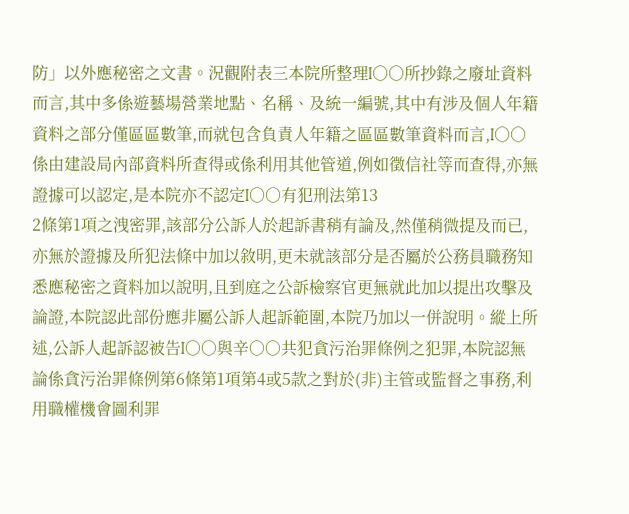防」以外應秘密之文書。況觀附表三本院所整理I○○所抄錄之廢址資料而言,其中多係遊藝場營業地點、名稱、及統一編號,其中有涉及個人年籍資料之部分僅區區數筆,而就包含負責人年籍之區區數筆資料而言,I○○係由建設局內部資料所查得或係利用其他管道,例如徵信社等而查得,亦無證據可以認定,是本院亦不認定I○○有犯刑法第13
2條第1項之洩密罪,該部分公訴人於起訴書稍有論及,然僅稍微提及而已,亦無於證據及所犯法條中加以敘明,更未就該部分是否屬於公務員職務知悉應秘密之資料加以說明,且到庭之公訴檢察官更無就此加以提出攻擊及論證,本院認此部份應非屬公訴人起訴範圍,本院乃加以一併說明。縱上所述,公訴人起訴認被告I○○與辛○○共犯貪污治罪條例之犯罪,本院認無論係貪污治罪條例第6條第1項第4或5款之對於(非)主管或監督之事務,利用職權機會圖利罪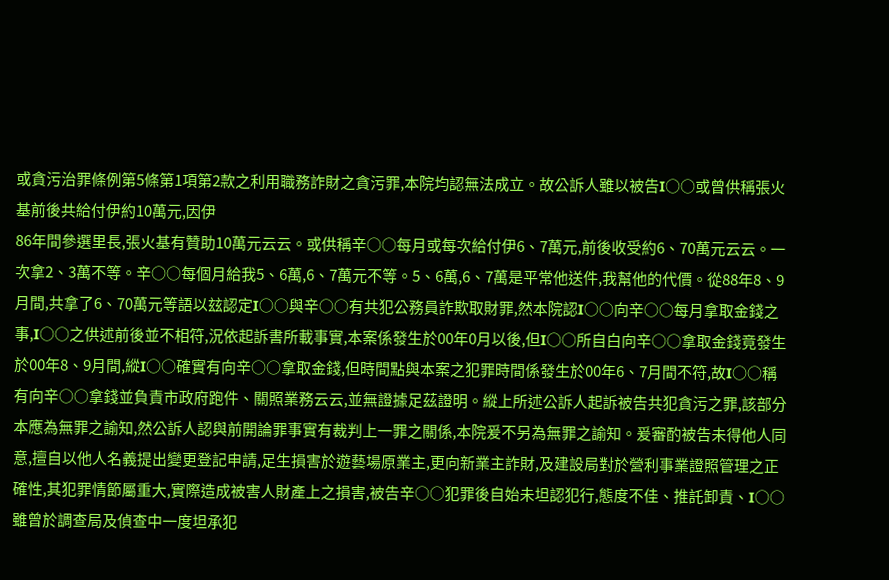或貪污治罪條例第5條第1項第2款之利用職務詐財之貪污罪,本院均認無法成立。故公訴人雖以被告I○○或曾供稱張火基前後共給付伊約10萬元,因伊
86年間參選里長,張火基有贊助10萬元云云。或供稱辛○○每月或每次給付伊6、7萬元,前後收受約6、70萬元云云。一次拿2、3萬不等。辛○○每個月給我5、6萬,6、7萬元不等。5、6萬,6、7萬是平常他送件,我幫他的代價。從88年8、9月間,共拿了6、70萬元等語以玆認定I○○與辛○○有共犯公務員詐欺取財罪,然本院認I○○向辛○○每月拿取金錢之事,I○○之供述前後並不相符,況依起訴書所載事實,本案係發生於00年0月以後,但I○○所自白向辛○○拿取金錢竟發生於00年8、9月間,縱I○○確實有向辛○○拿取金錢,但時間點與本案之犯罪時間係發生於00年6、7月間不符,故I○○稱有向辛○○拿錢並負責市政府跑件、關照業務云云,並無證據足茲證明。縱上所述公訴人起訴被告共犯貪污之罪,該部分本應為無罪之諭知,然公訴人認與前開論罪事實有裁判上一罪之關係,本院爰不另為無罪之諭知。爰審酌被告未得他人同意,擅自以他人名義提出變更登記申請,足生損害於遊藝場原業主,更向新業主詐財,及建設局對於營利事業證照管理之正確性,其犯罪情節屬重大,實際造成被害人財產上之損害,被告辛○○犯罪後自始未坦認犯行,態度不佳、推託卸責、I○○雖曾於調查局及偵查中一度坦承犯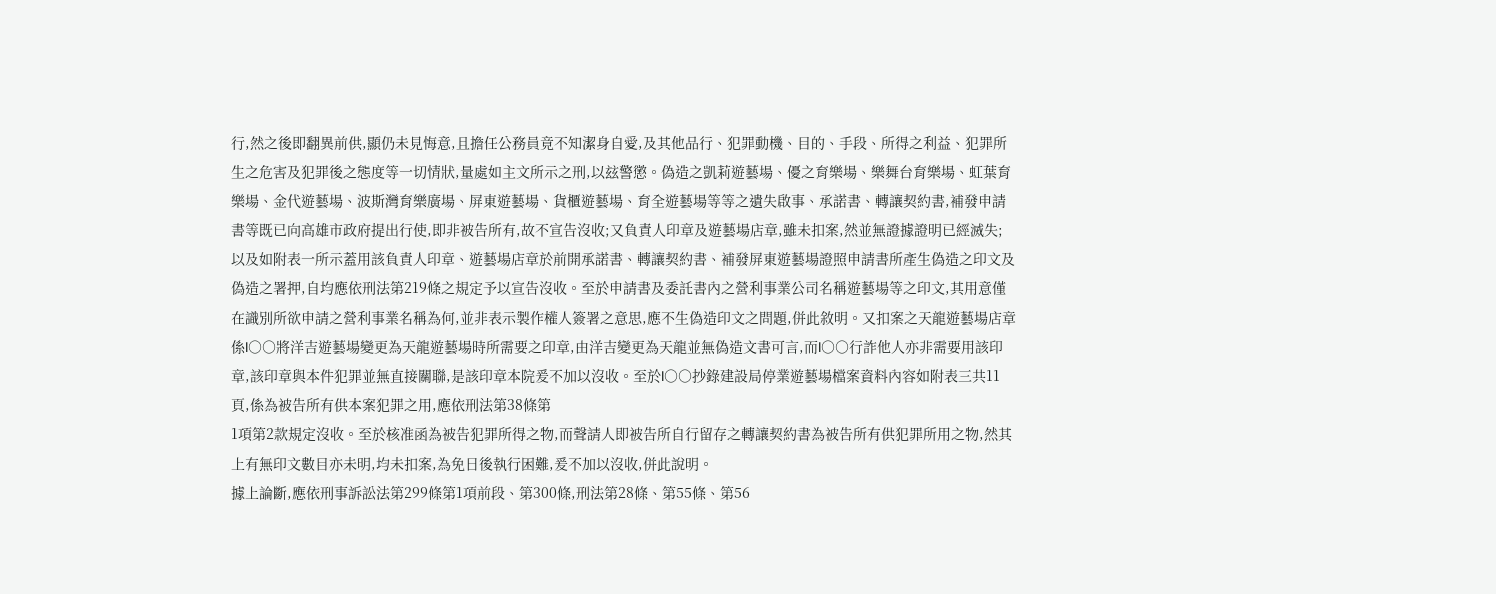行,然之後即翻異前供,顯仍未見悔意,且擔任公務員竟不知潔身自愛,及其他品行、犯罪動機、目的、手段、所得之利益、犯罪所生之危害及犯罪後之態度等一切情狀,量處如主文所示之刑,以玆警懲。偽造之凱莉遊藝場、優之育樂場、樂舞台育樂場、虹葉育樂場、金代遊藝場、波斯灣育樂廣場、屏東遊藝場、貨櫃遊藝場、育全遊藝場等等之遺失啟事、承諾書、轉讓契約書,補發申請書等既已向高雄市政府提出行使,即非被告所有,故不宣告沒收;又負責人印章及遊藝場店章,雖未扣案,然並無證據證明已經滅失;以及如附表一所示蓋用該負責人印章、遊藝場店章於前開承諾書、轉讓契約書、補發屏東遊藝場證照申請書所產生偽造之印文及偽造之署押,自均應依刑法第219條之規定予以宣告沒收。至於申請書及委託書內之營利事業公司名稱遊藝場等之印文,其用意僅在識別所欲申請之營利事業名稱為何,並非表示製作權人簽署之意思,應不生偽造印文之問題,併此敘明。又扣案之天龍遊藝場店章係I○○將洋吉遊藝場變更為天龍遊藝場時所需要之印章,由洋吉變更為天龍並無偽造文書可言,而I○○行詐他人亦非需要用該印章,該印章與本件犯罪並無直接關聯,是該印章本院爰不加以沒收。至於I○○抄錄建設局停業遊藝場檔案資料內容如附表三共11頁,係為被告所有供本案犯罪之用,應依刑法第38條第
1項第2款規定沒收。至於核准函為被告犯罪所得之物,而聲請人即被告所自行留存之轉讓契約書為被告所有供犯罪所用之物,然其上有無印文數目亦未明,均未扣案,為免日後執行困難,爰不加以沒收,併此說明。
據上論斷,應依刑事訴訟法第299條第1項前段、第300條,刑法第28條、第55條、第56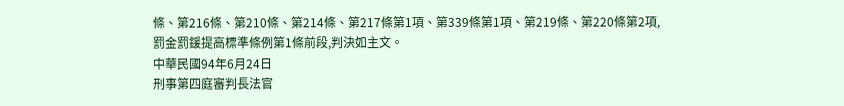條、第216條、第210條、第214條、第217條第1項、第339條第1項、第219條、第220條第2項,罰金罰鍰提高標準條例第1條前段,判決如主文。
中華民國94年6月24日
刑事第四庭審判長法官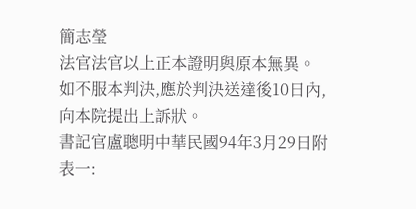簡志瑩
法官法官以上正本證明與原本無異。
如不服本判決,應於判決送達後10日內,向本院提出上訴狀。
書記官盧聰明中華民國94年3月29日附表一: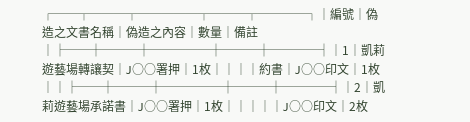┌──┬───┬─────┬───┬────┐│編號│偽造之文書名稱│偽造之內容│數量│備註│├──┼───┼─────┼───┼────┤│1│凱莉遊藝場轉讓契│J○○署押│1枚││││約書│J○○印文│1枚││├──┼───┼─────┼───┼────┤│2│凱莉遊藝場承諾書│J○○署押│1枚│││││J○○印文│2枚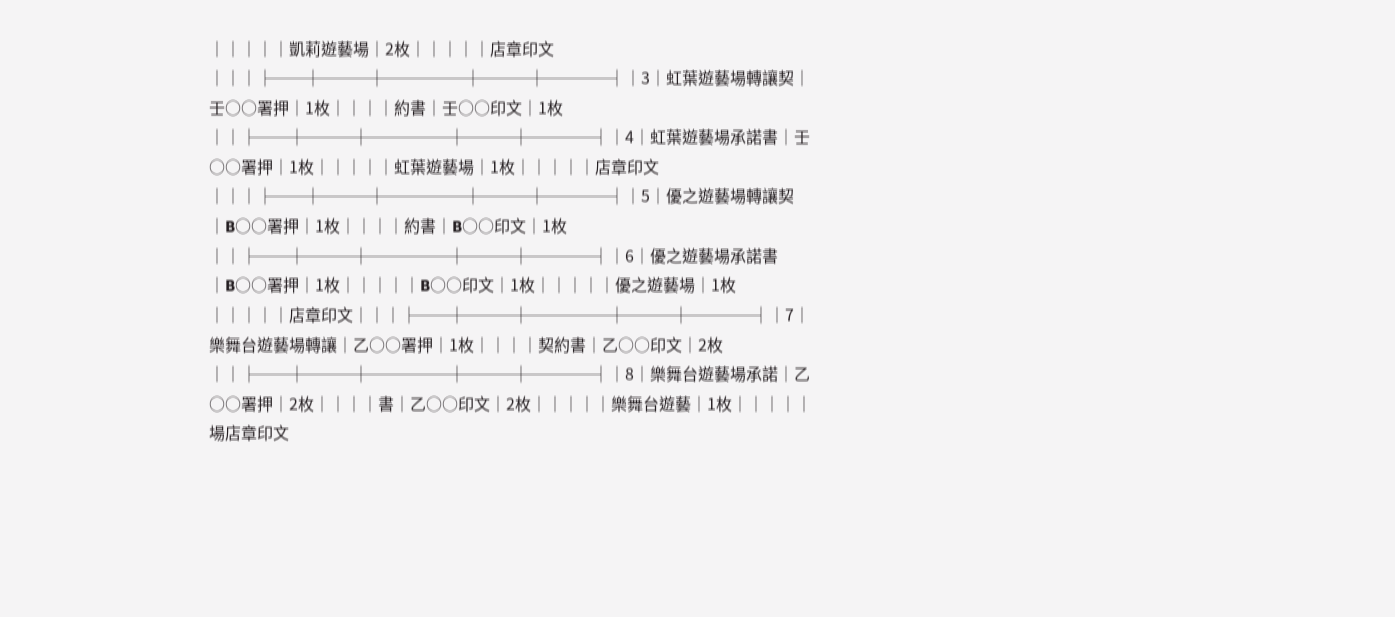│││││凱莉遊藝場│2枚│││││店章印文│││├──┼───┼─────┼───┼────┤│3│虹葉遊藝場轉讓契│壬○○署押│1枚││││約書│壬○○印文│1枚││├──┼───┼─────┼───┼────┤│4│虹葉遊藝場承諾書│壬○○署押│1枚│││││虹葉遊藝場│1枚│││││店章印文│││├──┼───┼─────┼───┼────┤│5│優之遊藝場轉讓契│B○○署押│1枚││││約書│B○○印文│1枚││├──┼───┼─────┼───┼────┤│6│優之遊藝場承諾書│B○○署押│1枚│││││B○○印文│1枚│││││優之遊藝場│1枚│││││店章印文│││├──┼───┼─────┼───┼────┤│7│樂舞台遊藝場轉讓│乙○○署押│1枚││││契約書│乙○○印文│2枚││├──┼───┼─────┼───┼────┤│8│樂舞台遊藝場承諾│乙○○署押│2枚││││書│乙○○印文│2枚│││││樂舞台遊藝│1枚│││││場店章印文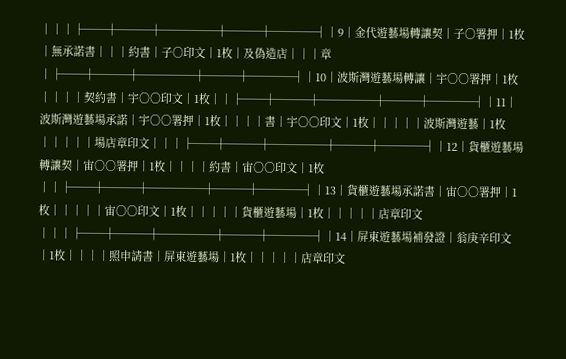│││├──┼───┼─────┼───┼────┤│9│金代遊藝場轉讓契│子○署押│1枚│無承諾書│││約書│子○印文│1枚│及偽造店│││章│├──┼───┼─────┼───┼────┤│10│波斯灣遊藝場轉讓│宇○○署押│1枚││││契約書│宇○○印文│1枚││├──┼───┼─────┼───┼────┤│11│波斯灣遊藝場承諾│宇○○署押│1枚││││書│宇○○印文│1枚│││││波斯灣遊藝│1枚│││││場店章印文│││├──┼───┼─────┼───┼────┤│12│貨櫃遊藝場轉讓契│宙○○署押│1枚││││約書│宙○○印文│1枚││├──┼───┼─────┼───┼────┤│13│貨櫃遊藝場承諾書│宙○○署押│1枚│││││宙○○印文│1枚│││││貨櫃遊藝場│1枚│││││店章印文│││├──┼───┼─────┼───┼────┤│14│屏東遊藝場補發證│翁庚辛印文│1枚││││照申請書│屏東遊藝場│1枚│││││店章印文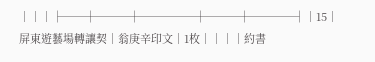│││├──┼───┼─────┼───┼────┤│15│屏東遊藝場轉讓契│翁庚辛印文│1枚││││約書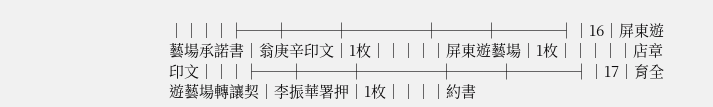││││├──┼───┼─────┼───┼────┤│16│屏東遊藝場承諾書│翁庚辛印文│1枚│││││屏東遊藝場│1枚│││││店章印文│││├──┼───┼─────┼───┼────┤│17│育全遊藝場轉讓契│李振華署押│1枚││││約書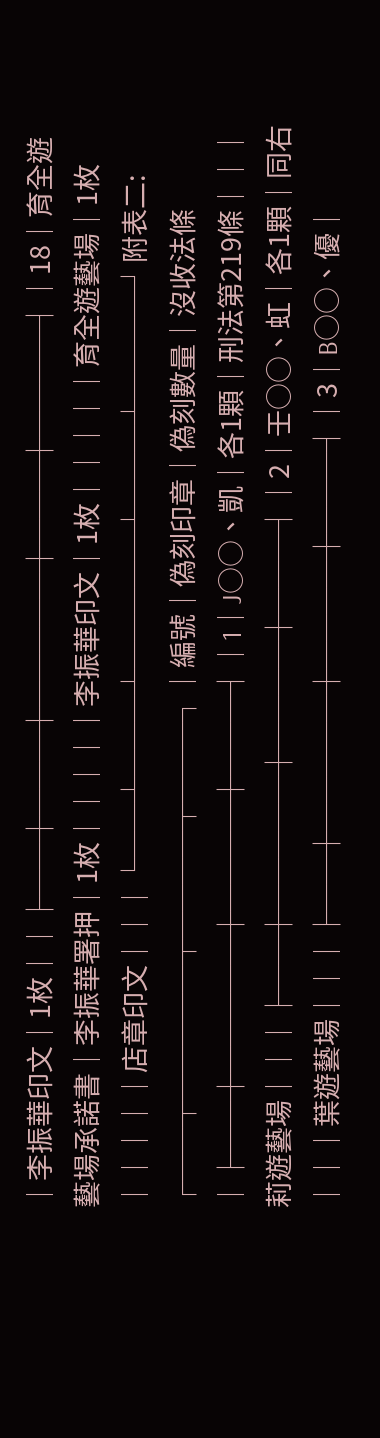│李振華印文│1枚││├──┼───┼─────┼───┼────┤│18│育全遊藝場承諾書│李振華署押│1枚│││││李振華印文│1枚│││││育全遊藝場│1枚│││││店章印文│││└──┴───┴─────┴───┴────┘附表二:
┌──┬─────┬────┬───┐│編號│偽刻印章│偽刻數量│沒收法條│├──┼─────┼────┼───┤│1│J○○、凱│各1顆│刑法第219條│││莉遊藝場│││├──┼─────┼────┼───┤│2│壬○○、虹│各1顆│同右│││葉遊藝場│││├──┼─────┼────┼───┤│3│B○○、優│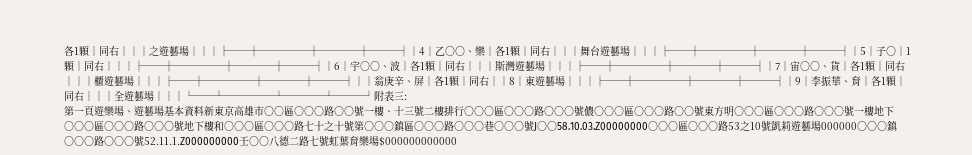各1顆│同右│││之遊藝場│││├──┼─────┼────┼───┤│4│乙○○、樂│各1顆│同右│││舞台遊藝場│││├──┼─────┼────┼───┤│5│子○│1顆│同右│││├──┼─────┼────┼───┤│6│宇○○、波│各1顆│同右│││斯灣遊藝場│││├──┼─────┼────┼───┤│7│宙○○、貨│各1顆│同右│││櫃遊藝場│││├──┼─────┼────┼───┤││翁庚辛、屏│各1顆│同右││8│東遊藝場│││├──┼─────┼────┼───┤│9│李振華、育│各1顆│同右│││全遊藝場│││└──┴─────┴────┴───┘附表三:
第一頁遊樂場、遊藝場基本資料新東京高雄市○○區○○○路○○號一樓、十三號二樓排行○○○區○○○路○○○號儂○○○區○○○路○○號東方明○○○區○○○路○○○號一樓地下○○○區○○○路○○○號地下樓和○○○區○○○路七十之十號第○○○鎮區○○○路○○○巷○○○號J○○58.10.03.Z00000000○○○區○○○路53之10號凱莉遊藝場000000○○○鎮○○○路○○○號52.11.1.Z000000000壬○○八德二路七號虹葉育樂場$000000000000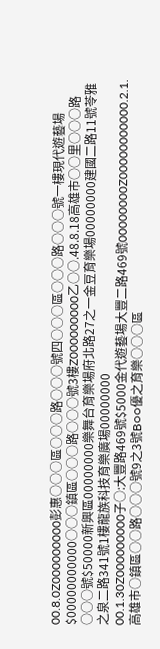00.8.0Z000000000彭惠○○○區○○○路○○○號四○○○區○○○路○○○號一樓現代遊藝場$00000000000○○○鎮區○○○路○○○號3樓Z000000000乙○○.48.8.18高雄市○○里○○○路○○○號$50000新興區00000000樂舞台育樂場府北路27之一金豆育樂場00000000建國二路11號苓雅之泉二路341號1樓龍族科技育樂廣場00000000
00.1.30Z000000000子○:大豐路469號$5000金代遊藝場大豐二路469號00000000Z00000000000.2.1.高雄市○鎮區○○路○○○號9之3號B○○優之育樂○○○區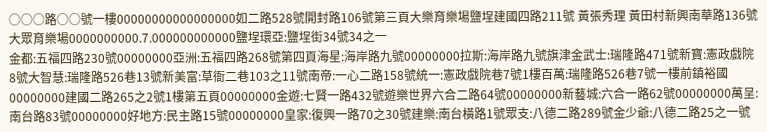○○○路○○號一樓00000000000000000如二路528號開封路106號第三頁大樂育樂場鹽埕建國四路211號 黃張秀理 黃田村新興南華路136號大眾育樂場0000000000.7.000000000000鹽埕環亞:鹽埕街34號34之一
金都:五福四路230號00000000亞洲:五福四路268號第四頁海星:海岸路九號00000000拉斯:海岸路九號旗津金武士:瑞隆路471號新寶:憲政戲院8號大智慧:瑞隆路526巷13號新美富:草衙二巷103之11號南帝:一心二路158號統一:憲政戲院巷7號1樓百萬:瑞隆路526巷7號一樓前鎮裕國00000000建國二路265之2號1樓第五頁00000000金遊:七賢一路432號遊樂世界六合二路64號00000000新藝城:六合一路62號00000000萬呈:南台路83號00000000好地方:民主路15號00000000皇家:復興一路70之30號建樂:南台橫路1號眾支:八德二路289號金少爺:八德二路25之一號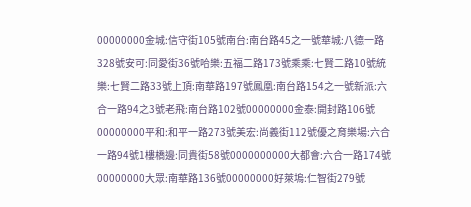00000000金城:信守街105號南台:南台路45之一號華城:八德一路328號安可:同愛街36號哈樂:五福二路173號乘乘:七賢二路10號統樂:七賢二路33號上頂:南華路197號鳳凰:南台路154之一號新派:六合一路94之3號老飛:南台路102號00000000金泰:開封路106號00000000平和:和平一路273號美宏:尚義街112號優之育樂場:六合一路94號1樓橋邊:同貴街58號0000000000大都會:六合一路174號00000000大眾:南華路136號00000000好萊塢:仁智街279號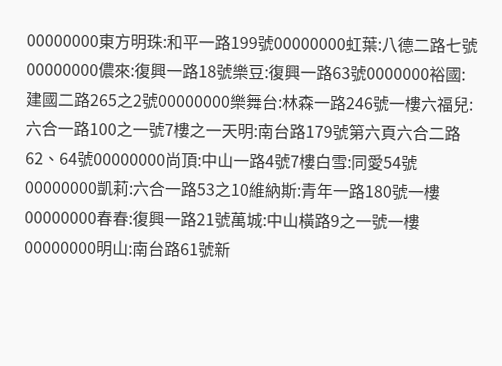00000000東方明珠:和平一路199號00000000虹葉:八德二路七號00000000儂來:復興一路18號樂豆:復興一路63號0000000裕國:建國二路265之2號00000000樂舞台:林森一路246號一樓六福兒:六合一路100之一號7樓之一天明:南台路179號第六頁六合二路62、64號00000000尚頂:中山一路4號7樓白雪:同愛54號00000000凱莉:六合一路53之10維納斯:青年一路180號一樓00000000春春:復興一路21號萬城:中山橫路9之一號一樓00000000明山:南台路61號新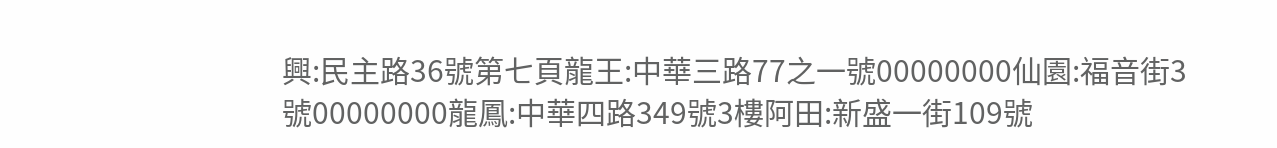興:民主路36號第七頁龍王:中華三路77之一號00000000仙園:福音街3號00000000龍鳳:中華四路349號3樓阿田:新盛一街109號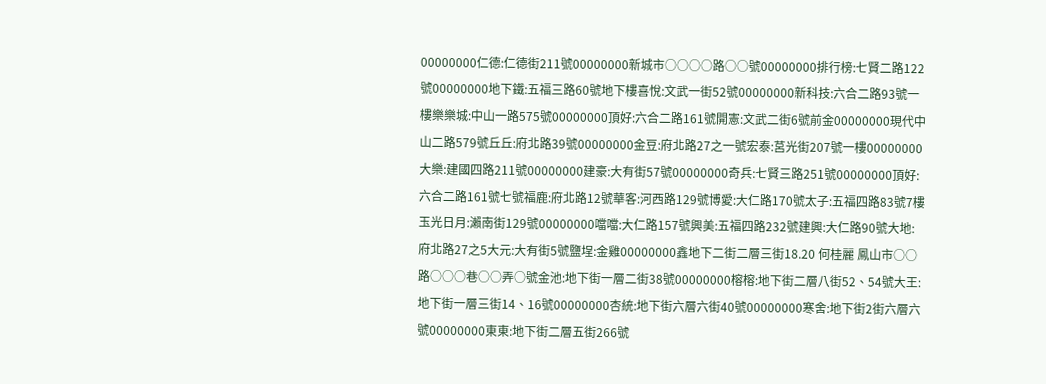00000000仁德:仁德街211號00000000新城市○○○○路○○號00000000排行榜:七賢二路122號00000000地下鐵:五福三路60號地下樓喜悅:文武一街52號00000000新科技:六合二路93號一樓樂樂城:中山一路575號00000000頂好:六合二路161號開憲:文武二街6號前金00000000現代中山二路579號丘丘:府北路39號00000000金豆:府北路27之一號宏泰:莒光街207號一樓00000000大樂:建國四路211號00000000建豪:大有街57號00000000奇兵:七賢三路251號00000000頂好:六合二路161號七號福鹿:府北路12號華客:河西路129號博愛:大仁路170號太子:五福四路83號7樓玉光日月:瀨南街129號00000000噹噹:大仁路157號興美:五福四路232號建興:大仁路90號大地:府北路27之5大元:大有街5號鹽埕:金雞00000000鑫地下二街二層三街18.20 何桂麗 鳳山市○○路○○○巷○○弄○號金池:地下街一層二街38號00000000榕榕:地下街二層八街52、54號大王:地下街一層三街14、16號00000000杏統:地下街六層六街40號00000000寒舍:地下街2街六層六號00000000東東:地下街二層五街266號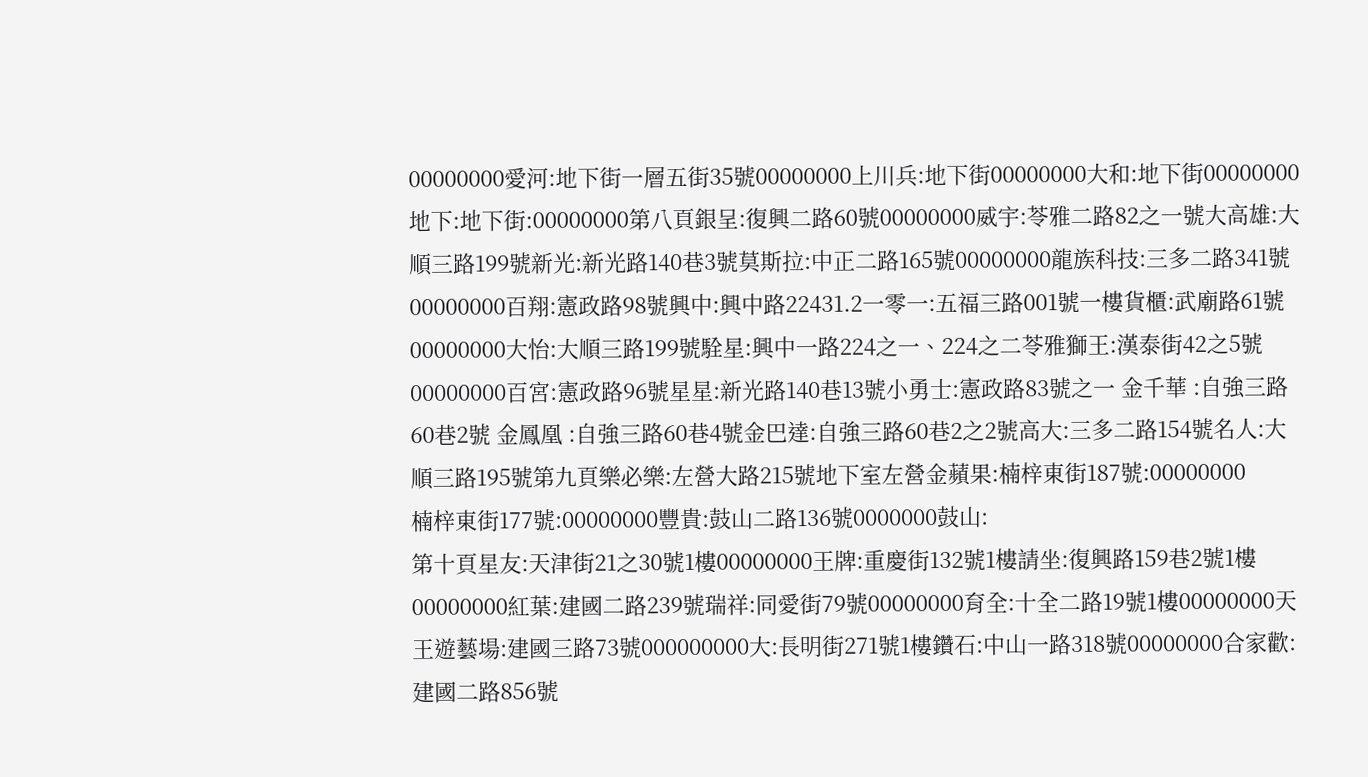00000000愛河:地下街一層五街35號00000000上川兵:地下街00000000大和:地下街00000000地下:地下街:00000000第八頁銀呈:復興二路60號00000000威宇:苓雅二路82之一號大高雄:大順三路199號新光:新光路140巷3號莫斯拉:中正二路165號00000000龍族科技:三多二路341號00000000百翔:憲政路98號興中:興中路22431.2一零一:五福三路001號一樓貨櫃:武廟路61號00000000大怡:大順三路199號駩星:興中一路224之一、224之二苓雅獅王:漢泰街42之5號00000000百宮:憲政路96號星星:新光路140巷13號小勇士:憲政路83號之一 金千華 :自強三路60巷2號 金鳳凰 :自強三路60巷4號金巴達:自強三路60巷2之2號高大:三多二路154號名人:大順三路195號第九頁樂必樂:左營大路215號地下室左營金蘋果:楠梓東街187號:00000000
楠梓東街177號:00000000豐貴:鼓山二路136號0000000鼓山:
第十頁星友:天津街21之30號1樓00000000王牌:重慶街132號1樓請坐:復興路159巷2號1樓00000000紅葉:建國二路239號瑞祥:同愛街79號00000000育全:十全二路19號1樓00000000天王遊藝場:建國三路73號000000000大:長明街271號1樓鑽石:中山一路318號00000000合家歡:建國二路856號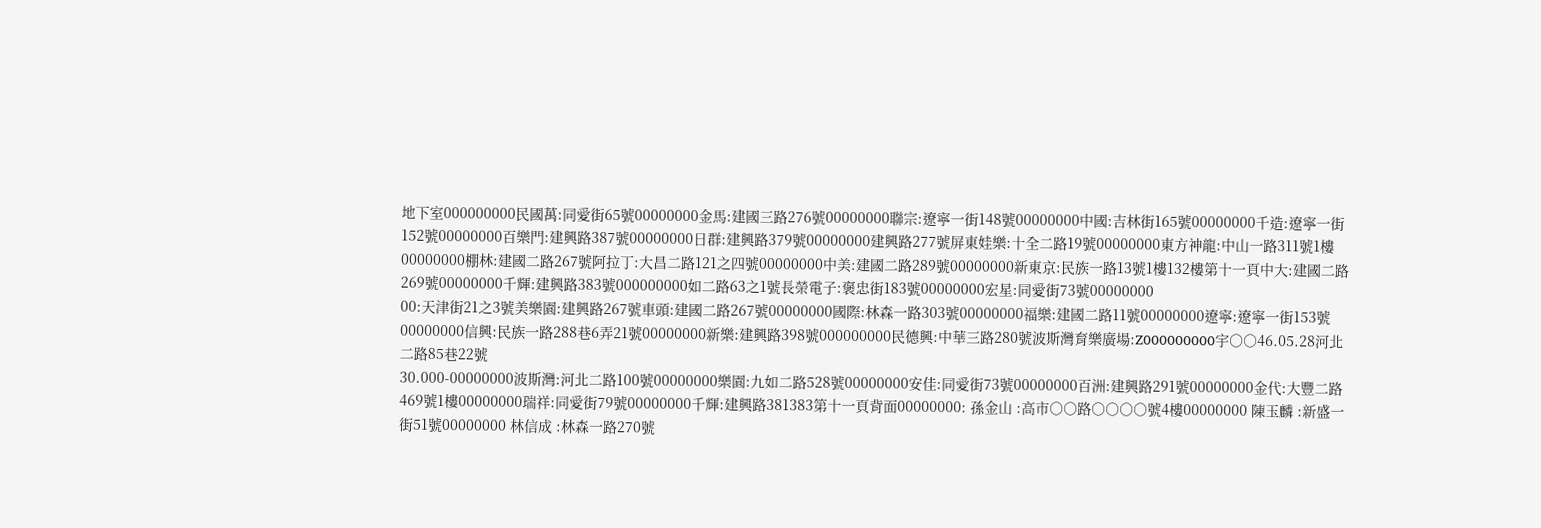地下室000000000民國萬:同愛街65號00000000金馬:建國三路276號00000000聯宗:遼寧一街148號00000000中國:吉林街165號00000000千造:遼寧一街152號00000000百樂門:建興路387號00000000日群:建興路379號00000000建興路277號屏東娃樂:十全二路19號00000000東方神龍:中山一路311號1樓00000000棚林:建國二路267號阿拉丁:大昌二路121之四號00000000中美:建國二路289號00000000新東京:民族一路13號1樓132樓第十一頁中大:建國二路269號00000000千輝:建興路383號000000000如二路63之1號長榮電子:褒忠街183號00000000宏星:同愛街73號00000000
00:天津街21之3號美樂園:建興路267號車頭:建國二路267號00000000國際:林森一路303號00000000福樂:建國二路11號00000000遼寧:遼寧一街153號00000000信興:民族一路288巷6弄21號00000000新樂:建興路398號000000000民德興:中華三路280號波斯灣育樂廣場:Z000000000宇○○46.05.28河北二路85巷22號
30.000-00000000波斯灣:河北二路100號00000000樂園:九如二路528號00000000安佳:同愛街73號00000000百洲:建興路291號00000000金代:大豐二路469號1樓00000000瑞祥:同愛街79號00000000千輝:建興路381383第十一頁背面00000000: 孫金山 :高市○○路○○○○號4樓00000000 陳玉麟 :新盛一街51號00000000 林信成 :林森一路270號